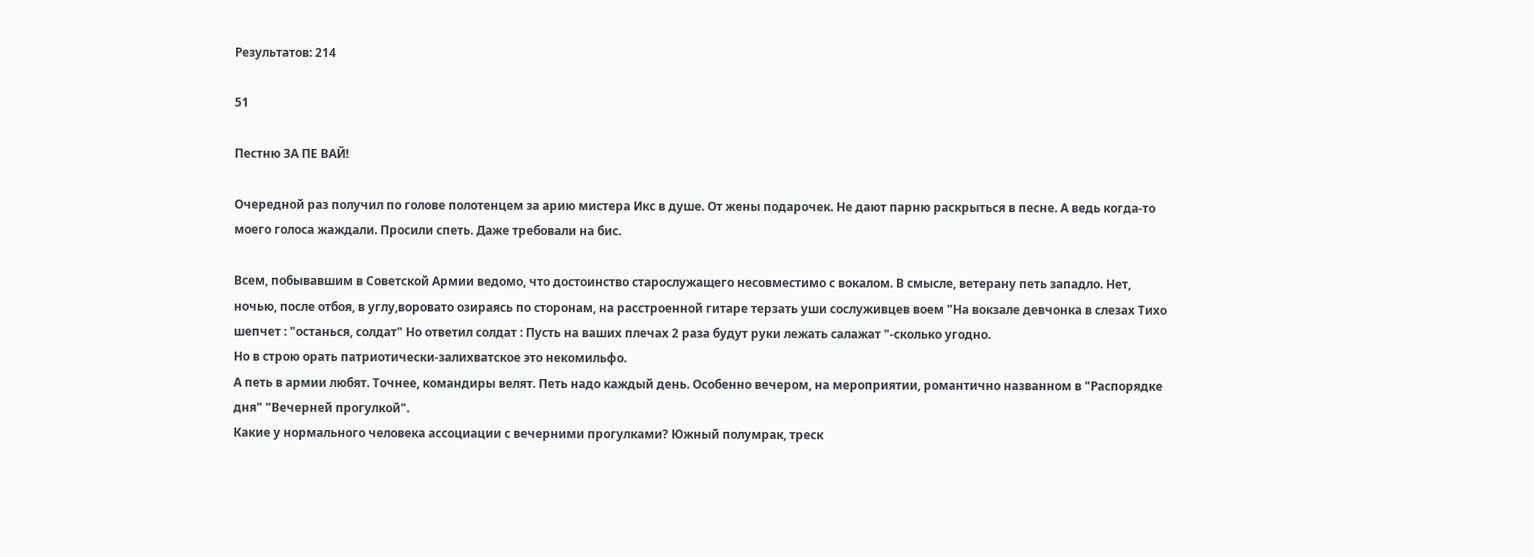Результатов: 214

51

Пестню ЗА ПЕ ВАЙ!

Очередной раз получил по голове полотенцем за арию мистера Икс в душе. От жены подарочек. Не дают парню раскрыться в песне. А ведь когда-то моего голоса жаждали. Просили спеть. Даже требовали на бис.

Всем, побывавшим в Советской Армии ведомо, что достоинство старослужащего несовместимо с вокалом. В смысле, ветерану петь западло. Нет, ночью, после отбоя, в углу,воровато озираясь по сторонам, на расстроенной гитаре терзать уши сослуживцев воем "На вокзале девчонка в слезах Тихо шепчет : "останься, солдат" Но ответил солдат : Пусть на ваших плечах 2 раза будут руки лежать салажат "-сколько угодно.
Но в строю орать патриотически-залихватское это некомильфо.
А петь в армии любят. Точнее, командиры велят. Петь надо каждый день. Особенно вечером, на мероприятии, романтично названном в "Распорядке дня" "Вечерней прогулкой".
Какие у нормального человека ассоциации с вечерними прогулками? Южный полумрак, треск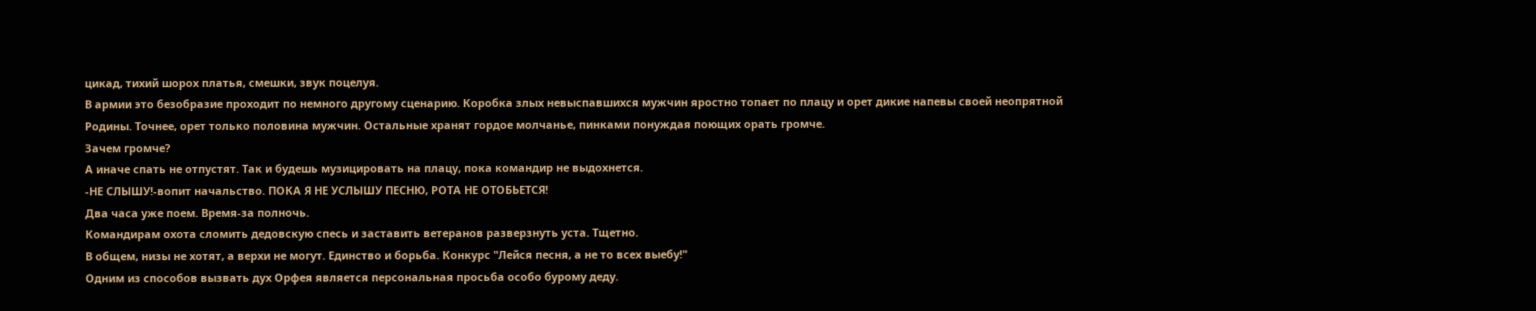цикад, тихий шорох платья, смешки, звук поцелуя.
В армии это безобразие проходит по немного другому сценарию. Коробка злых невыспавшихся мужчин яростно топает по плацу и орет дикие напевы своей неопрятной Родины. Точнее, орет только половина мужчин. Остальные хранят гордое молчанье, пинками понуждая поющих орать громче.
Зачем громче?
А иначе спать не отпустят. Так и будешь музицировать на плацу, пока командир не выдохнется.
-НЕ СЛЫШУ!-вопит начальство. ПОКА Я НЕ УСЛЫШУ ПЕСНЮ, РОТА НЕ ОТОБЬЕТСЯ!
Два часа уже поем. Время-за полночь.
Командирам охота сломить дедовскую спесь и заставить ветеранов разверзнуть уста. Тщетно.
В общем, низы не хотят, а верхи не могут. Единство и борьба. Конкурс "Лейся песня, а не то всех выебу!"
Одним из способов вызвать дух Орфея является персональная просьба особо бурому деду.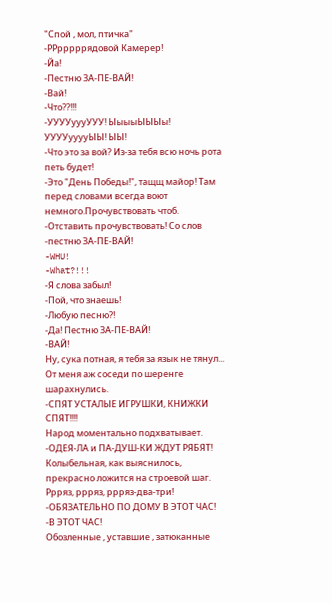"Спой , мол, птичка"
-РРрррррядовой Камерер!
-Йа!
-Пестню ЗА-ПЕ-ВАЙ!
-Вай!
-Что??!!!
-УУУУуууУУУ! ЫыыыЫЫЫы! УУУУууууЫЫ! ЫЫ!
-Что это за вой? Из-за тебя всю ночь рота петь будет!
-Это "День Победы!", тащщ майор! Там перед словами всегда воют немного.Прочувствовать чтоб.
-Отставить прочувствовать! Со слов -пестню ЗА-ПЕ-ВАЙ!
-WHU!
-What?!!!
-Я слова забыл!
-Пой, что знаешь!
-Любую песню?!
-Да! Пестню ЗА-ПЕ-ВАЙ!
-ВАЙ!
Ну, сука потная, я тебя за язык не тянул...
От меня аж соседи по шеренге шарахнулись.
-СПЯТ УСТАЛЫЕ ИГРУШКИ, КНИЖКИ СПЯТ!!!!
Народ моментально подхватывает.
-ОДЕЯ-ЛА и ПА-ДУШ-КИ ЖДУТ РЯБЯТ!
Колыбельная, как выяснилось, прекрасно ложится на строевой шаг. Ррряз, ррряз, ррряз-два-три!
-ОБЯЗАТЕЛЬНО ПО ДОМУ В ЭТОТ ЧАС!
-В ЭТОТ ЧАС!
Обозленные , уставшие , затюканные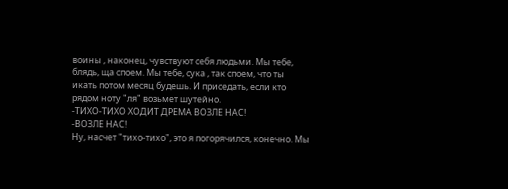воины , наконец, чувствуют себя людьми. Мы тебе, блядь, ща споем. Мы тебе, сука , так споем, что ты икать потом месяц будешь. И приседать, если кто рядом ноту "ля" возьмет шутейно.
-ТИХО-ТИХО ХОДИТ ДРЕМА ВОЗЛЕ НАС!
-ВОЗЛЕ НАС!
Ну, насчет "тихо-тихо", это я погорячился, конечно. Мы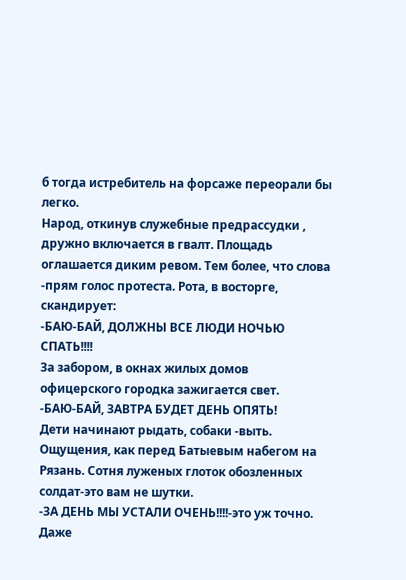б тогда истребитель на форсаже переорали бы легко.
Народ, откинув служебные предрассудки , дружно включается в гвалт. Площадь оглашается диким ревом. Тем более, что слова -прям голос протеста. Рота, в восторге, скандирует:
-БАЮ-БАЙ, ДОЛЖНЫ ВСЕ ЛЮДИ НОЧЬЮ СПАТЬ!!!!
За забором, в окнах жилых домов офицерского городка зажигается свет.
-БАЮ-БАЙ, ЗАВТРА БУДЕТ ДЕНЬ ОПЯТЬ!
Дети начинают рыдать, собаки -выть. Ощущения, как перед Батыевым набегом на Рязань. Сотня луженых глоток обозленных солдат-это вам не шутки.
-ЗА ДЕНЬ МЫ УСТАЛИ ОЧЕНЬ!!!!-это уж точно. Даже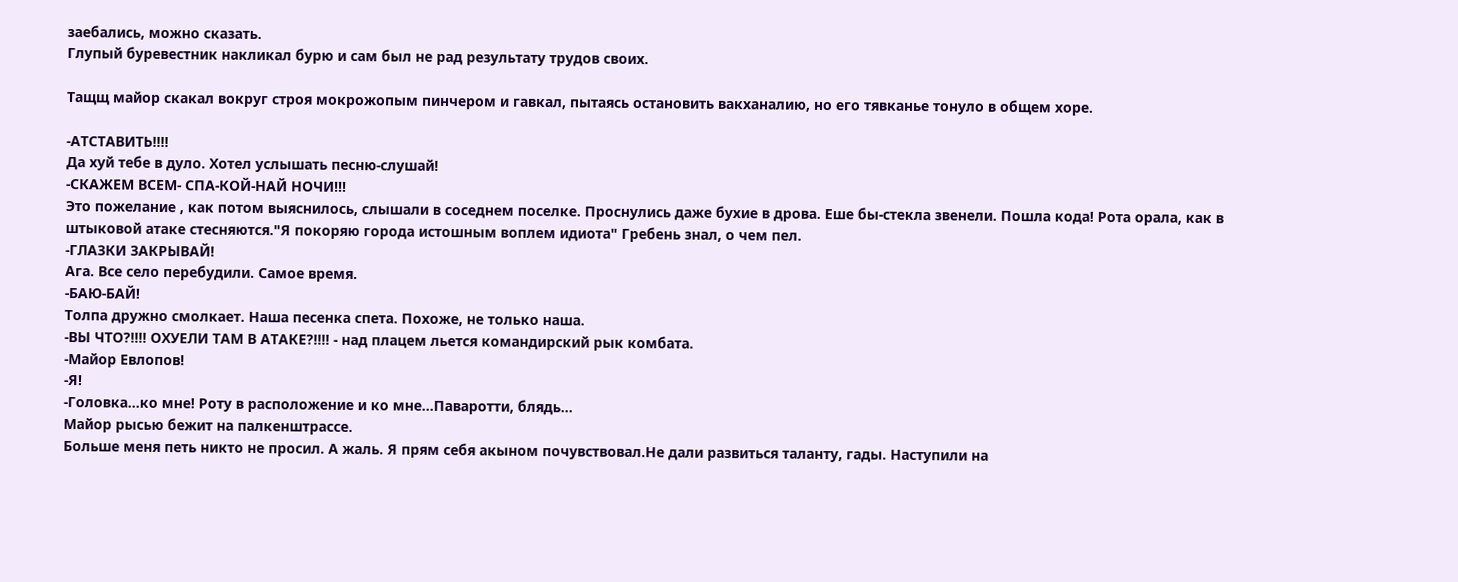заебались, можно сказать.
Глупый буревестник накликал бурю и сам был не рад результату трудов своих.

Тащщ майор скакал вокруг строя мокрожопым пинчером и гавкал, пытаясь остановить вакханалию, но его тявканье тонуло в общем хоре.

-АТСТАВИТЬ!!!!
Да хуй тебе в дуло. Хотел услышать песню-слушай!
-СКАЖЕМ ВСЕМ- СПА-КОЙ-НАЙ НОЧИ!!!
Это пожелание , как потом выяснилось, слышали в соседнем поселке. Проснулись даже бухие в дрова. Еше бы-стекла звенели. Пошла кода! Рота орала, как в штыковой атаке стесняются."Я покоряю города истошным воплем идиота" Гребень знал, о чем пел.
-ГЛАЗКИ ЗАКРЫВАЙ!
Ага. Все село перебудили. Самое время.
-БАЮ-БАЙ!
Толпа дружно смолкает. Наша песенка спета. Похоже, не только наша.
-ВЫ ЧТО?!!!! ОХУЕЛИ ТАМ В АТАКЕ?!!!! - над плацем льется командирский рык комбата.
-Майор Евлопов!
-Я!
-Головка...ко мне! Роту в расположение и ко мне...Паваротти, блядь...
Майор рысью бежит на палкенштрассе.
Больше меня петь никто не просил. А жаль. Я прям себя акыном почувствовал.Не дали развиться таланту, гады. Наступили на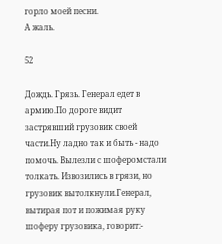горло моей песни.
А жаль.

52

Дождь. Грязь. Генерал едет в армию.По дороге видит застрявший грузовик своей части.Ну ладно так и быть - надо помочь. Вылезли с шоферомстали толкать. Извозились в грязи, но грузовик вытолкнули.Генерал, вытирая пот и пожимая руку шоферу грузовика, говорит:-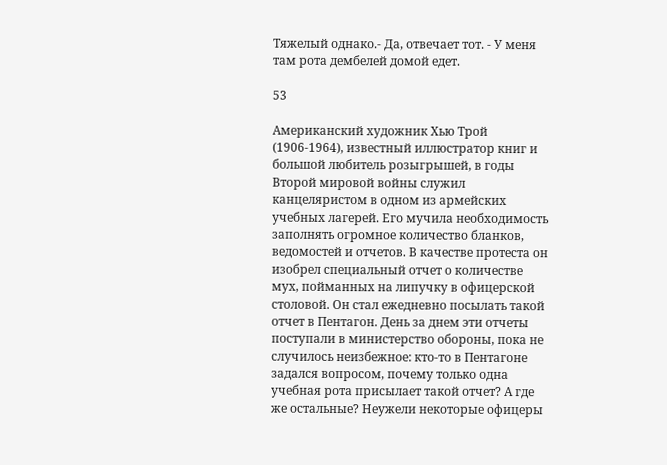Тяжелый однако.- Да, отвечает тот. - У меня там рота дембелей домой едет.

53

Американский художник Хью Трой (1906-1964), известный иллюстратор книг и большой любитель розыгрышей, в годы Второй мировой войны служил канцеляристом в одном из армейских учебных лагерей. Его мучила необходимость заполнять огромное количество бланков, ведомостей и отчетов. В качестве протеста он изобрел специальный отчет о количестве мух, пойманных на липучку в офицерской столовой. Он стал ежедневно посылать такой отчет в Пентагон. День за днем эти отчеты поступали в министерство обороны, пока не случилось неизбежное: кто-то в Пентагоне задался вопросом, почему только одна учебная рота присылает такой отчет? А где же остальные? Неужели некоторые офицеры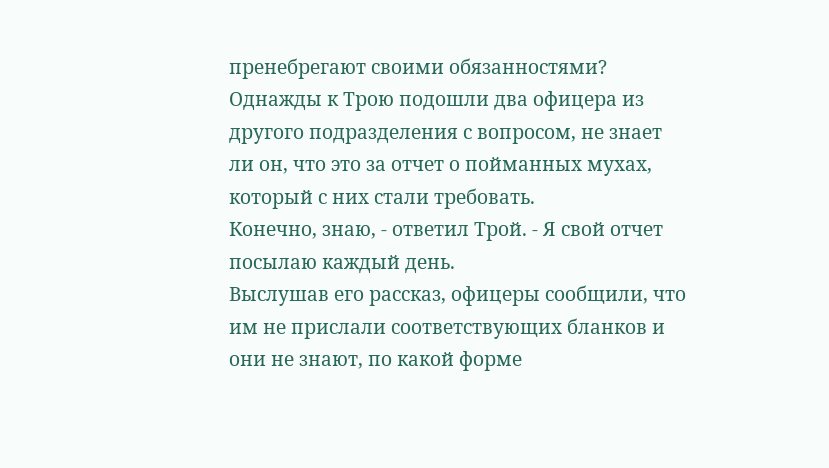пренебрегают своими обязанностями?
Однажды к Трою подошли два офицера из другого подразделения с вопросом, не знает ли он, что это за отчет о пойманных мухах, который с них стали требовать.
Конечно, знаю, - ответил Трой. - Я свой отчет посылаю каждый день.
Выслушав его рассказ, офицеры сообщили, что им не прислали соответствующих бланков и они не знают, по какой форме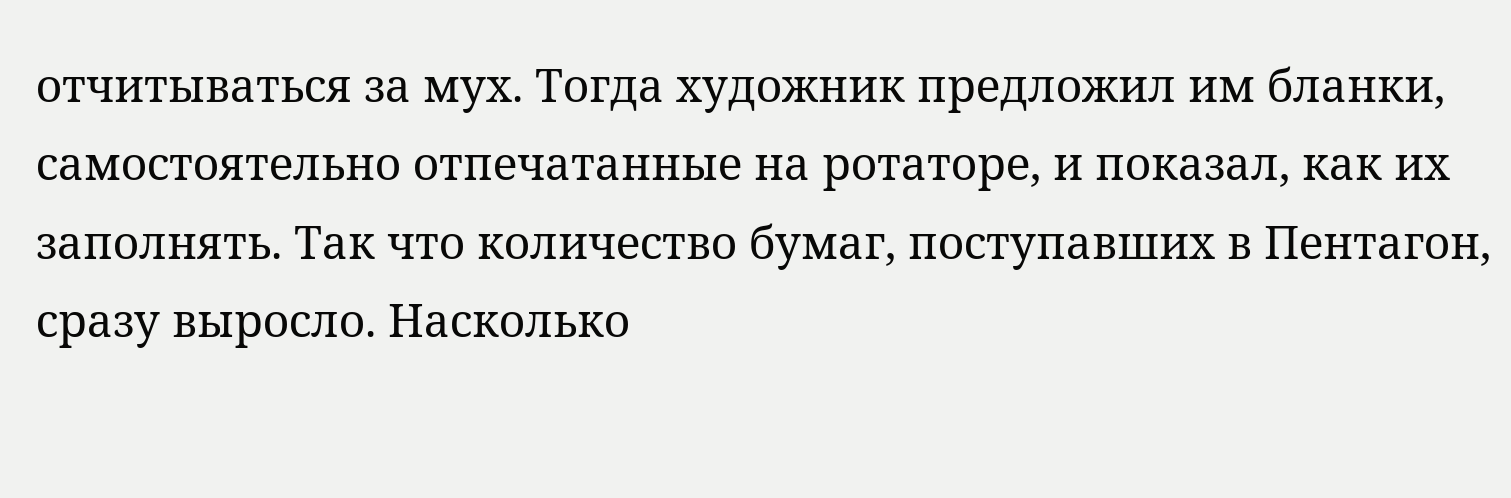отчитываться за мух. Тогда художник предложил им бланки, самостоятельно отпечатанные на ротаторе, и показал, как их заполнять. Так что количество бумаг, поступавших в Пентагон, сразу выросло. Насколько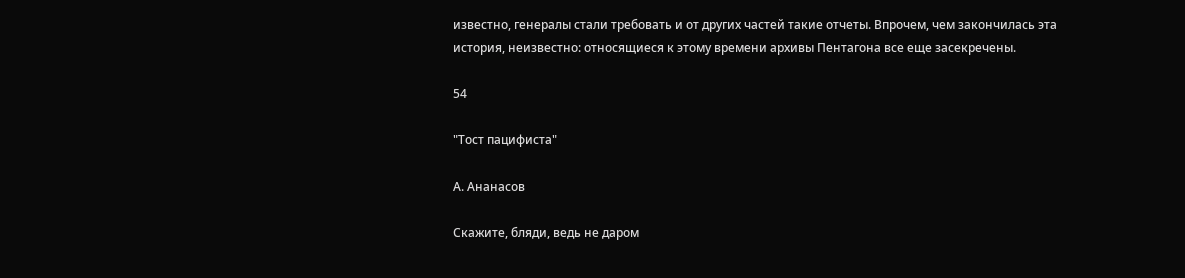известно, генералы стали требовать и от других частей такие отчеты. Впрочем, чем закончилась эта история, неизвестно: относящиеся к этому времени архивы Пентагона все еще засекречены.

54

"Тост пацифиста"

А. Ананасов

Скажите, бляди, ведь не даром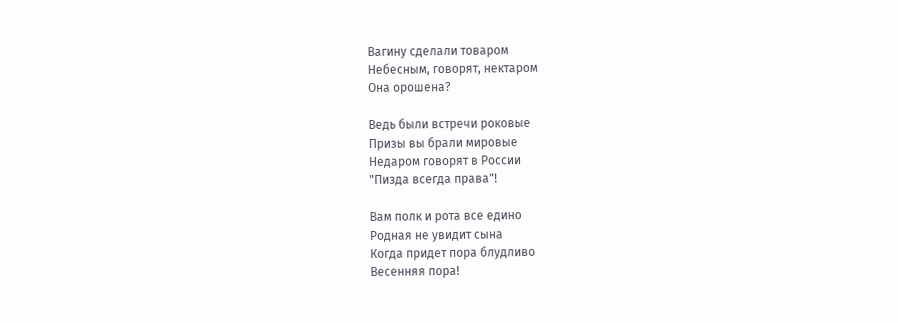Вагину сделали товаром
Небесным, говорят, нектаром
Она орошена?

Ведь были встречи роковые
Призы вы брали мировые
Недаром говорят в России
"Пизда всегда права"!

Вам полк и рота все едино
Родная не увидит сына
Когда придет пора блудливо
Весенняя пора!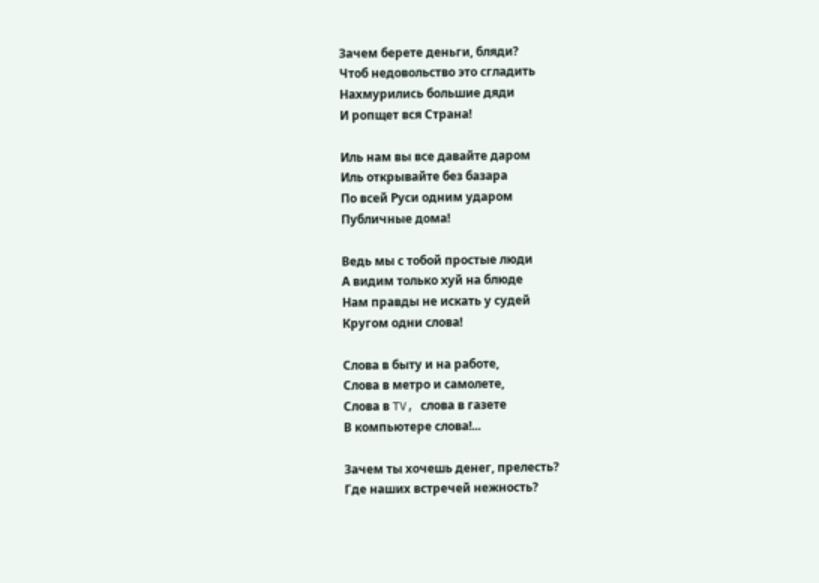Зачем берете деньги, бляди?
Чтоб недовольство это сгладить
Нахмурились большие дяди
И ропщет вся Cтрана!

Иль нам вы все давайте даром
Иль открывайте без базара
По всей Руси одним ударом
Публичные дома!

Ведь мы с тобой простые люди
А видим только хуй на блюде
Нам правды не искать у судей
Кругом одни слова!

Слова в быту и на работе,
Слова в метро и самолете,
Слова в TV, cлова в газете
В компьютере слова!...

Зачем ты хочешь денег, прелесть?
Где наших встречей нежность?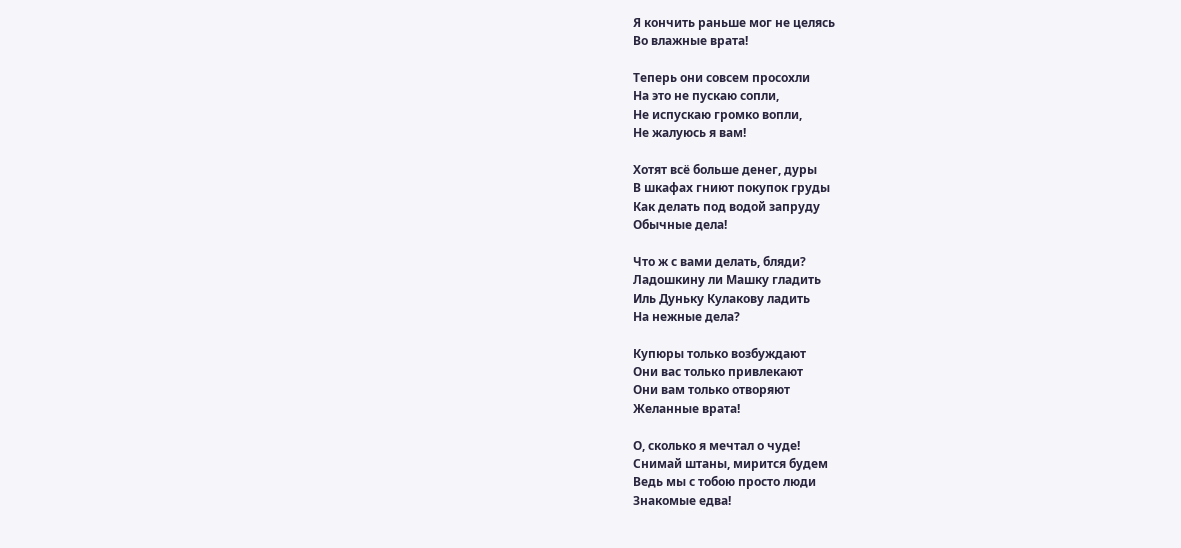Я кончить раньше мог не целясь
Во влажные врата!

Теперь они совсем просохли
На это не пускаю сопли,
Не испускаю громко вопли,
Не жалуюсь я вам!

Хотят всё больше денег, дуры
В шкафах гниют покупок груды
Как делать под водой запруду
Обычные дела!

Что ж с вами делать, бляди?
Ладошкину ли Машку гладить
Иль Дуньку Кулакову ладить
На нежные дела?

Купюры только возбуждают
Они вас только привлекают
Они вам только отворяют
Желанные врата!

О, сколько я мечтал о чуде!
Снимай штаны, мирится будем
Ведь мы с тобою просто люди
Знакомые едва!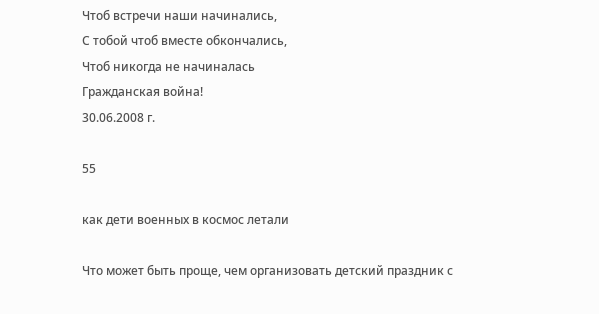Чтоб встречи наши начинались,
С тобой чтоб вместе обкончались,
Чтоб никогда не начиналась
Гражданская война!
30.06.2008 г.

55

как дети военных в космос летали

Что может быть проще, чем организовать детский праздник с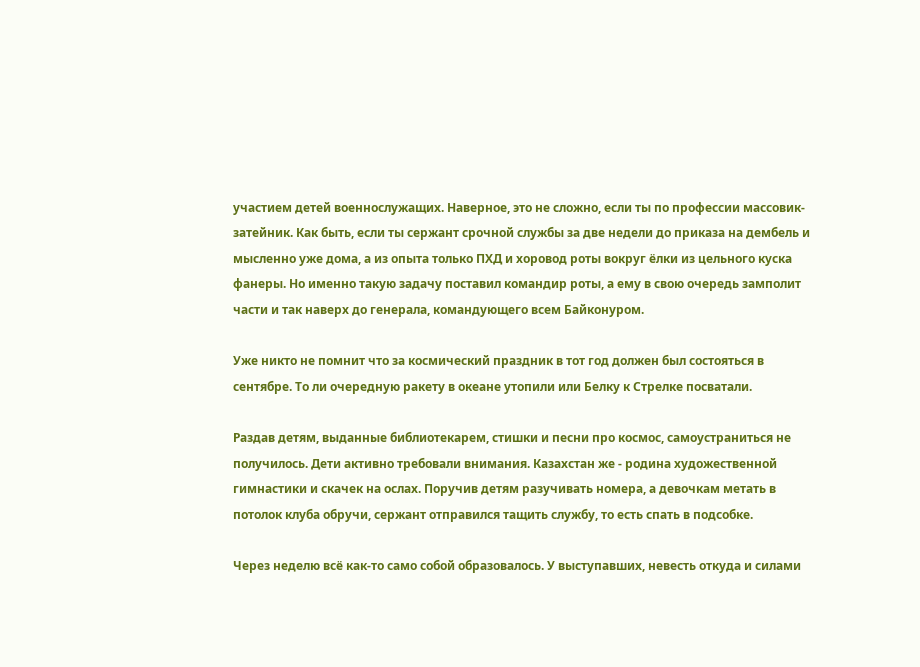участием детей военнослужащих. Наверное, это не сложно, если ты по профессии массовик-затейник. Как быть, если ты сержант срочной службы за две недели до приказа на дембель и мысленно уже дома, а из опыта только ПХД и хоровод роты вокруг ёлки из цельного куска фанеры. Но именно такую задачу поставил командир роты, а ему в свою очередь замполит части и так наверх до генерала, командующего всем Байконуром.

Уже никто не помнит что за космический праздник в тот год должен был состояться в сентябре. То ли очередную ракету в океане утопили или Белку к Стрелке посватали.

Раздав детям, выданные библиотекарем, стишки и песни про космос, самоустраниться не получилось. Дети активно требовали внимания. Казахстан же - родина художественной гимнастики и скачек на ослах. Поручив детям разучивать номера, а девочкам метать в потолок клуба обручи, сержант отправился тащить службу, то есть спать в подсобке.

Через неделю всё как-то само собой образовалось. У выступавших, невесть откуда и силами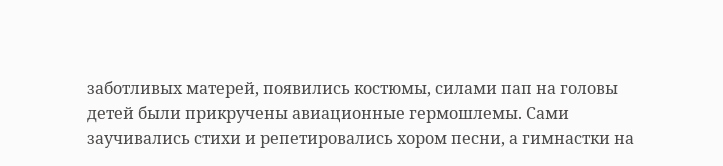заботливых матерей, появились костюмы, силами пап на головы детей были прикручены авиационные гермошлемы. Сами заучивались стихи и репетировались хором песни, а гимнастки на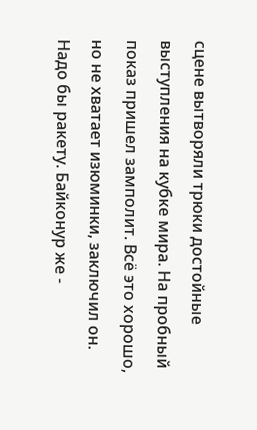сцене вытворяли трюки достойные выступления на кубке мира. На пробный показ пришел замполит. Всё это хорошо, но не хватает изюминки, заключил он. Надо бы ракету. Байконур же -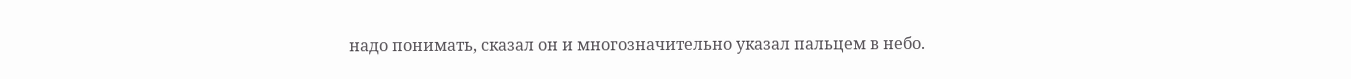надо понимать, сказал он и многозначительно указал пальцем в небо.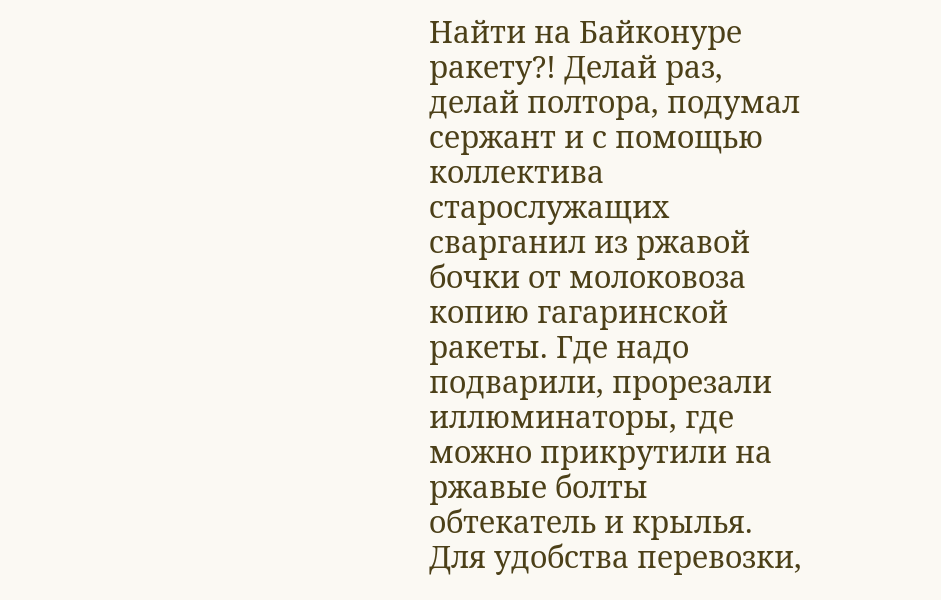Найти на Байконуре ракету?! Делай раз, делай полтора, подумал сержант и с помощью коллектива старослужащих сварганил из ржавой бочки от молоковоза копию гагаринской ракеты. Где надо подварили, прорезали иллюминаторы, где можно прикрутили на ржавые болты обтекатель и крылья. Для удобства перевозки,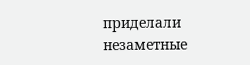приделали незаметные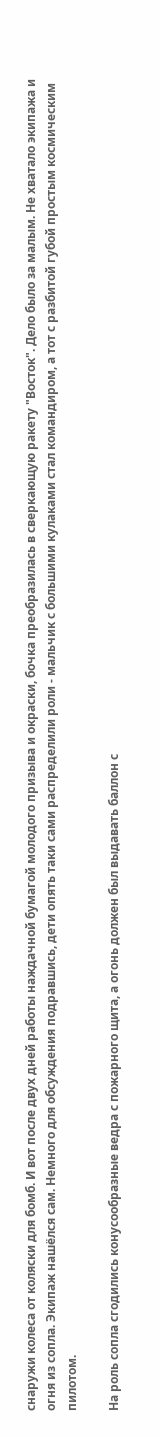снаружи колеса от коляски для бомб. И вот после двух дней работы наждачной бумагой молодого призыва и окраски, бочка преобразилась в сверкающую ракету "Восток". Дело было за малым. Не хватало экипажа и огня из сопла. Экипаж нашёлся сам. Немного для обсуждения подравшись, дети опять таки сами распределили роли - мальчик с большими кулаками стал командиром, а тот с разбитой губой простым космическим пилотом.

На роль сопла сгодились конусообразные ведра с пожарного щита, а огонь должен был выдавать баллон с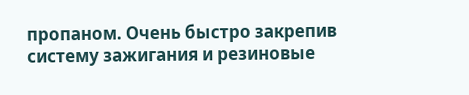пропаном. Очень быстро закрепив систему зажигания и резиновые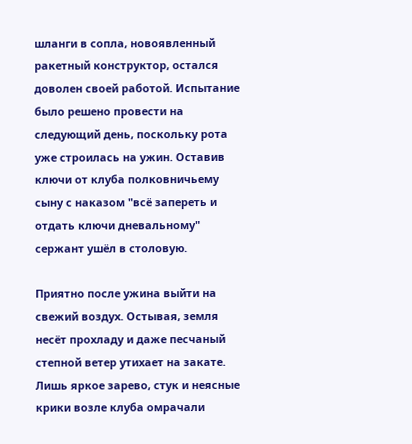шланги в сопла, новоявленный ракетный конструктор, остался доволен своей работой. Испытание было решено провести на следующий день, поскольку рота уже строилась на ужин. Оставив ключи от клуба полковничьему сыну с наказом "всё запереть и отдать ключи дневальному" сержант ушёл в столовую.

Приятно после ужина выйти на свежий воздух. Остывая, земля несёт прохладу и даже песчаный степной ветер утихает на закате. Лишь яркое зарево, стук и неясные крики возле клуба омрачали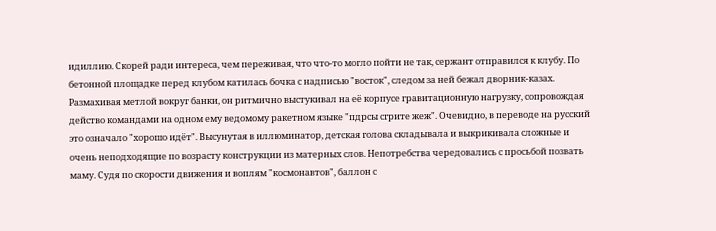идиллию. Скорей ради интереса, чем переживая, что что-то могло пойти не так, сержант отправился к клубу. По бетонной площадке перед клубом катилась бочка с надписью "восток", следом за ней бежал дворник-казах. Размахивая метлой вокруг банки, он ритмично выстукивал на её корпусе гравитационную нагрузку, сопровождая действо командами на одном ему ведомому ракетном языке "пдрсы сгрите жеж". Очевидно, в переводе на русский это означало "хорошо идёт". Высунутая в иллюминатор, детская голова складывала и выкрикивала сложные и очень неподходящие по возрасту конструкции из матерных слов. Непотребства чередовались с просьбой позвать маму. Судя по скорости движения и воплям "космонавтов", баллон с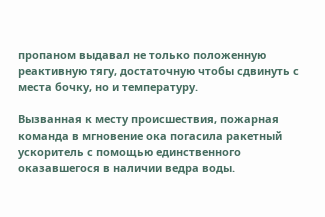пропаном выдавал не только положенную реактивную тягу, достаточную чтобы сдвинуть с места бочку, но и температуру.

Вызванная к месту происшествия, пожарная команда в мгновение ока погасила ракетный ускоритель с помощью единственного оказавшегося в наличии ведра воды.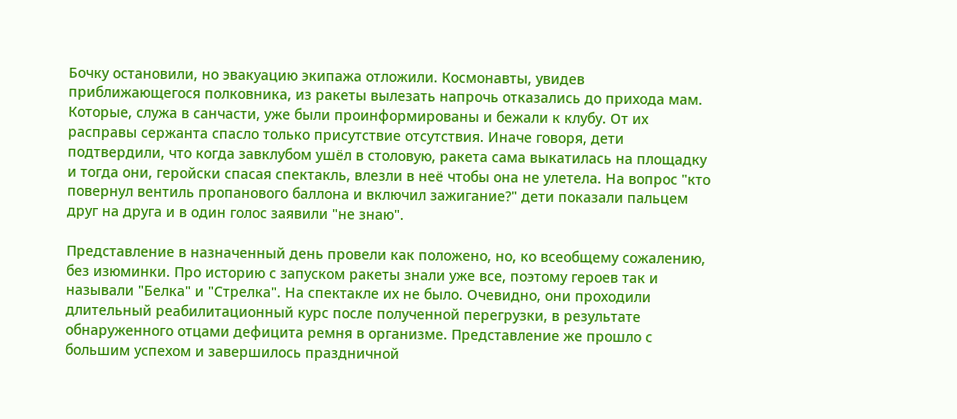Бочку остановили, но эвакуацию экипажа отложили. Космонавты, увидев приближающегося полковника, из ракеты вылезать напрочь отказались до прихода мам. Которые, служа в санчасти, уже были проинформированы и бежали к клубу. От их расправы сержанта спасло только присутствие отсутствия. Иначе говоря, дети подтвердили, что когда завклубом ушёл в столовую, ракета сама выкатилась на площадку и тогда они, геройски спасая спектакль, влезли в неё чтобы она не улетела. На вопрос "кто повернул вентиль пропанового баллона и включил зажигание?" дети показали пальцем друг на друга и в один голос заявили "не знаю".

Представление в назначенный день провели как положено, но, ко всеобщему сожалению, без изюминки. Про историю с запуском ракеты знали уже все, поэтому героев так и называли "Белка" и "Стрелка". На спектакле их не было. Очевидно, они проходили длительный реабилитационный курс после полученной перегрузки, в результате обнаруженного отцами дефицита ремня в организме. Представление же прошло с большим успехом и завершилось праздничной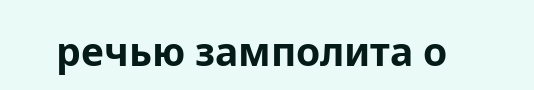речью замполита о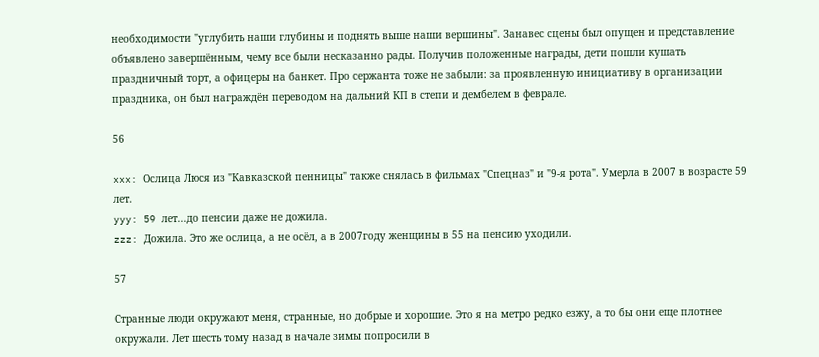необходимости "углубить наши глубины и поднять выше наши вершины". Занавес сцены был опущен и представление объявлено завершённым, чему все были несказанно рады. Получив положенные награды, дети пошли кушать праздничный торт, а офицеры на банкет. Про сержанта тоже не забыли: за проявленную инициативу в организации праздника, он был награждён переводом на дальний КП в степи и дембелем в феврале.

56

xxx: Ослица Люся из "Кавказской пенницы" также снялась в фильмах "Спецназ" и "9-я рота". Умерла в 2007 в возрасте 59 лет.
yyy: 59 лет...до пенсии даже не дожила.
zzz: Дожила. Это же ослица, а не осёл, а в 2007году женщины в 55 на пенсию уходили.

57

Странные люди окружают меня, странные, но добрые и хорошие. Это я на метро редко езжу, а то бы они еще плотнее окружали. Лет шесть тому назад в начале зимы попросили в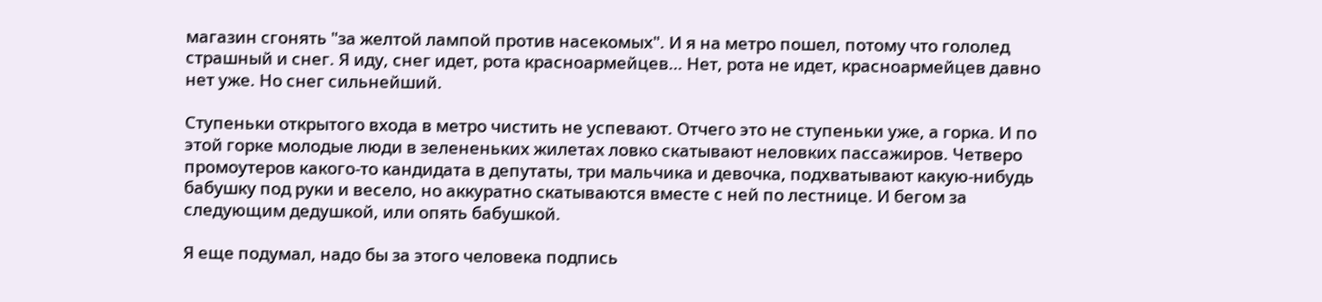магазин сгонять "за желтой лампой против насекомых". И я на метро пошел, потому что гололед страшный и снег. Я иду, снег идет, рота красноармейцев… Нет, рота не идет, красноармейцев давно нет уже. Но снег сильнейший.

Ступеньки открытого входа в метро чистить не успевают. Отчего это не ступеньки уже, а горка. И по этой горке молодые люди в зелененьких жилетах ловко скатывают неловких пассажиров. Четверо промоутеров какого-то кандидата в депутаты, три мальчика и девочка, подхватывают какую-нибудь бабушку под руки и весело, но аккуратно скатываются вместе с ней по лестнице. И бегом за следующим дедушкой, или опять бабушкой.

Я еще подумал, надо бы за этого человека подпись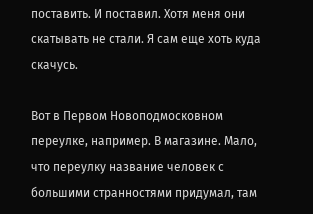поставить. И поставил. Хотя меня они скатывать не стали. Я сам еще хоть куда скачусь.

Вот в Первом Новоподмосковном переулке, например. В магазине. Мало, что переулку название человек с большими странностями придумал, там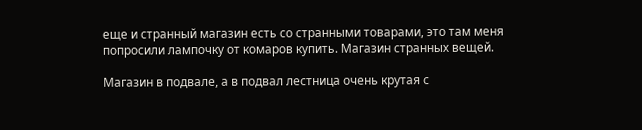еще и странный магазин есть со странными товарами, это там меня попросили лампочку от комаров купить. Магазин странных вещей.

Магазин в подвале, а в подвал лестница очень крутая с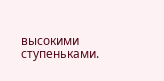высокими ступеньками.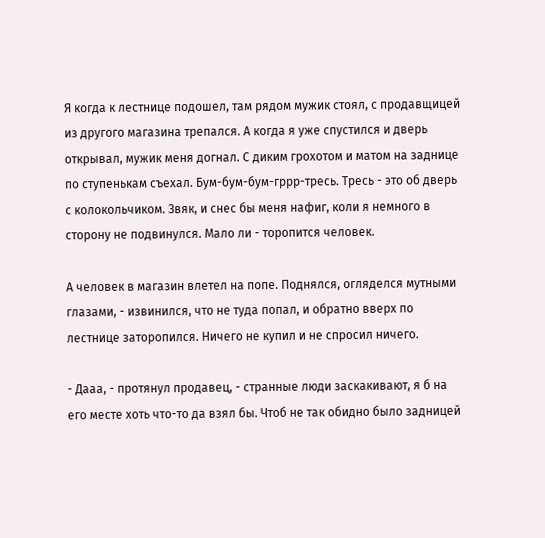Я когда к лестнице подошел, там рядом мужик стоял, с продавщицей из другого магазина трепался. А когда я уже спустился и дверь открывал, мужик меня догнал. С диким грохотом и матом на заднице по ступенькам съехал. Бум-бум-бум-гррр-тресь. Тресь - это об дверь с колокольчиком. Звяк, и снес бы меня нафиг, коли я немного в сторону не подвинулся. Мало ли - торопится человек.

А человек в магазин влетел на попе. Поднялся, огляделся мутными глазами, - извинился, что не туда попал, и обратно вверх по лестнице заторопился. Ничего не купил и не спросил ничего.

- Дааа, - протянул продавец, - странные люди заскакивают, я б на его месте хоть что-то да взял бы. Чтоб не так обидно было задницей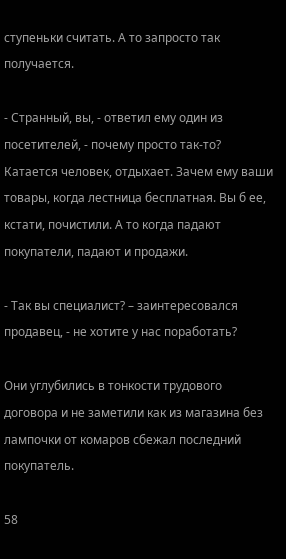ступеньки считать. А то запросто так получается.

- Странный, вы, - ответил ему один из посетителей, - почему просто так-то? Катается человек, отдыхает. Зачем ему ваши товары, когда лестница бесплатная. Вы б ее, кстати, почистили. А то когда падают покупатели, падают и продажи.

- Так вы специалист? – заинтересовался продавец, - не хотите у нас поработать?

Они углубились в тонкости трудового договора и не заметили как из магазина без лампочки от комаров сбежал последний покупатель.

58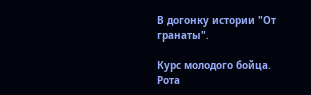В догонку истории "От гранаты".

Курс молодого бойца. Рота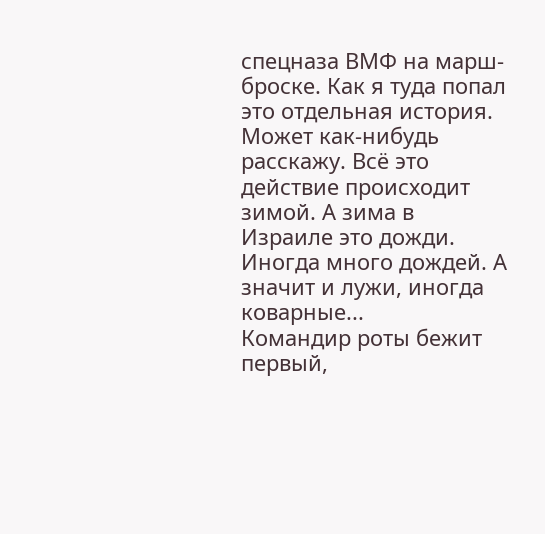спецназа ВМФ на марш-броске. Как я туда попал это отдельная история. Может как-нибудь расскажу. Всё это действие происходит зимой. А зима в Израиле это дожди. Иногда много дождей. А значит и лужи, иногда коварные...
Командир роты бежит первый,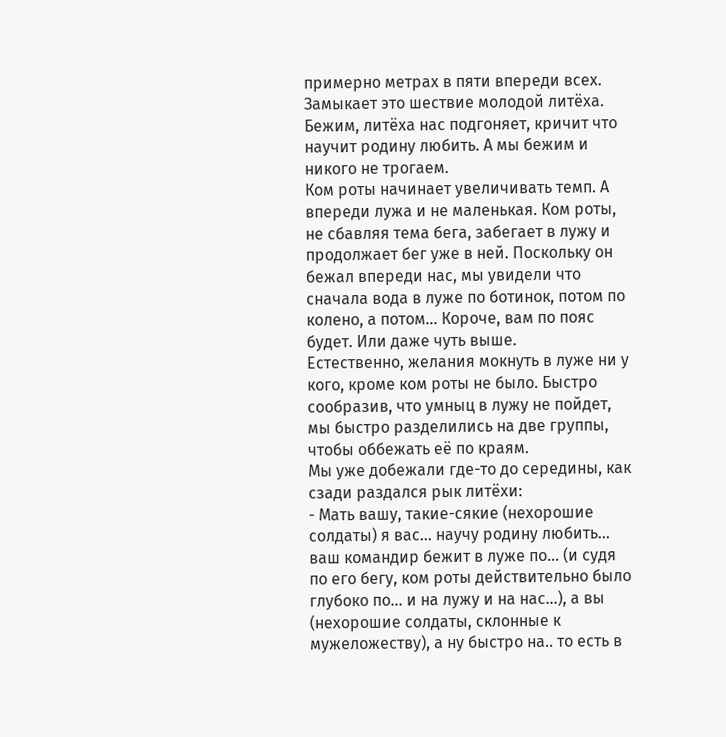примерно метрах в пяти впереди всех. Замыкает это шествие молодой литёха. Бежим, литёха нас подгоняет, кричит что научит родину любить. А мы бежим и никого не трогаем.
Ком роты начинает увеличивать темп. А впереди лужа и не маленькая. Ком роты, не сбавляя тема бега, забегает в лужу и продолжает бег уже в ней. Поскольку он бежал впереди нас, мы увидели что сначала вода в луже по ботинок, потом по колено, а потом... Короче, вам по пояс будет. Или даже чуть выше.
Естественно, желания мокнуть в луже ни у кого, кроме ком роты не было. Быстро сообразив, что умныц в лужу не пойдет, мы быстро разделились на две группы, чтобы оббежать её по краям.
Мы уже добежали где-то до середины, как сзади раздался рык литёхи:
- Мать вашу, такие-сякие (нехорошие солдаты) я вас... научу родину любить... ваш командир бежит в луже по... (и судя по его бегу, ком роты действительно было глубоко по... и на лужу и на нас...), а вы (нехорошие солдаты, склонные к мужеложеству), а ну быстро на.. то есть в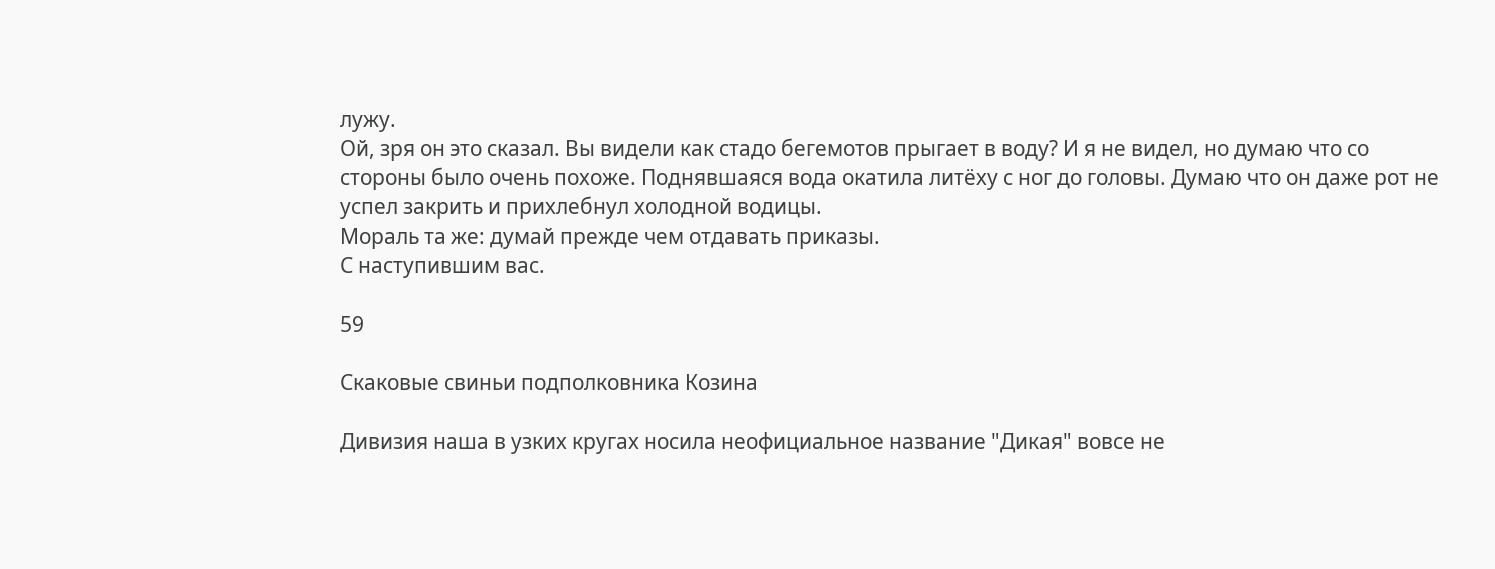лужу.
Ой, зря он это сказал. Вы видели как стадо бегемотов прыгает в воду? И я не видел, но думаю что со стороны было очень похоже. Поднявшаяся вода окатила литёху с ног до головы. Думаю что он даже рот не успел закрить и прихлебнул холодной водицы.
Мораль та же: думай прежде чем отдавать приказы.
С наступившим вас.

59

Скаковые свиньи подполковника Козина

Дивизия наша в узких кругах носила неофициальное название "Дикая" вовсе не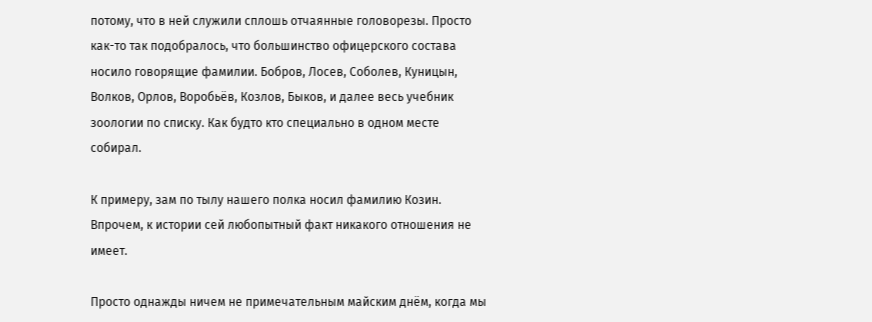потому, что в ней служили сплошь отчаянные головорезы. Просто как-то так подобралось, что большинство офицерского состава носило говорящие фамилии. Бобров, Лосев, Соболев, Куницын, Волков, Орлов, Воробьёв, Козлов, Быков, и далее весь учебник зоологии по списку. Как будто кто специально в одном месте собирал.

К примеру, зам по тылу нашего полка носил фамилию Козин. Впрочем, к истории сей любопытный факт никакого отношения не имеет.

Просто однажды ничем не примечательным майским днём, когда мы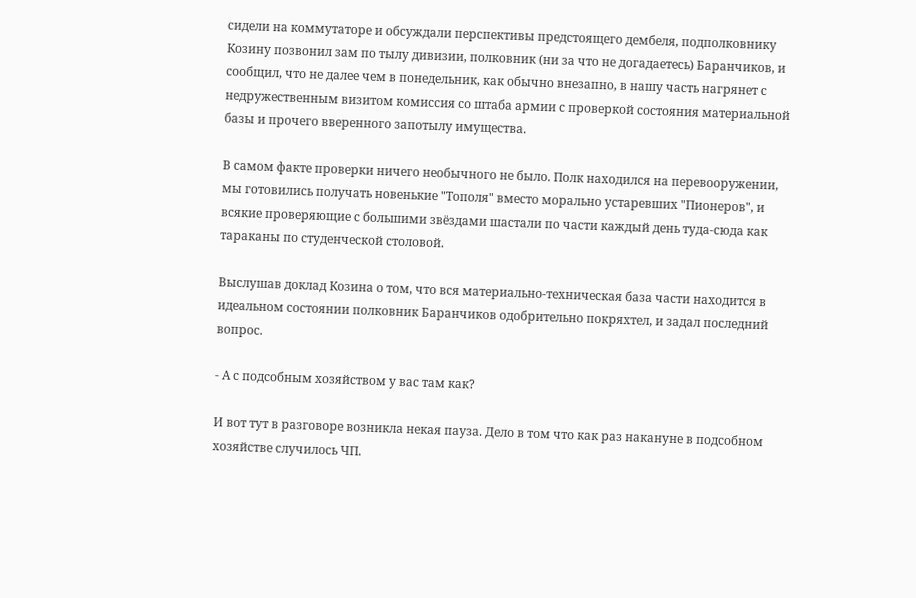сидели на коммутаторе и обсуждали перспективы предстоящего дембеля, подполковнику Козину позвонил зам по тылу дивизии, полковник (ни за что не догадаетесь) Баранчиков, и сообщил, что не далее чем в понедельник, как обычно внезапно, в нашу часть нагрянет с недружественным визитом комиссия со штаба армии с проверкой состояния материальной базы и прочего вверенного запотылу имущества.

В самом факте проверки ничего необычного не было. Полк находился на перевооружении, мы готовились получать новенькие "Тополя" вместо морально устаревших "Пионеров", и всякие проверяющие с большими звёздами шастали по части каждый день туда-сюда как тараканы по студенческой столовой.

Выслушав доклад Козина о том, что вся материально-техническая база части находится в идеальном состоянии полковник Баранчиков одобрительно покряхтел, и задал последний вопрос.

- А с подсобным хозяйством у вас там как?

И вот тут в разговоре возникла некая пауза. Дело в том что как раз накануне в подсобном хозяйстве случилось ЧП.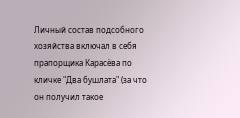Личный состав подсобного хозяйства включал в себя прапорщика Карасёва по кличке "Два бушлата" (за что он получил такое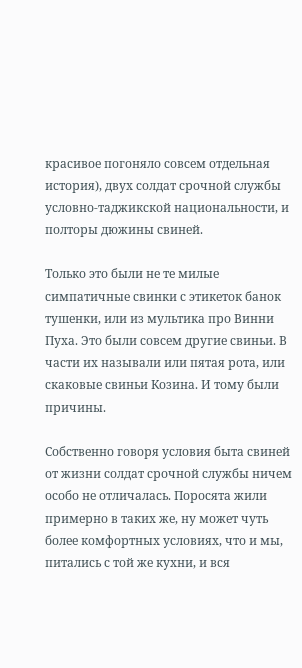красивое погоняло совсем отдельная история), двух солдат срочной службы условно-таджикской национальности, и полторы дюжины свиней.

Только это были не те милые симпатичные свинки с этикеток банок тушенки, или из мультика про Винни Пуха. Это были совсем другие свиньи. В части их называли или пятая рота, или скаковые свиньи Козина. И тому были причины.

Собственно говоря условия быта свиней от жизни солдат срочной службы ничем особо не отличалась. Поросята жили примерно в таких же, ну может чуть более комфортных условиях, что и мы, питались с той же кухни, и вся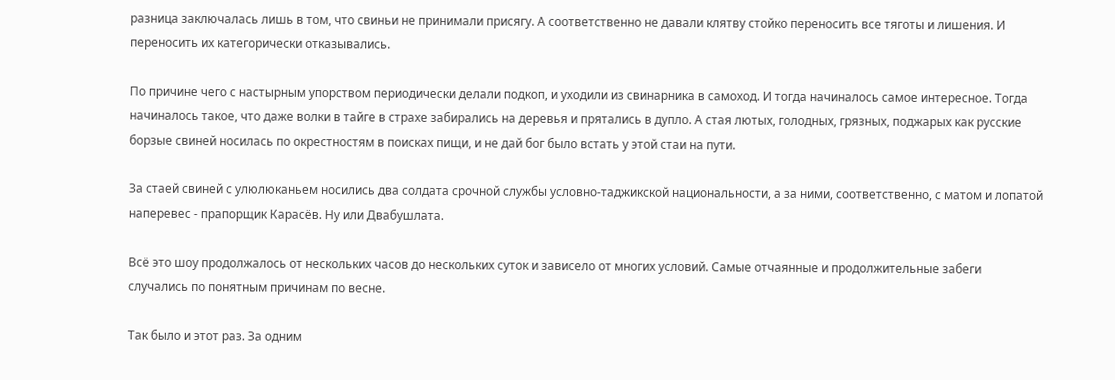разница заключалась лишь в том, что свиньи не принимали присягу. А соответственно не давали клятву стойко переносить все тяготы и лишения. И переносить их категорически отказывались.

По причине чего с настырным упорством периодически делали подкоп, и уходили из свинарника в самоход. И тогда начиналось самое интересное. Тогда начиналось такое, что даже волки в тайге в страхе забирались на деревья и прятались в дупло. А стая лютых, голодных, грязных, поджарых как русские борзые свиней носилась по окрестностям в поисках пищи, и не дай бог было встать у этой стаи на пути.

За стаей свиней с улюлюканьем носились два солдата срочной службы условно-таджикской национальности, а за ними, соответственно, с матом и лопатой наперевес - прапорщик Карасёв. Ну или Двабушлата.

Всё это шоу продолжалось от нескольких часов до нескольких суток и зависело от многих условий. Самые отчаянные и продолжительные забеги случались по понятным причинам по весне.

Так было и этот раз. За одним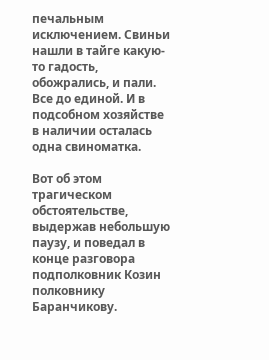печальным исключением. Свиньи нашли в тайге какую-то гадость, обожрались, и пали. Все до единой. И в подсобном хозяйстве в наличии осталась одна свиноматка.

Вот об этом трагическом обстоятельстве, выдержав небольшую паузу, и поведал в конце разговора подполковник Козин полковнику Баранчикову.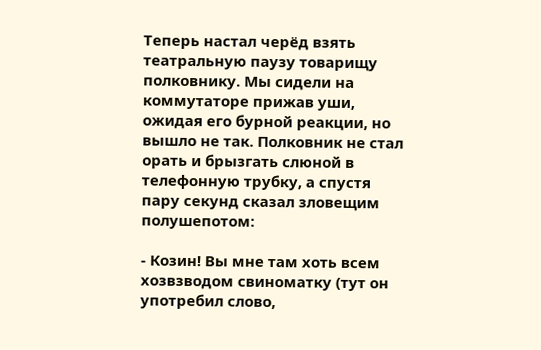Теперь настал черёд взять театральную паузу товарищу полковнику. Мы сидели на коммутаторе прижав уши, ожидая его бурной реакции, но вышло не так. Полковник не стал орать и брызгать слюной в телефонную трубку, а спустя пару секунд сказал зловещим полушепотом:

- Козин! Вы мне там хоть всем хозвзводом свиноматку (тут он употребил слово,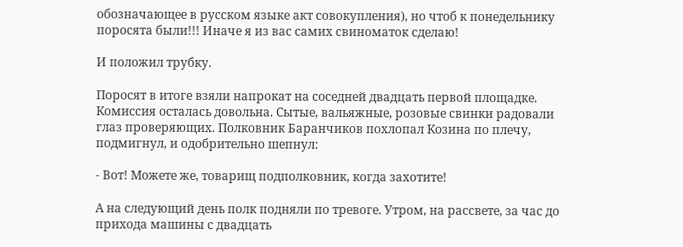обозначающее в русском языке акт совокупления), но чтоб к понедельнику поросята были!!! Иначе я из вас самих свиноматок сделаю!

И положил трубку.

Поросят в итоге взяли напрокат на соседней двадцать первой площадке. Комиссия осталась довольна. Сытые, вальяжные, розовые свинки радовали глаз проверяющих. Полковник Баранчиков похлопал Козина по плечу, подмигнул, и одобрительно шепнул:

- Вот! Можете же, товарищ подполковник, когда захотите!

А на следующий день полк подняли по тревоге. Утром, на рассвете, за час до прихода машины с двадцать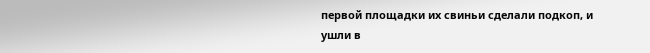первой площадки их свиньи сделали подкоп, и ушли в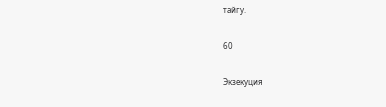тайгу.

60

Экзекуция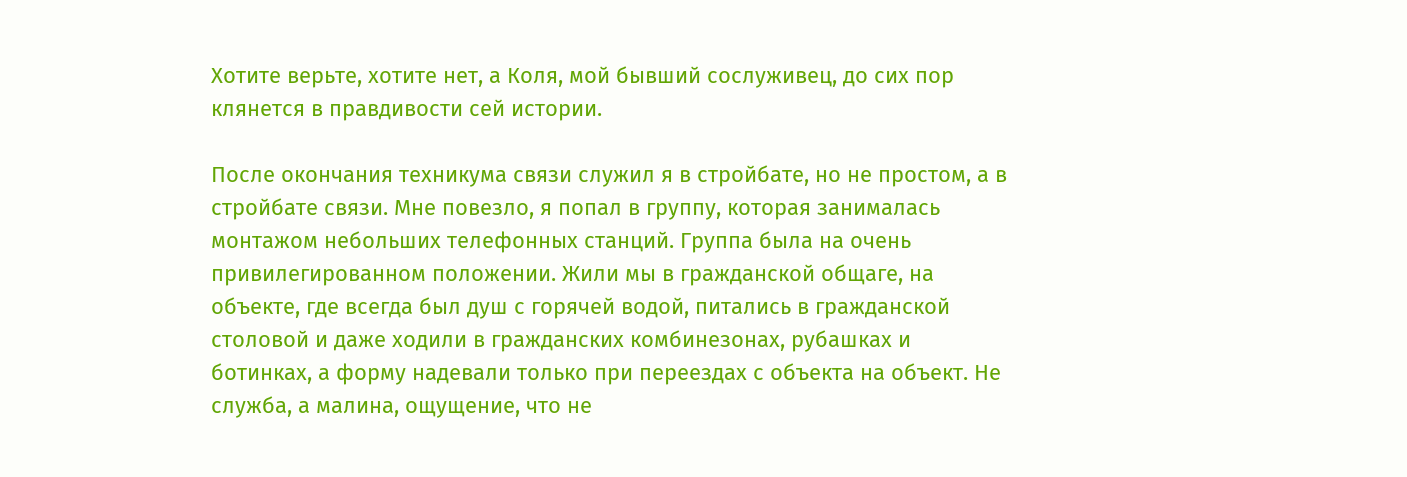Хотите верьте, хотите нет, а Коля, мой бывший сослуживец, до сих пор клянется в правдивости сей истории.

После окончания техникума связи служил я в стройбате, но не простом, а в стройбате связи. Мне повезло, я попал в группу, которая занималась монтажом небольших телефонных станций. Группа была на очень привилегированном положении. Жили мы в гражданской общаге, на объекте, где всегда был душ с горячей водой, питались в гражданской столовой и даже ходили в гражданских комбинезонах, рубашках и ботинках, а форму надевали только при переездах с объекта на объект. Не служба, а малина, ощущение, что не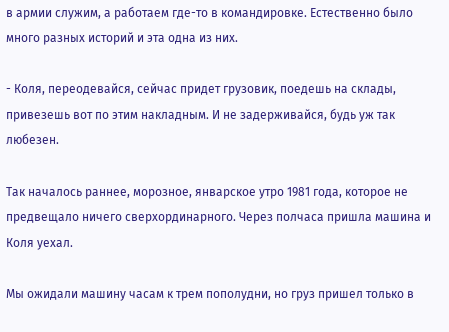в армии служим, а работаем где-то в командировке. Естественно было много разных историй и эта одна из них.

- Коля, переодевайся, сейчас придет грузовик, поедешь на склады, привезешь вот по этим накладным. И не задерживайся, будь уж так любезен.

Так началось раннее, морозное, январское утро 1981 года, которое не предвещало ничего сверхординарного. Через полчаса пришла машина и Коля уехал.

Мы ожидали машину часам к трем пополудни, но груз пришел только в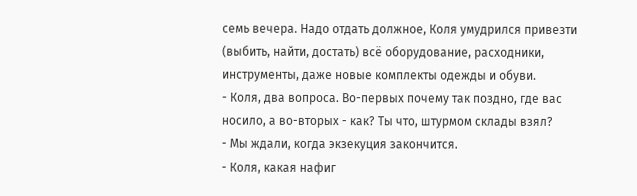семь вечера. Надо отдать должное, Коля умудрился привезти (выбить, найти, достать) всё оборудование, расходники, инструменты, даже новые комплекты одежды и обуви.
- Коля, два вопроса. Во-первых почему так поздно, где ваc носило, а во-вторых - как? Ты что, штурмом склады взял?
- Мы ждали, когда экзекуция закончится.
- Коля, какая нафиг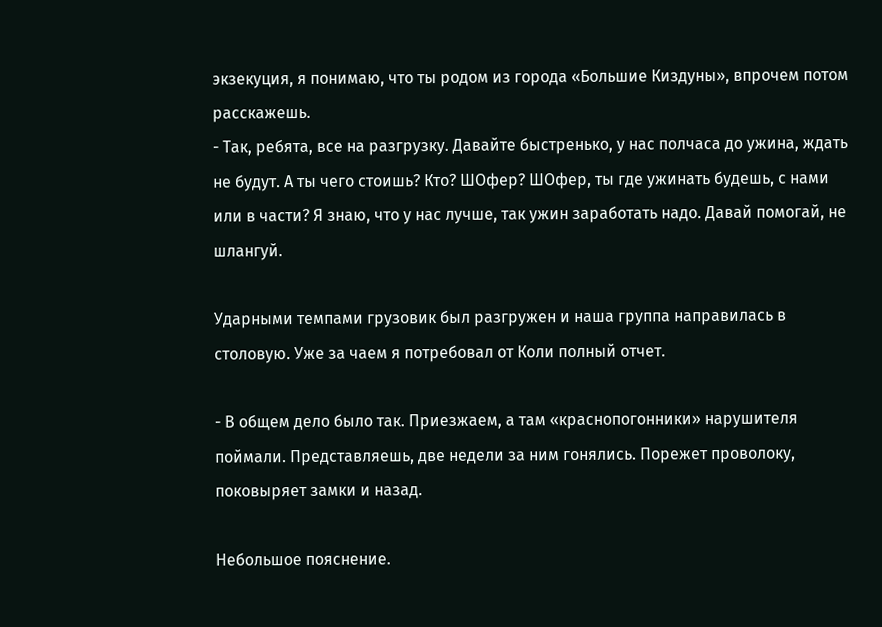экзекуция, я понимаю, что ты родом из города «Большие Киздуны», впрочем потом расскажешь.
- Так, ребята, все на разгрузку. Давайте быстренько, у нас полчаса до ужина, ждать не будут. А ты чего стоишь? Кто? ШОфер? ШОфер, ты где ужинать будешь, с нами или в части? Я знаю, что у нас лучше, так ужин заработать надо. Давай помогай, не шлангуй.

Ударными темпами грузовик был разгружен и наша группа направилась в столовую. Уже за чаем я потребовал от Коли полный отчет.

- В общем дело было так. Приезжаем, а там «краснопогонники» нарушителя поймали. Представляешь, две недели за ним гонялись. Порежет проволоку, поковыряет замки и назад.

Небольшое пояснение.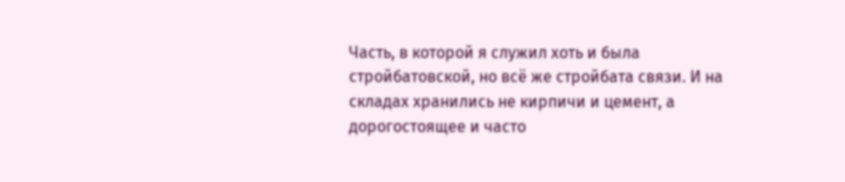Часть, в которой я служил хоть и была стройбатовской, но всё же стройбата связи. И на складах хранились не кирпичи и цемент, а дорогостоящее и часто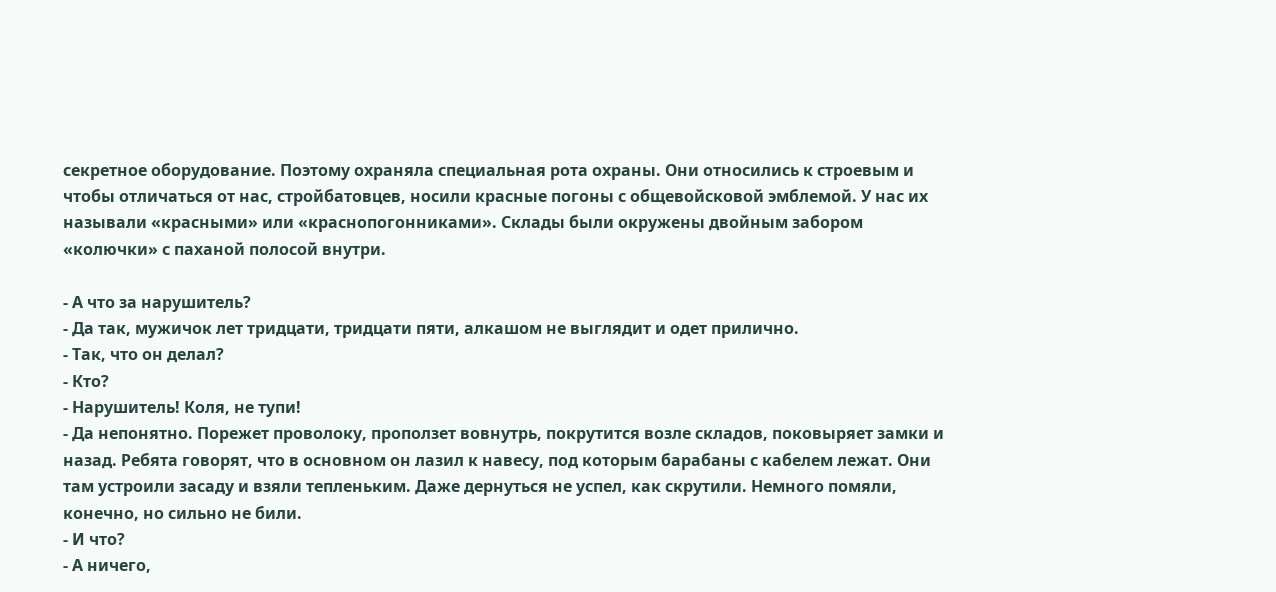секретное оборудование. Поэтому охраняла специальная рота охраны. Они относились к строевым и чтобы отличаться от нас, стройбатовцев, носили красные погоны с общевойсковой эмблемой. У нас их называли «красными» или «краснопогонниками». Склады были окружены двойным забором «колючки» с паханой полосой внутри.

- А что за нарушитель?
- Да так, мужичок лет тридцати, тридцати пяти, алкашом не выглядит и одет прилично.
- Так, что он делал?
- Кто?
- Нарушитель! Коля, не тупи!
- Да непонятно. Порежет проволоку, проползет вовнутрь, покрутится возле складов, поковыряет замки и назад. Ребята говорят, что в основном он лазил к навесу, под которым барабаны с кабелем лежат. Они там устроили засаду и взяли тепленьким. Даже дернуться не успел, как скрутили. Немного помяли, конечно, но сильно не били.
- И что?
- А ничего,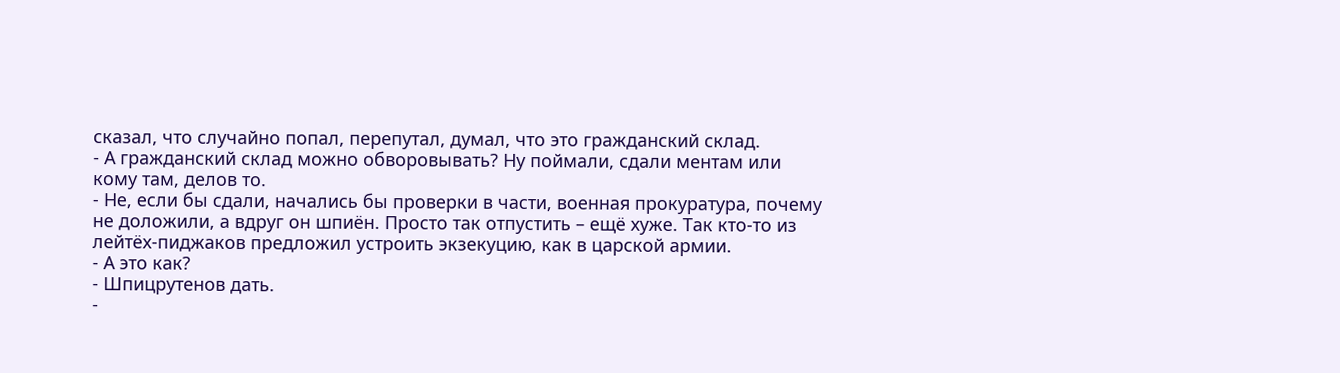сказал, что случайно попал, перепутал, думал, что это гражданский склад.
- А гражданский склад можно обворовывать? Ну поймали, сдали ментам или кому там, делов то.
- Не, если бы сдали, начались бы проверки в части, военная прокуратура, почему не доложили, а вдруг он шпиён. Просто так отпустить – ещё хуже. Так кто-то из лейтёх-пиджаков предложил устроить экзекуцию, как в царской армии.
- А это как?
- Шпицрутенов дать.
-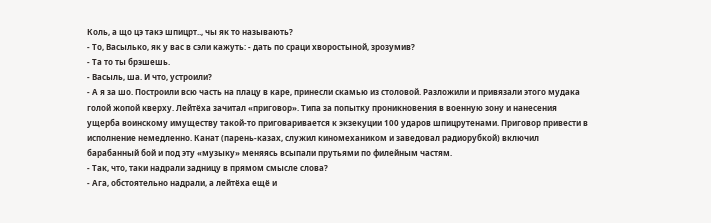Коль, а що цэ такэ шпицрт.., чы як то называють?
- То, Васылько, як у вас в сэли кажуть: - дать по сраци хворостыной, зрозумив?
- Та то ты брэшешь.
- Васыль, ша. И что, устроили?
- А я за шо. Построили всю часть на плацу в каре, принесли скамью из столовой. Разложили и привязали этого мудака голой жопой кверху. Лейтёха зачитал «приговор». Типа за попытку проникновения в военную зону и нанесения ущерба воинскому имуществу такой-то приговаривается к экзекуции 100 ударов шпицрутенами. Приговор привести в исполнение немедленно. Канат (парень-казах, служил киномехаником и заведовал радиорубкой) включил барабанный бой и под эту «музыку» меняясь всыпали прутьями по филейным частям.
- Так, что, таки надрали задницу в прямом смысле слова?
- Ага, обстоятельно надрали, а лейтёха ещё и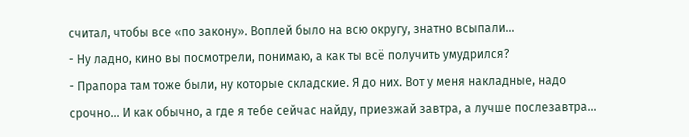считал, чтобы все «по закону». Воплей было на всю округу, знатно всыпали…
- Ну ладно, кино вы посмотрели, понимаю, а как ты всё получить умудрился?
- Прапора там тоже были, ну которые складские. Я до них. Вот у меня накладные, надо срочно… И как обычно, а где я тебе сейчас найду, приезжай завтра, а лучше послезавтра…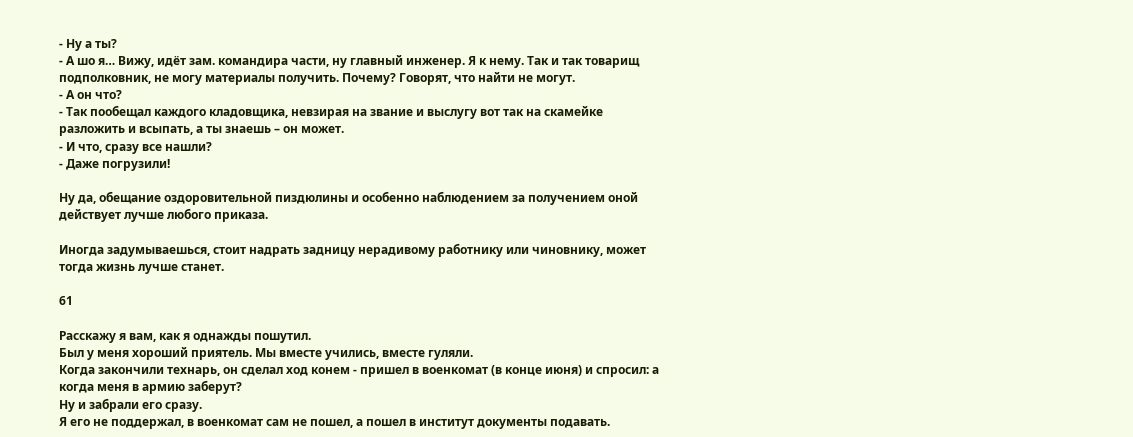- Ну а ты?
- А шо я… Вижу, идёт зам. командира части, ну главный инженер. Я к нему. Так и так товарищ подполковник, не могу материалы получить. Почему? Говорят, что найти не могут.
- А он что?
- Так пообещал каждого кладовщика, невзирая на звание и выслугу вот так на скамейке разложить и всыпать, а ты знаешь – он может.
- И что, сразу все нашли?
- Даже погрузили!

Ну да, обещание оздоровительной пиздюлины и особенно наблюдением за получением оной действует лучше любого приказа.

Иногда задумываешься, стоит надрать задницу нерадивому работнику или чиновнику, может тогда жизнь лучше станет.

61

Расскажу я вам, как я однажды пошутил.
Был у меня хороший приятель. Мы вместе учились, вместе гуляли.
Когда закончили технарь, он сделал ход конем - пришел в военкомат (в конце июня) и спросил: а когда меня в армию заберут?
Ну и забрали его сразу.
Я его не поддержал, в военкомат сам не пошел, а пошел в институт документы подавать.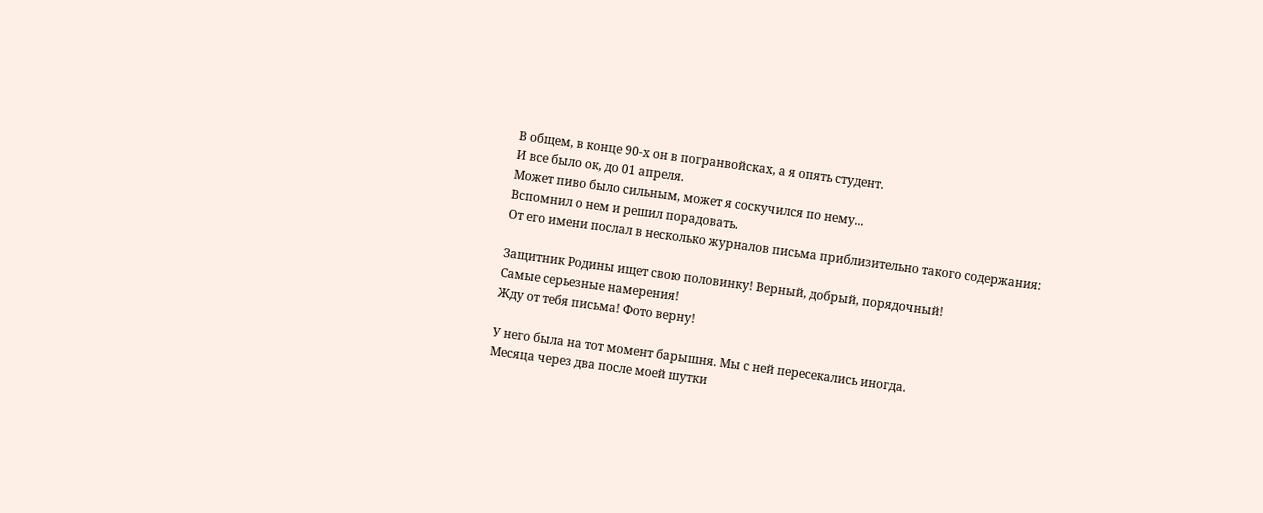В общем, в конце 90-х он в погранвойсках, а я опять студент.
И все было ок, до 01 апреля.
Может пиво было сильным, может я соскучился по нему...
Вспомнил о нем и решил порадовать.
От его имени послал в несколько журналов письма приблизительно такого содержания:

Защитник Родины ищет свою половинку! Верный, добрый, порядочный!
Самые серьезные намерения!
Жду от тебя письма! Фото верну!

У него была на тот момент барышня. Мы с ней пересекались иногда.
Месяца через два после моей шутки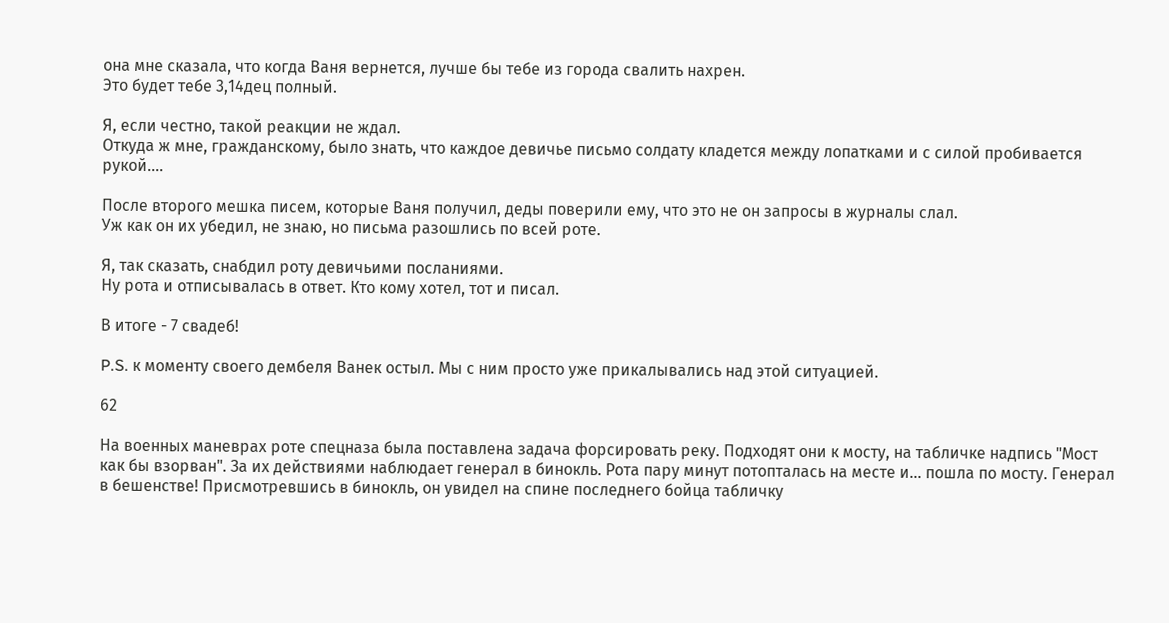она мне сказала, что когда Ваня вернется, лучше бы тебе из города свалить нахрен.
Это будет тебе 3,14дец полный.

Я, если честно, такой реакции не ждал.
Откуда ж мне, гражданскому, было знать, что каждое девичье письмо солдату кладется между лопатками и с силой пробивается рукой....

После второго мешка писем, которые Ваня получил, деды поверили ему, что это не он запросы в журналы слал.
Уж как он их убедил, не знаю, но письма разошлись по всей роте.

Я, так сказать, снабдил роту девичьими посланиями.
Ну рота и отписывалась в ответ. Кто кому хотел, тот и писал.

В итоге - 7 свадеб!

P.S. к моменту своего дембеля Ванек остыл. Мы с ним просто уже прикалывались над этой ситуацией.

62

На военных маневрах роте спецназа была поставлена задача форсировать реку. Подходят они к мосту, на табличке надпись "Мост как бы взорван". За их действиями наблюдает генерал в бинокль. Рота пару минут потопталась на месте и... пошла по мосту. Генерал в бешенстве! Присмотревшись в бинокль, он увидел на спине последнего бойца табличку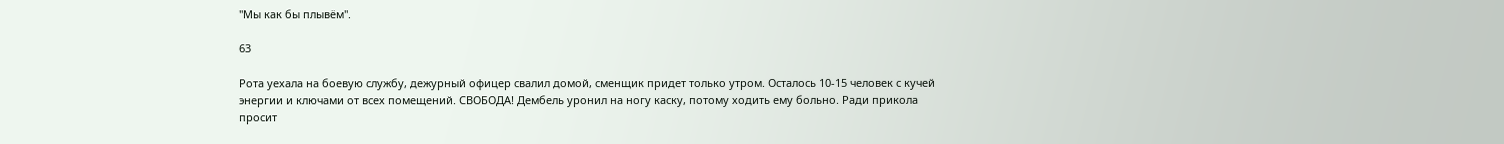"Мы как бы плывём".

63

Рота уехала на боевую службу, дежурный офицер свалил домой, сменщик придет только утром. Осталось 10-15 человек с кучей энергии и ключами от всех помещений. СВОБОДА! Дембель уронил на ногу каску, потому ходить ему больно. Ради прикола просит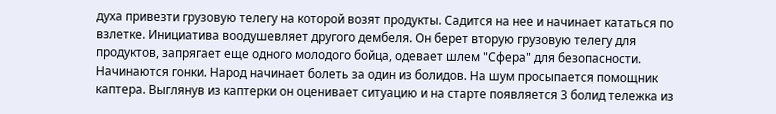духа привезти грузовую телегу на которой возят продукты. Садится на нее и начинает кататься по взлетке. Инициатива воодушевляет другого дембеля. Он берет вторую грузовую телегу для продуктов, запрягает еще одного молодого бойца, одевает шлем "Сфера" для безопасности. Начинаются гонки. Народ начинает болеть за один из болидов. На шум просыпается помощник каптера. Выглянув из каптерки он оценивает ситуацию и на старте появляется 3 болид тележка из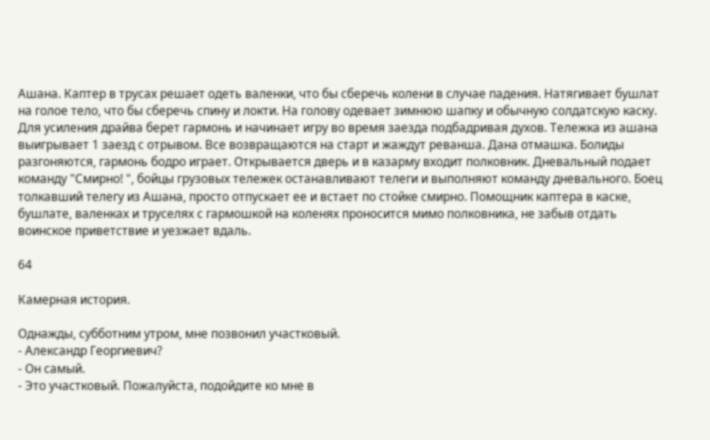Ашана. Каптер в трусах решает одеть валенки, что бы сберечь колени в случае падения. Натягивает бушлат на голое тело, что бы сберечь спину и локти. На голову одевает зимнюю шапку и обычную солдатскую каску. Для усиления драйва берет гармонь и начинает игру во время заезда подбадривая духов. Тележка из ашана выигрывает 1 заезд с отрывом. Все возвращаются на старт и жаждут реванша. Дана отмашка. Болиды разгоняются, гармонь бодро играет. Открывается дверь и в казарму входит полковник. Дневальный подает команду "Смирно! ", бойцы грузовых тележек останавливают телеги и выполняют команду дневального. Боец толкавший телегу из Ашана, просто отпускает ее и встает по стойке смирно. Помощник каптера в каске, бушлате, валенках и труселях с гармошкой на коленях проносится мимо полковника, не забыв отдать воинское приветствие и уезжает вдаль.

64

Камерная история.

Однажды, субботним утром, мне позвонил участковый.
- Александр Георгиевич?
- Он самый.
- Это участковый. Пожалуйста, подойдите ко мне в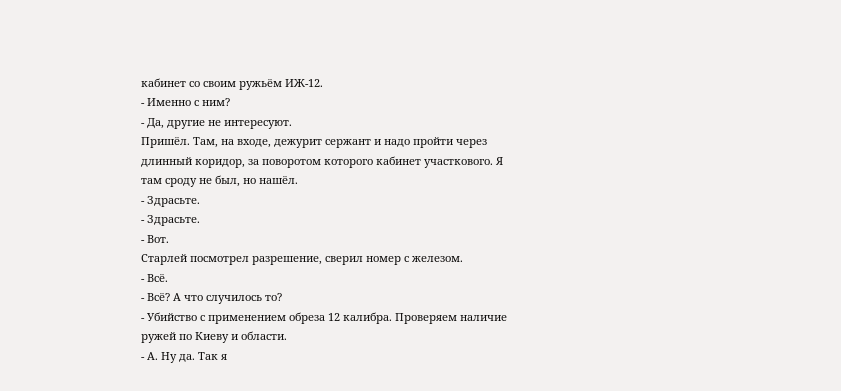кабинет со своим ружьём ИЖ-12.
- Именно с ним?
- Да, другие не интересуют.
Пришёл. Там, на входе, дежурит сержант и надо пройти через длинный коридор, за поворотом которого кабинет участкового. Я там сроду не был, но нашёл.
- Здрасьте.
- Здрасьте.
- Вот.
Старлей посмотрел разрешение, сверил номер с железом.
- Всё.
- Всё? А что случилось то?
- Убийство с применением обреза 12 калибра. Проверяем наличие ружей по Киеву и области.
- А. Ну да. Так я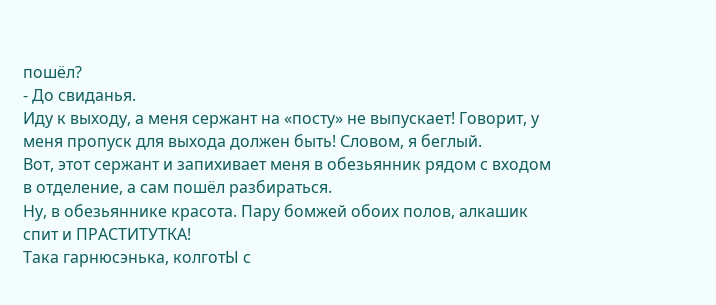пошёл?
- До свиданья.
Иду к выходу, а меня сержант на «посту» не выпускает! Говорит, у меня пропуск для выхода должен быть! Словом, я беглый.
Вот, этот сержант и запихивает меня в обезьянник рядом с входом в отделение, а сам пошёл разбираться.
Ну, в обезьяннике красота. Пару бомжей обоих полов, алкашик спит и ПРАСТИТУТКА!
Така гарнюсэнька, колготЫ с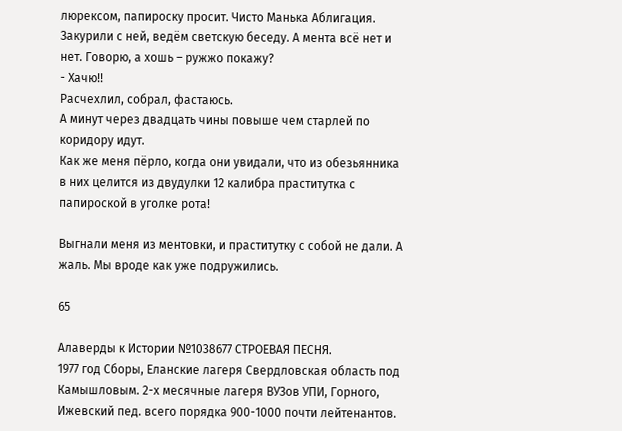люрексом, папироску просит. Чисто Манька Аблигация.
Закурили с ней, ведём светскую беседу. А мента всё нет и нет. Говорю, а хошь – ружжо покажу?
- Хачю!!
Расчехлил, собрал, фастаюсь.
А минут через двадцать чины повыше чем старлей по коридору идут.
Как же меня пёрло, когда они увидали, что из обезьянника в них целится из двудулки 12 калибра праститутка с папироской в уголке рота!

Выгнали меня из ментовки, и праститутку с собой не дали. А жаль. Мы вроде как уже подружились.

65

Алаверды к Истории №1038677 СТРОЕВАЯ ПЕСНЯ.
1977 год Сборы, Еланские лагеря Свердловская область под Камышловым. 2-х месячные лагеря ВУЗов УПИ, Горного, Ижевский пед. всего порядка 900-1000 почти лейтенантов.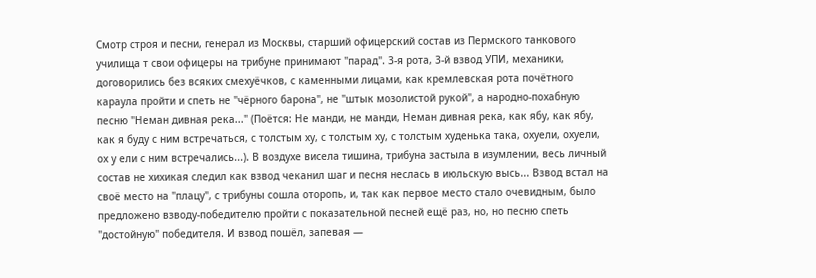Смотр строя и песни, генерал из Москвы, старший офицерский состав из Пермского танкового училища т свои офицеры на трибуне принимают "парад". 3-я рота, 3-й взвод УПИ, механики, договорились без всяких смехуёчков, с каменными лицами, как кремлевская рота почётного караула пройти и спеть не "чёрного барона", не "штык мозолистой рукой", а народно-похабную песню "Неман дивная река..." (Поётся: Не манди, не манди, Неман дивная река, как ябу, как ябу, как я буду с ним встречаться, с толстым ху, с толстым ху, с толстым худенька така, охуели, охуели, ох у ели с ним встречались...). В воздухе висела тишина, трибуна застыла в изумлении, весь личный состав не хихикая следил как взвод чеканил шаг и песня неслась в июльскую высь... Взвод встал на своё место на "плацу", с трибуны сошла оторопь, и, так как первое место стало очевидным, было предложено взводу-победителю пройти с показательной песней ещё раз, но, но песню спеть "достойную" победителя. И взвод пошёл, запевая —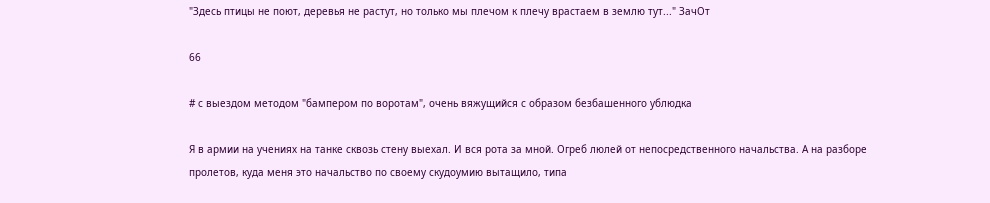"Здесь птицы не поют, деревья не растут, но только мы плечом к плечу врастаем в землю тут..." ЗачОт

66

# с выездом методом "бампером по воротам", очень вяжущийся с образом безбашенного ублюдка

Я в армии на учениях на танке сквозь стену выехал. И вся рота за мной. Огреб люлей от непосредственного начальства. А на разборе пролетов, куда меня это начальство по своему скудоумию вытащило, типа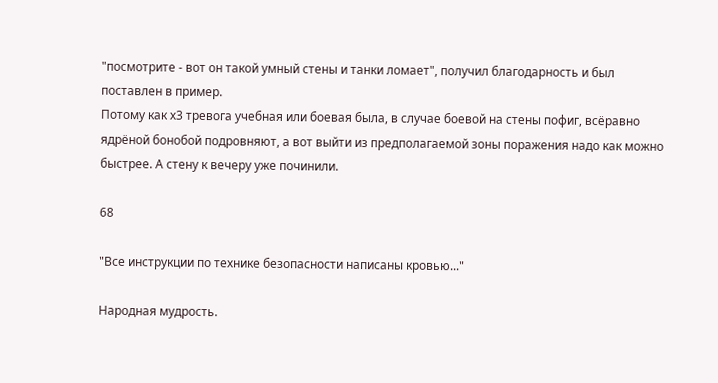"посмотрите - вот он такой умный стены и танки ломает", получил благодарность и был поставлен в пример.
Потому как х3 тревога учебная или боевая была, в случае боевой на стены пофиг, всёравно ядрёной бонобой подровняют, а вот выйти из предполагаемой зоны поражения надо как можно быстрее. А стену к вечеру уже починили.

68

"Все инструкции по технике безопасности написаны кровью..."

Народная мудрость.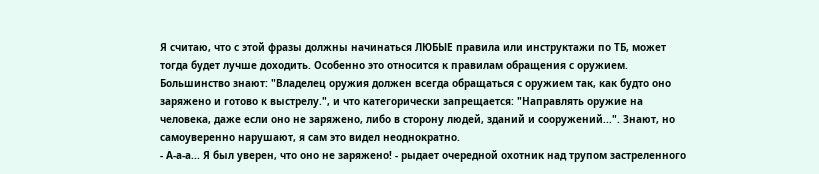Я считаю, что с этой фразы должны начинаться ЛЮБЫЕ правила или инструктажи по ТБ, может тогда будет лучше доходить. Особенно это относится к правилам обращения с оружием. Большинство знают: "Владелец оружия должен всегда обращаться с оружием так, как будто оно заряжено и готово к выстрелу.", и что категорически запрещается: "Направлять оружие на человека, даже если оно не заряжено, либо в сторону людей, зданий и сооружений...". Знают, но самоуверенно нарушают, я сам это видел неоднократно.
- А-а-а... Я был уверен, что оно не заряжено! - рыдает очередной охотник над трупом застреленного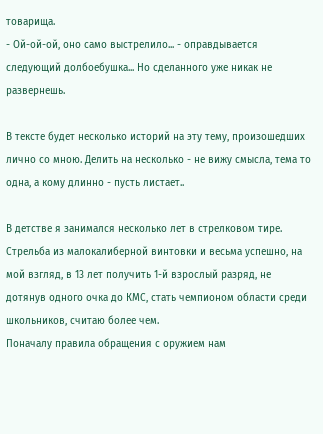товарища.
- Ой-ой-ой, оно само выстрелило... - оправдывается следующий долбоебушка... Но сделанного уже никак не развернешь.

В тексте будет несколько историй на эту тему, произошедших лично со мною. Делить на несколько - не вижу смысла, тема то одна, а кому длинно - пусть листает..

В детстве я занимался несколько лет в стрелковом тире. Стрельба из малокалиберной винтовки и весьма успешно, на мой взгляд, в 13 лет получить 1-й взрослый разряд, не дотянув одного очка до КМС, стать чемпионом области среди школьников, считаю более чем.
Поначалу правила обращения с оружием нам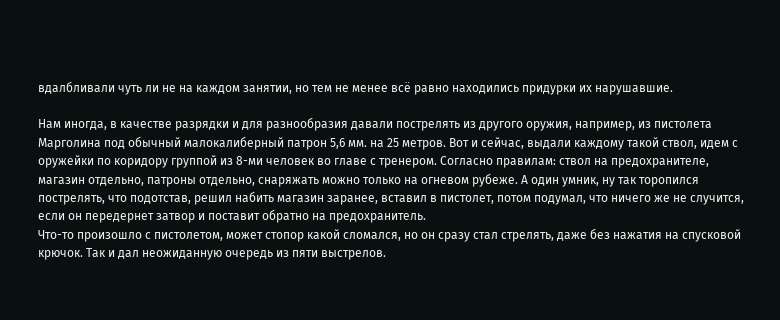вдалбливали чуть ли не на каждом занятии, но тем не менее всё равно находились придурки их нарушавшие.

Нам иногда, в качестве разрядки и для разнообразия давали пострелять из другого оружия, например, из пистолета Марголина под обычный малокалиберный патрон 5,6 мм. на 25 метров. Вот и сейчас, выдали каждому такой ствол, идем с оружейки по коридору группой из 8-ми человек во главе с тренером. Согласно правилам: ствол на предохранителе, магазин отдельно, патроны отдельно, снаряжать можно только на огневом рубеже. А один умник, ну так торопился пострелять, что подотстав, решил набить магазин заранее, вставил в пистолет, потом подумал, что ничего же не случится, если он передернет затвор и поставит обратно на предохранитель.
Что-то произошло с пистолетом, может стопор какой сломался, но он сразу стал стрелять, даже без нажатия на спусковой крючок. Так и дал неожиданную очередь из пяти выстрелов.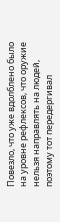Повезло, что уже вдолблено было на уровне рефлексов, что оружие нельзя направлять на людей, поэтому тот передергивал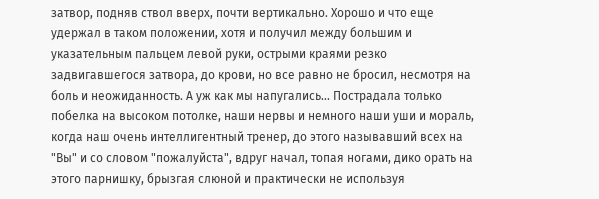затвор, подняв ствол вверх, почти вертикально. Хорошо и что еще удержал в таком положении, хотя и получил между большим и указательным пальцем левой руки, острыми краями резко задвигавшегося затвора, до крови, но все равно не бросил, несмотря на боль и неожиданность. А уж как мы напугались... Пострадала только побелка на высоком потолке, наши нервы и немного наши уши и мораль, когда наш очень интеллигентный тренер, до этого называвший всех на "Вы" и со словом "пожалуйста", вдруг начал, топая ногами, дико орать на этого парнишку, брызгая слюной и практически не используя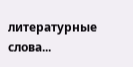литературные слова...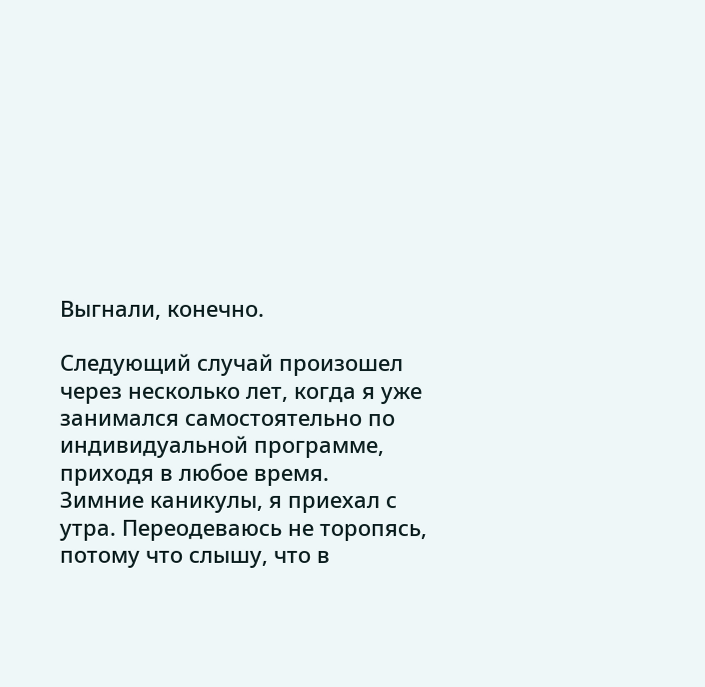Выгнали, конечно.

Следующий случай произошел через несколько лет, когда я уже занимался самостоятельно по индивидуальной программе, приходя в любое время.
Зимние каникулы, я приехал с утра. Переодеваюсь не торопясь, потому что слышу, что в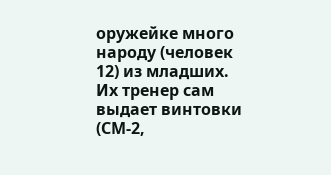оружейке много народу (человек 12) из младших. Их тренер сам выдает винтовки (СМ-2,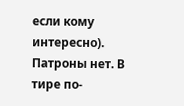если кому интересно). Патроны нет. В тире по-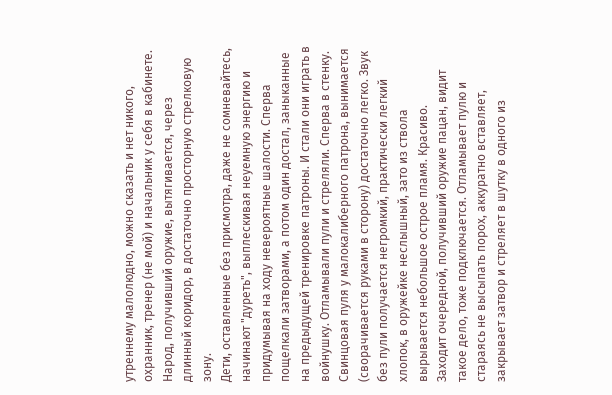утреннему малолюдно, можно сказать и нет никого, охранник, тренер (не мой) и начальник у себя в кабинете. Народ, получивший оружие, вытягивается, через длинный коридор, в достаточно просторную стрелковую зону.
Дети, оставленные без присмотра, даже не сомневайтесь, начинают "дуреть", выплескивая неуемную энергию и придумывая на ходу невероятные шалости. Сперва пощелкали затворами, а потом один достал, заныканные на предыдущей тренировке патроны. И стали они играть в войнушку. Отламывали пули и стреляли. Сперва в стенку. Свинцовая пуля у малокалиберного патрона, вынимается (сворачивается руками в сторону) достаточно легко. Звук без пули получается негромкий, практически легкий хлопок, в оружейке неслышный, зато из ствола вырывается небольшое острое пламя. Красиво.
Заходит очередной, получивший оружие пацан, видит такое дело, тоже подключается. Отламывает пулю и стараясь не высыпать порох, аккуратно вставляет, закрывает затвор и стреляет в шутку в одного из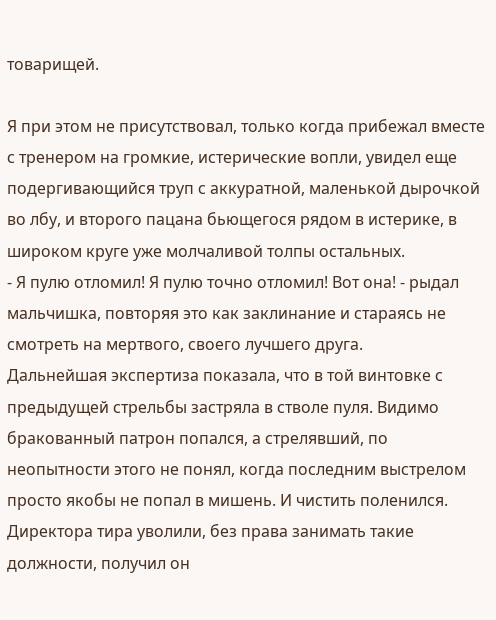товарищей.

Я при этом не присутствовал, только когда прибежал вместе с тренером на громкие, истерические вопли, увидел еще подергивающийся труп с аккуратной, маленькой дырочкой во лбу, и второго пацана бьющегося рядом в истерике, в широком круге уже молчаливой толпы остальных.
- Я пулю отломил! Я пулю точно отломил! Вот она! - рыдал мальчишка, повторяя это как заклинание и стараясь не смотреть на мертвого, своего лучшего друга.
Дальнейшая экспертиза показала, что в той винтовке с предыдущей стрельбы застряла в стволе пуля. Видимо бракованный патрон попался, а стрелявший, по неопытности этого не понял, когда последним выстрелом просто якобы не попал в мишень. И чистить поленился.
Директора тира уволили, без права занимать такие должности, получил он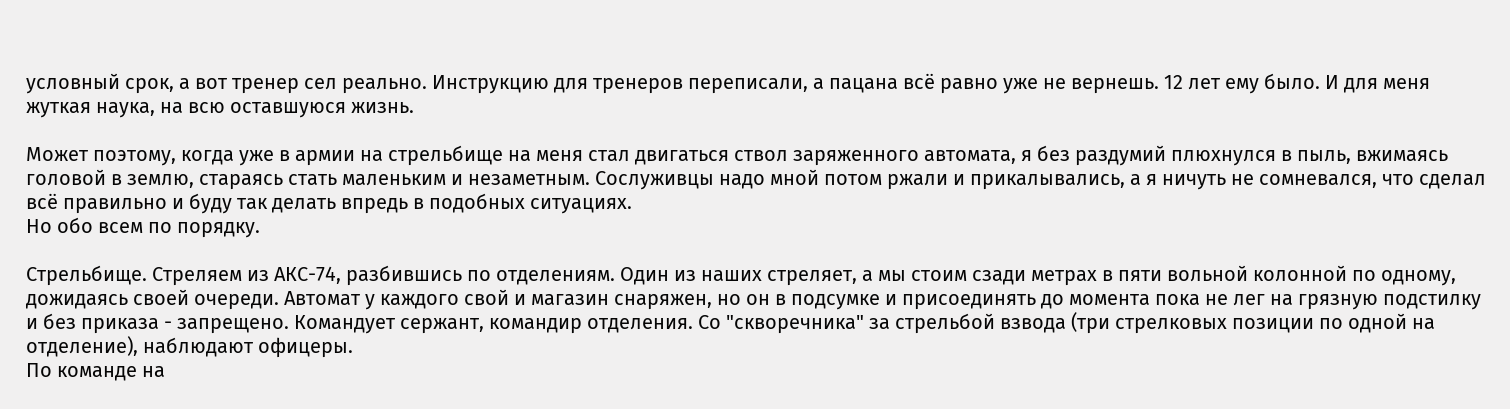условный срок, а вот тренер сел реально. Инструкцию для тренеров переписали, а пацана всё равно уже не вернешь. 12 лет ему было. И для меня жуткая наука, на всю оставшуюся жизнь.

Может поэтому, когда уже в армии на стрельбище на меня стал двигаться ствол заряженного автомата, я без раздумий плюхнулся в пыль, вжимаясь головой в землю, стараясь стать маленьким и незаметным. Сослуживцы надо мной потом ржали и прикалывались, а я ничуть не сомневался, что сделал всё правильно и буду так делать впредь в подобных ситуациях.
Но обо всем по порядку.

Стрельбище. Стреляем из АКС-74, разбившись по отделениям. Один из наших стреляет, а мы стоим сзади метрах в пяти вольной колонной по одному, дожидаясь своей очереди. Автомат у каждого свой и магазин снаряжен, но он в подсумке и присоединять до момента пока не лег на грязную подстилку и без приказа - запрещено. Командует сержант, командир отделения. Со "скворечника" за стрельбой взвода (три стрелковых позиции по одной на отделение), наблюдают офицеры.
По команде на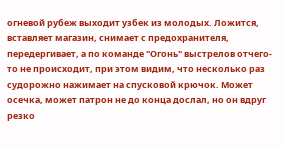огневой рубеж выходит узбек из молодых. Ложится, вставляет магазин, снимает с предохранителя, передергивает, а по команде "Огонь" выстрелов отчего-то не происходит, при этом видим, что несколько раз судорожно нажимает на спусковой крючок. Может осечка, может патрон не до конца дослал, но он вдруг резко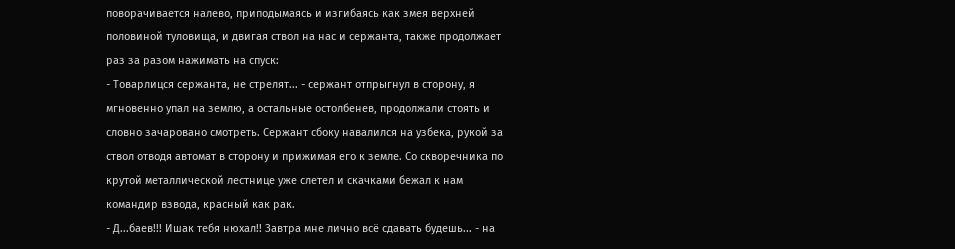поворачивается налево, приподымаясь и изгибаясь как змея верхней половиной туловища, и двигая ствол на нас и сержанта, также продолжает раз за разом нажимать на спуск:
- Товарлицся сержанта, не стрелят... - сержант отпрыгнул в сторону, я мгновенно упал на землю, а остальные остолбенев, продолжали стоять и словно зачаровано смотреть. Сержант сбоку навалился на узбека, рукой за ствол отводя автомат в сторону и прижимая его к земле. Со скворечника по крутой металлической лестнице уже слетел и скачками бежал к нам командир взвода, красный как рак.
- Д...баев!!! Ишак тебя нюхал!! Завтра мне лично всё сдавать будешь... - на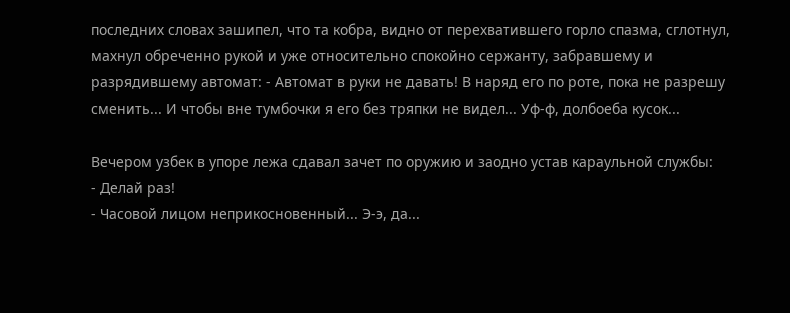последних словах зашипел, что та кобра, видно от перехватившего горло спазма, сглотнул, махнул обреченно рукой и уже относительно спокойно сержанту, забравшему и разрядившему автомат: - Автомат в руки не давать! В наряд его по роте, пока не разрешу сменить... И чтобы вне тумбочки я его без тряпки не видел... Уф-ф, долбоеба кусок...

Вечером узбек в упоре лежа сдавал зачет по оружию и заодно устав караульной службы:
- Делай раз!
- Часовой лицом неприкосновенный... Э-э, да...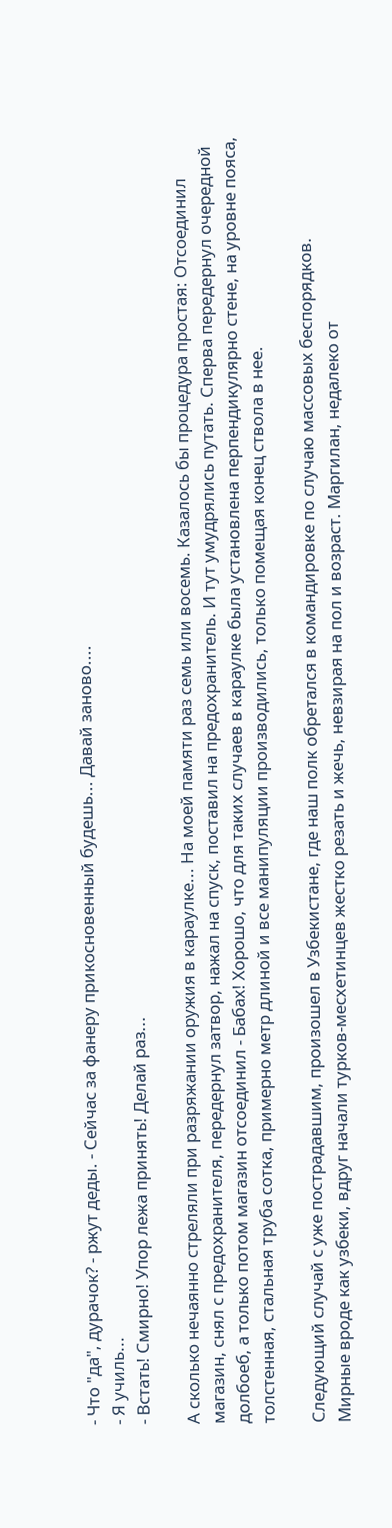- Что "да", дурачок? - ржут деды. - Сейчас за фанеру прикосновенный будешь... Давай заново....
- Я училь...
- Встать! Смирно! Упор лежа принять! Делай раз...

А сколько нечаянно стреляли при разряжании оружия в караулке... На моей памяти раз семь или восемь. Казалось бы процедура простая: Отсоединил магазин, снял с предохранителя, передернул затвор, нажал на спуск, поставил на предохранитель. И тут умудрялись путать. Сперва передернул очередной долбоеб, а только потом магазин отсоединил - Бабах! Хорошо, что для таких случаев в караулке была установлена перпендикулярно стене, на уровне пояса, толстенная, стальная труба сотка, примерно метр длиной и все манипуляции производились, только помещая конец ствола в нее.

Следующий случай с уже пострадавшим, произошел в Узбекистане, где наш полк обретался в командировке по случаю массовых беспорядков.
Мирные вроде как узбеки, вдруг начали турков-месхетинцев жестко резать и жечь, невзирая на пол и возраст. Маргилан, недалеко от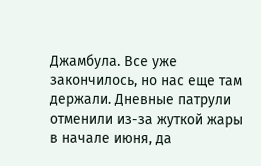Джамбула. Все уже закончилось, но нас еще там держали. Дневные патрули отменили из-за жуткой жары в начале июня, да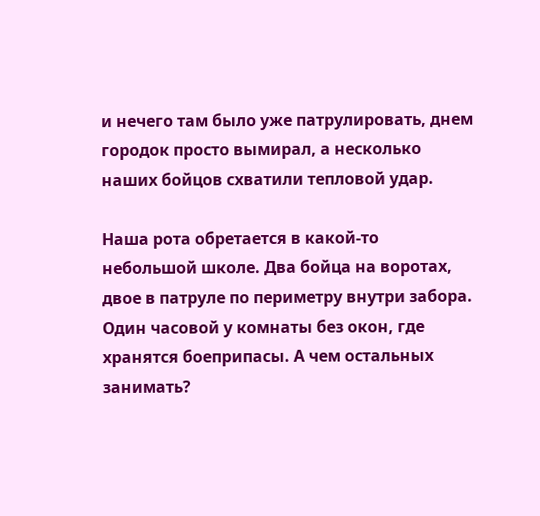и нечего там было уже патрулировать, днем городок просто вымирал, а несколько наших бойцов схватили тепловой удар.

Наша рота обретается в какой-то небольшой школе. Два бойца на воротах, двое в патруле по периметру внутри забора. Один часовой у комнаты без окон, где хранятся боеприпасы. А чем остальных занимать?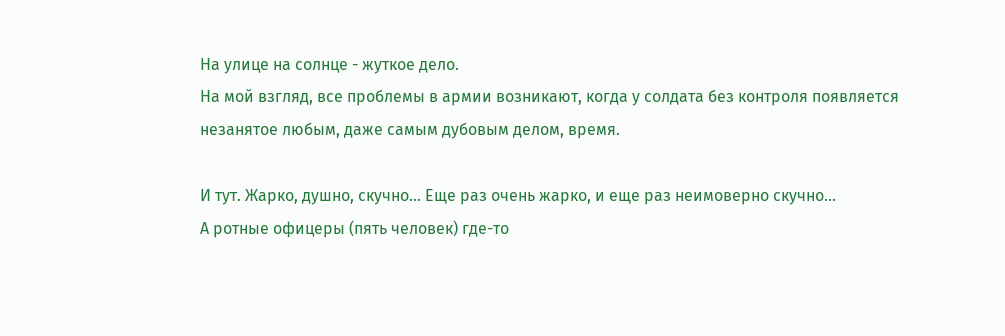На улице на солнце - жуткое дело.
На мой взгляд, все проблемы в армии возникают, когда у солдата без контроля появляется незанятое любым, даже самым дубовым делом, время.

И тут. Жарко, душно, скучно... Еще раз очень жарко, и еще раз неимоверно скучно...
А ротные офицеры (пять человек) где-то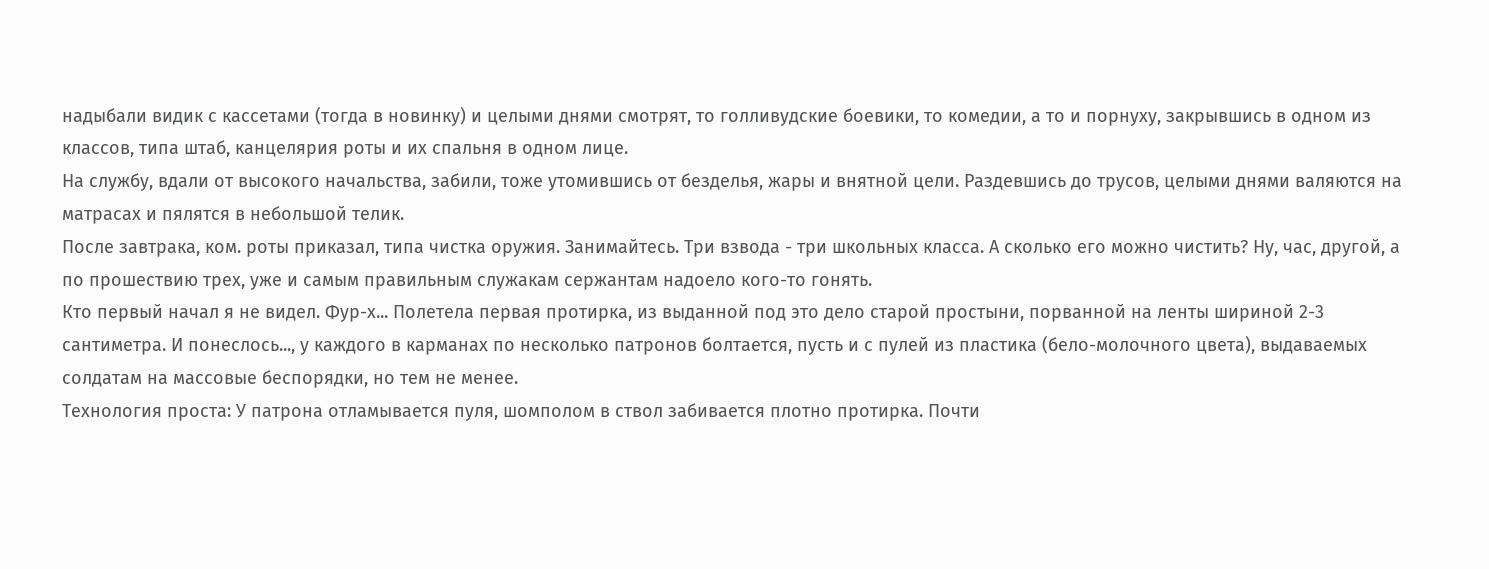надыбали видик с кассетами (тогда в новинку) и целыми днями смотрят, то голливудские боевики, то комедии, а то и порнуху, закрывшись в одном из классов, типа штаб, канцелярия роты и их спальня в одном лице.
На службу, вдали от высокого начальства, забили, тоже утомившись от безделья, жары и внятной цели. Раздевшись до трусов, целыми днями валяются на матрасах и пялятся в небольшой телик.
После завтрака, ком. роты приказал, типа чистка оружия. Занимайтесь. Три взвода - три школьных класса. А сколько его можно чистить? Ну, час, другой, а по прошествию трех, уже и самым правильным служакам сержантам надоело кого-то гонять.
Кто первый начал я не видел. Фур-х... Полетела первая протирка, из выданной под это дело старой простыни, порванной на ленты шириной 2-3 сантиметра. И понеслось..., у каждого в карманах по несколько патронов болтается, пусть и с пулей из пластика (бело-молочного цвета), выдаваемых солдатам на массовые беспорядки, но тем не менее.
Технология проста: У патрона отламывается пуля, шомполом в ствол забивается плотно протирка. Почти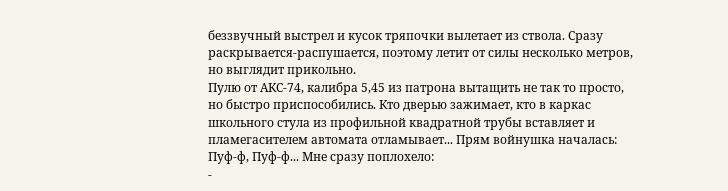беззвучный выстрел и кусок тряпочки вылетает из ствола. Сразу раскрывается-распушается, поэтому летит от силы несколько метров, но выглядит прикольно.
Пулю от АКС-74, калибра 5,45 из патрона вытащить не так то просто, но быстро приспособились. Кто дверью зажимает, кто в каркас школьного стула из профильной квадратной трубы вставляет и пламегасителем автомата отламывает... Прям войнушка началась: Пуф-ф, Пуф-ф... Мне сразу поплохело:
-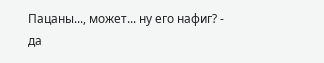Пацаны..., может... ну его нафиг? - да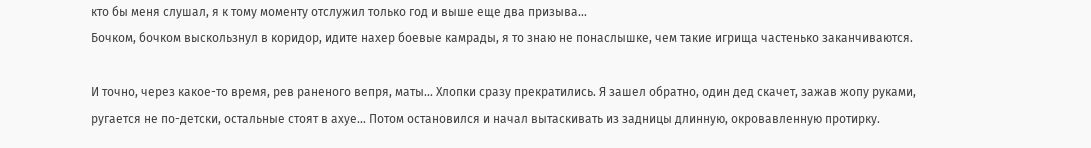кто бы меня слушал, я к тому моменту отслужил только год и выше еще два призыва...
Бочком, бочком выскользнул в коридор, идите нахер боевые камрады, я то знаю не понаслышке, чем такие игрища частенько заканчиваются.

И точно, через какое-то время, рев раненого вепря, маты... Хлопки сразу прекратились. Я зашел обратно, один дед скачет, зажав жопу руками, ругается не по-детски, остальные стоят в ахуе... Потом остановился и начал вытаскивать из задницы длинную, окровавленную протирку.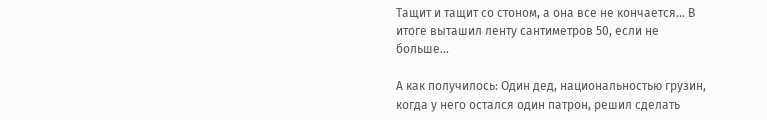Тащит и тащит со стоном, а она все не кончается... В итоге выташил ленту сантиметров 50, если не больше...

А как получилось: Один дед, национальностью грузин, когда у него остался один патрон, решил сделать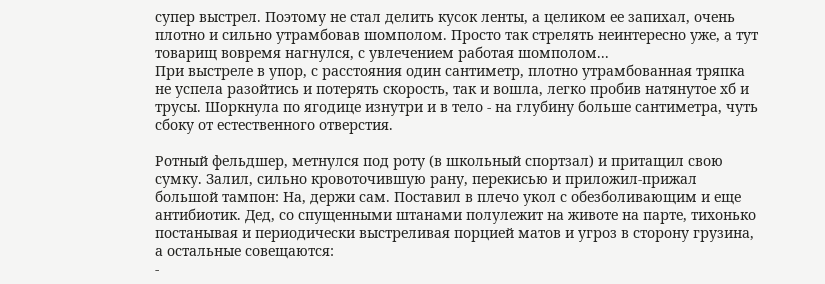супер выстрел. Поэтому не стал делить кусок ленты, а целиком ее запихал, очень плотно и сильно утрамбовав шомполом. Просто так стрелять неинтересно уже, а тут товарищ вовремя нагнулся, с увлечением работая шомполом...
При выстреле в упор, с расстояния один сантиметр, плотно утрамбованная тряпка не успела разойтись и потерять скорость, так и вошла, легко пробив натянутое хб и трусы. Шоркнула по ягодице изнутри и в тело - на глубину больше сантиметра, чуть сбоку от естественного отверстия.

Ротный фельдшер, метнулся под роту (в школьный спортзал) и притащил свою сумку. Залил, сильно кровоточившую рану, перекисью и приложил-прижал большой тампон: На, держи сам. Поставил в плечо укол с обезболивающим и еще антибиотик. Дед, со спущенными штанами полулежит на животе на парте, тихонько постанывая и периодически выстреливая порцией матов и угроз в сторону грузина, а остальные совещаются:
-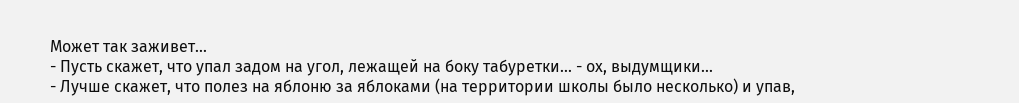Может так заживет...
- Пусть скажет, что упал задом на угол, лежащей на боку табуретки... - ох, выдумщики...
- Лучше скажет, что полез на яблоню за яблоками (на территории школы было несколько) и упав,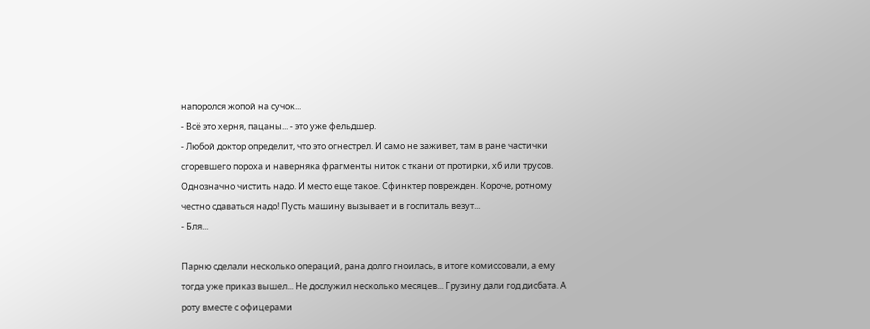напоролся жопой на сучок...
- Всё это херня, пацаны... - это уже фельдшер.
- Любой доктор определит, что это огнестрел. И само не заживет, там в ране частички сгоревшего пороха и наверняка фрагменты ниток с ткани от протирки, хб или трусов. Однозначно чистить надо. И место еще такое. Сфинктер поврежден. Короче, ротному честно сдаваться надо! Пусть машину вызывает и в госпиталь везут...
- Бля...

Парню сделали несколько операций, рана долго гноилась, в итоге комиссовали, а ему тогда уже приказ вышел... Не дослужил несколько месяцев... Грузину дали год дисбата. А роту вместе с офицерами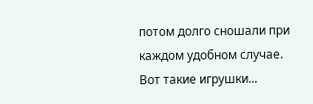потом долго сношали при каждом удобном случае. Вот такие игрушки...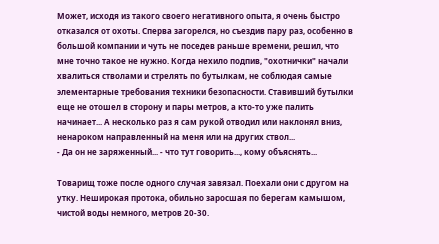Может, исходя из такого своего негативного опыта, я очень быстро отказался от охоты. Сперва загорелся, но съездив пару раз, особенно в большой компании и чуть не поседев раньше времени, решил, что мне точно такое не нужно. Когда нехило подпив, "охотнички" начали хвалиться стволами и стрелять по бутылкам, не соблюдая самые элементарные требования техники безопасности. Ставивший бутылки еще не отошел в сторону и пары метров, а кто-то уже палить начинает... А несколько раз я сам рукой отводил или наклонял вниз, ненароком направленный на меня или на других ствол...
- Да он не заряженный... - что тут говорить..., кому объяснять...

Товарищ тоже после одного случая завязал. Поехали они с другом на утку. Неширокая протока, обильно заросшая по берегам камышом, чистой воды немного, метров 20-30.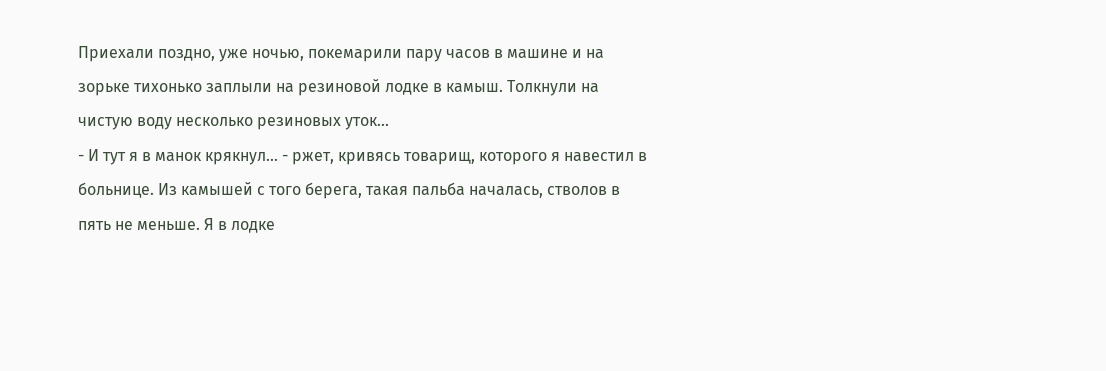Приехали поздно, уже ночью, покемарили пару часов в машине и на зорьке тихонько заплыли на резиновой лодке в камыш. Толкнули на чистую воду несколько резиновых уток...
- И тут я в манок крякнул... - ржет, кривясь товарищ, которого я навестил в больнице. Из камышей с того берега, такая пальба началась, стволов в пять не меньше. Я в лодке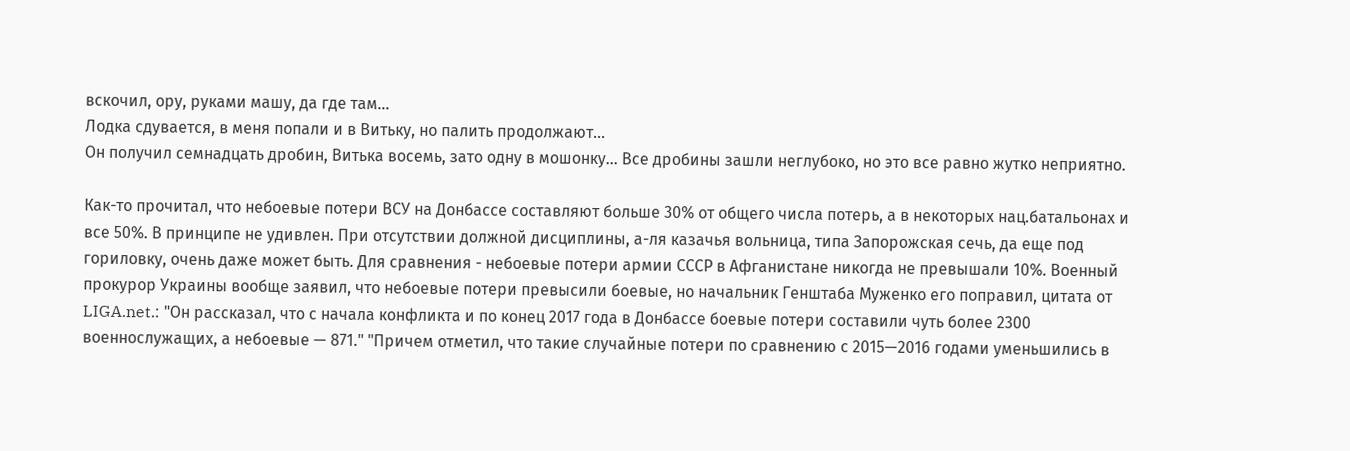вскочил, ору, руками машу, да где там...
Лодка сдувается, в меня попали и в Витьку, но палить продолжают...
Он получил семнадцать дробин, Витька восемь, зато одну в мошонку... Все дробины зашли неглубоко, но это все равно жутко неприятно.

Как-то прочитал, что небоевые потери ВСУ на Донбассе составляют больше 30% от общего числа потерь, а в некоторых нац.батальонах и все 50%. В принципе не удивлен. При отсутствии должной дисциплины, а-ля казачья вольница, типа Запорожская сечь, да еще под гориловку, очень даже может быть. Для сравнения - небоевые потери армии СССР в Афганистане никогда не превышали 10%. Военный прокурор Украины вообще заявил, что небоевые потери превысили боевые, но начальник Генштаба Муженко его поправил, цитата от LIGA.net.: "Он рассказал, что с начала конфликта и по конец 2017 года в Донбассе боевые потери составили чуть более 2300 военнослужащих, а небоевые — 871." "Причем отметил, что такие случайные потери по сравнению с 2015—2016 годами уменьшились в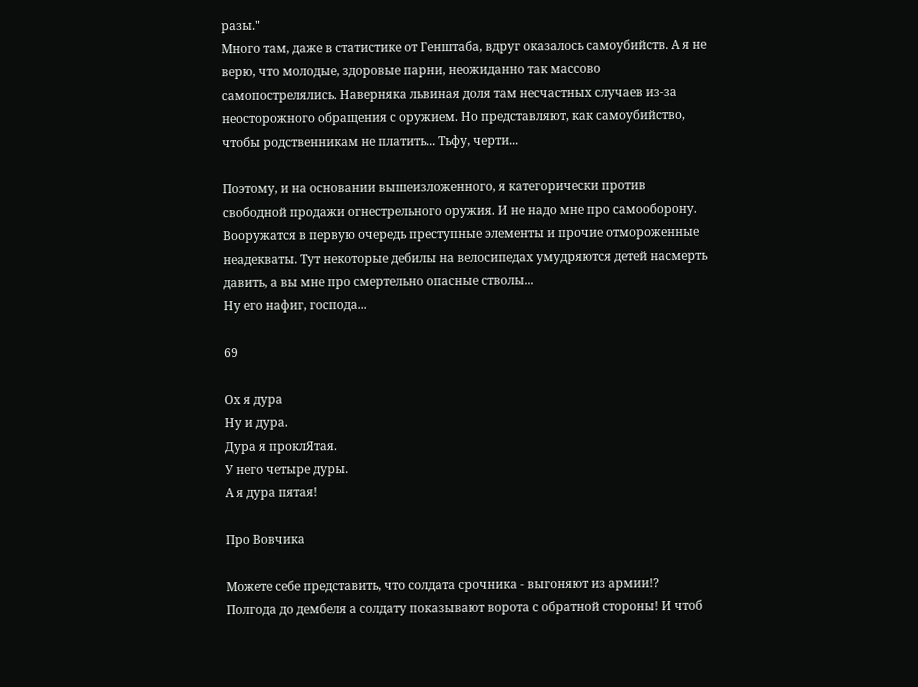разы."
Много там, даже в статистике от Генштаба, вдруг оказалось самоубийств. А я не верю, что молодые, здоровые парни, неожиданно так массово самопострелялись. Наверняка львиная доля там несчастных случаев из-за неосторожного обращения с оружием. Но представляют, как самоубийство, чтобы родственникам не платить... Тьфу, черти...

Поэтому, и на основании вышеизложенного, я категорически против свободной продажи огнестрельного оружия. И не надо мне про самооборону. Вооружатся в первую очередь преступные элементы и прочие отмороженные неадекваты. Тут некоторые дебилы на велосипедах умудряются детей насмерть давить, а вы мне про смертельно опасные стволы...
Ну его нафиг, господа...

69

Ох я дура
Ну и дура.
Дура я проклЯтая.
У него четыре дуры.
А я дура пятая!

Про Вовчика

Можете себе представить, что солдата срочника - выгоняют из армии!?
Полгода до дембеля а солдату показывают ворота с обратной стороны! И чтоб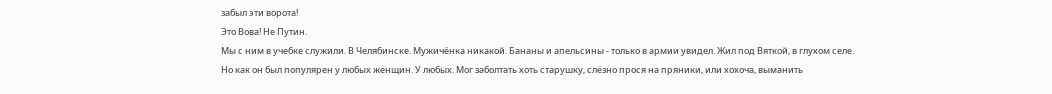забыл эти ворота!
Это Вова! Не Путин.
Мы с ним в учебке служили. В Челябинске. Мужичёнка никакой. Бананы и апельсины - только в армии увидел. Жил под Вяткой, в глухом селе.
Но как он был популярен у любых женщин. У любых. Мог заболтать хоть старушку, слёзно прося на пряники, или хохоча, выманить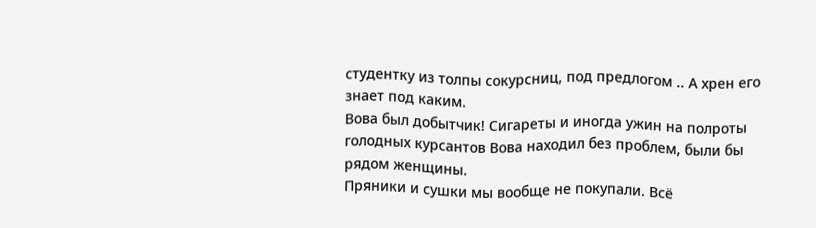студентку из толпы сокурсниц, под предлогом .. А хрен его знает под каким.
Вова был добытчик! Сигареты и иногда ужин на полроты голодных курсантов Вова находил без проблем, были бы рядом женщины.
Пряники и сушки мы вообще не покупали. Всё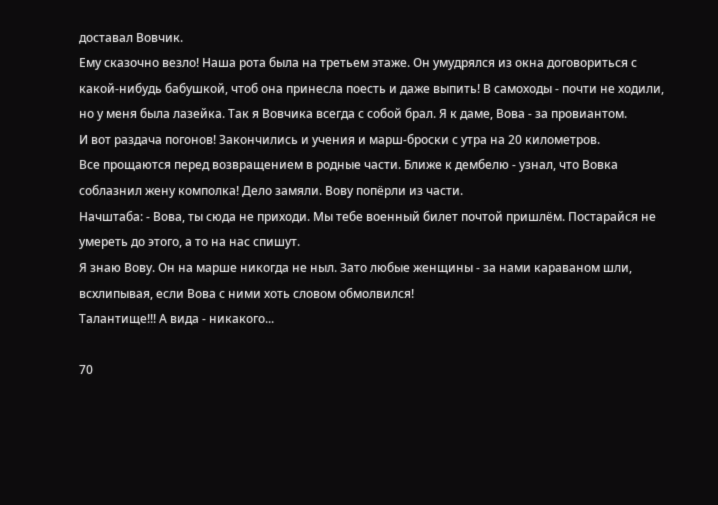доставал Вовчик.
Ему сказочно везло! Наша рота была на третьем этаже. Он умудрялся из окна договориться с какой-нибудь бабушкой, чтоб она принесла поесть и даже выпить! В самоходы - почти не ходили, но у меня была лазейка. Так я Вовчика всегда с собой брал. Я к даме, Вова - за провиантом.
И вот раздача погонов! Закончились и учения и марш-броски с утра на 20 километров.
Все прощаются перед возвращением в родные части. Ближе к дембелю - узнал, что Вовка соблазнил жену комполка! Дело замяли. Вову попёрли из части.
Начштаба: - Вова, ты сюда не приходи. Мы тебе военный билет почтой пришлём. Постарайся не умереть до этого, а то на нас спишут.
Я знаю Вову. Он на марше никогда не ныл. Зато любые женщины - за нами караваном шли, всхлипывая, если Вова с ними хоть словом обмолвился!
Талантище!!! А вида - никакого...

70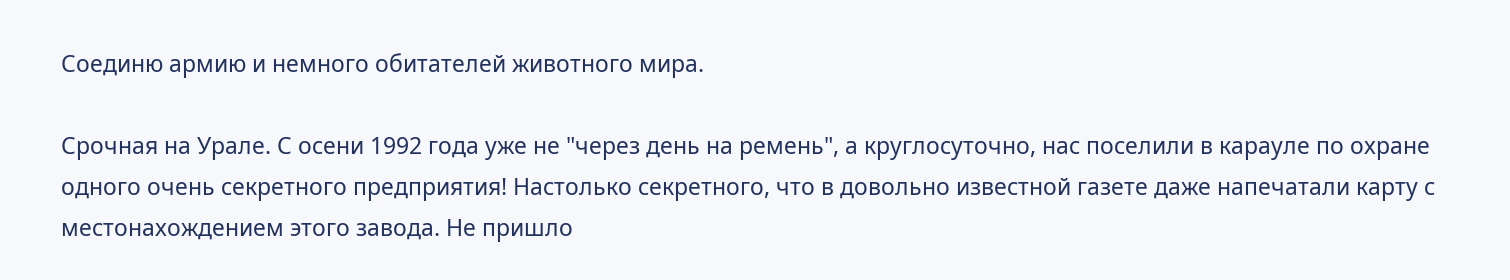Соединю армию и немного обитателей животного мира.

Срочная на Урале. С осени 1992 года уже не "через день на ремень", а круглосуточно, нас поселили в карауле по охране одного очень секретного предприятия! Настолько секретного, что в довольно известной газете даже напечатали карту с местонахождением этого завода. Не пришло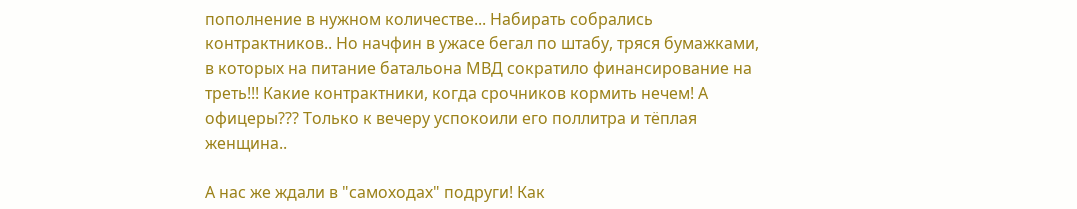пополнение в нужном количестве... Набирать собрались контрактников.. Но начфин в ужасе бегал по штабу, тряся бумажками, в которых на питание батальона МВД сократило финансирование на треть!!! Какие контрактники, когда срочников кормить нечем! А офицеры??? Только к вечеру успокоили его поллитра и тёплая женщина..

А нас же ждали в "самоходах" подруги! Как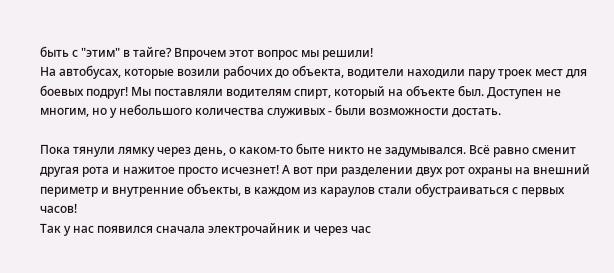быть с "этим" в тайге? Впрочем этот вопрос мы решили!
На автобусах, которые возили рабочих до объекта, водители находили пару троек мест для боевых подруг! Мы поставляли водителям спирт, который на объекте был. Доступен не многим, но у небольшого количества служивых - были возможности достать.

Пока тянули лямку через день, о каком-то быте никто не задумывался. Всё равно сменит другая рота и нажитое просто исчезнет! А вот при разделении двух рот охраны на внешний периметр и внутренние объекты, в каждом из караулов стали обустраиваться с первых часов!
Так у нас появился сначала электрочайник и через час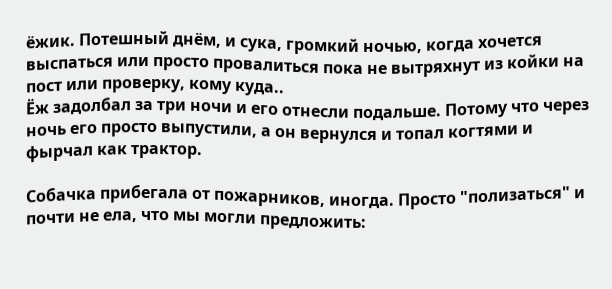ёжик. Потешный днём, и сука, громкий ночью, когда хочется выспаться или просто провалиться пока не вытряхнут из койки на пост или проверку, кому куда..
Ёж задолбал за три ночи и его отнесли подальше. Потому что через ночь его просто выпустили, а он вернулся и топал когтями и фырчал как трактор.

Собачка прибегала от пожарников, иногда. Просто "полизаться" и почти не ела, что мы могли предложить: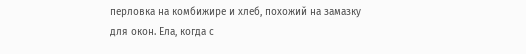перловка на комбижире и хлеб, похожий на замазку для окон. Ела, когда с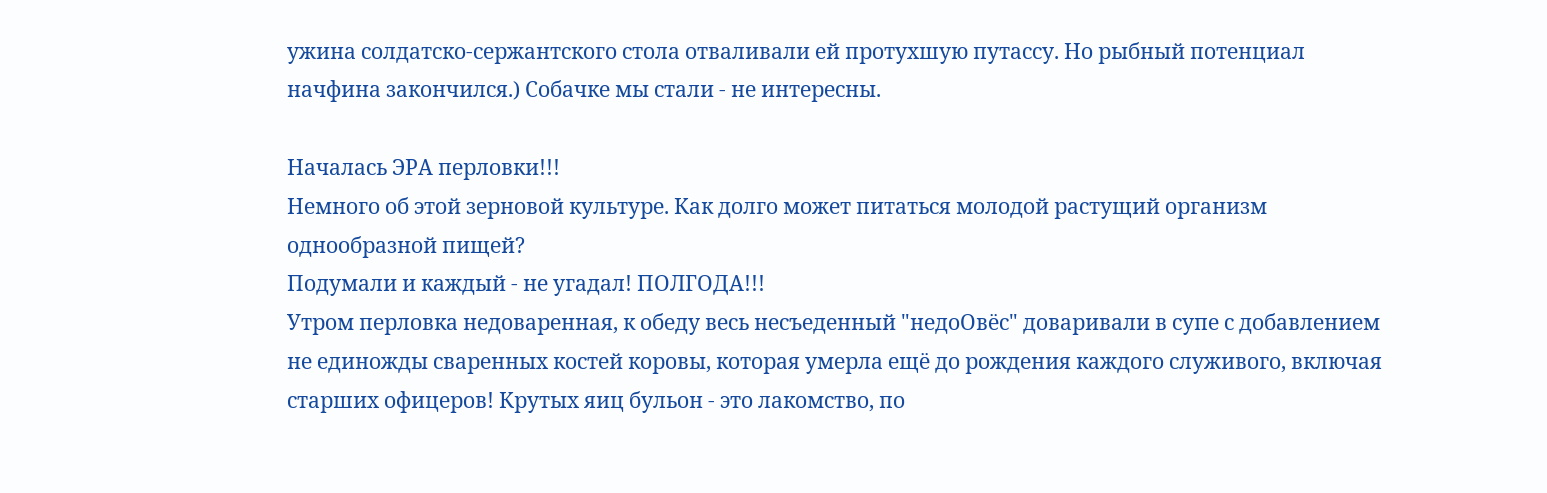ужина солдатско-сержантского стола отваливали ей протухшую путассу. Но рыбный потенциал начфина закончился.) Собачке мы стали - не интересны.

Началась ЭРА перловки!!!
Немного об этой зерновой культуре. Как долго может питаться молодой растущий организм однообразной пищей?
Подумали и каждый - не угадал! ПОЛГОДА!!!
Утром перловка недоваренная, к обеду весь несъеденный "недоОвёс" доваривали в супе с добавлением не единожды сваренных костей коровы, которая умерла ещё до рождения каждого служивого, включая старших офицеров! Крутых яиц бульон - это лакомство, по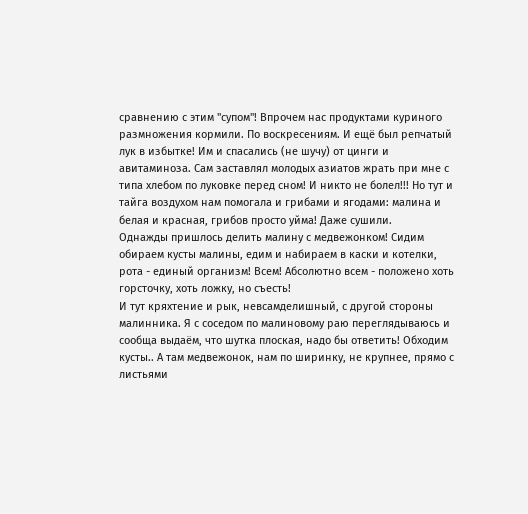сравнению с этим "супом"! Впрочем нас продуктами куриного размножения кормили. По воскресениям. И ещё был репчатый лук в избытке! Им и спасались (не шучу) от цинги и авитаминоза. Сам заставлял молодых азиатов жрать при мне с типа хлебом по луковке перед сном! И никто не болел!!! Но тут и тайга воздухом нам помогала и грибами и ягодами: малина и белая и красная, грибов просто уйма! Даже сушили.
Однажды пришлось делить малину с медвежонком! Сидим обираем кусты малины, едим и набираем в каски и котелки, рота - единый организм! Всем! Абсолютно всем - положено хоть горсточку, хоть ложку, но съесть!
И тут кряхтение и рык, невсамделишный, с другой стороны малинника. Я с соседом по малиновому раю переглядываюсь и сообща выдаём, что шутка плоская, надо бы ответить! Обходим кусты.. А там медвежонок, нам по ширинку, не крупнее, прямо с листьями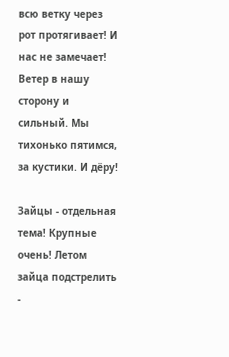всю ветку через рот протягивает! И нас не замечает! Ветер в нашу сторону и сильный. Мы тихонько пятимся, за кустики. И дёру!

Зайцы - отдельная тема! Крупные очень! Летом зайца подстрелить -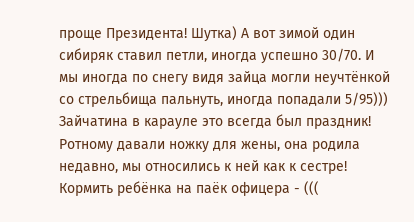проще Президента! Шутка) А вот зимой один сибиряк ставил петли, иногда успешно 30/70. И мы иногда по снегу видя зайца могли неучтёнкой со стрельбища пальнуть, иногда попадали 5/95))) Зайчатина в карауле это всегда был праздник! Ротному давали ножку для жены, она родила недавно, мы относились к ней как к сестре! Кормить ребёнка на паёк офицера - (((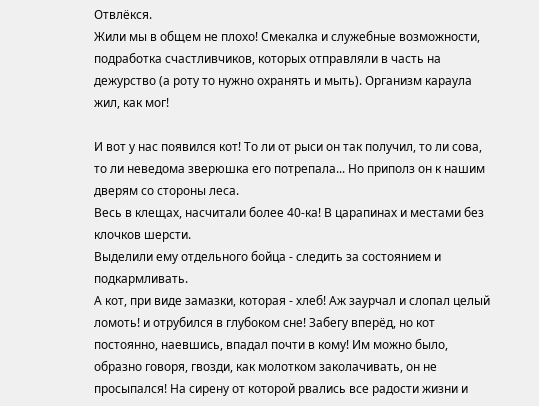Отвлёкся.
Жили мы в общем не плохо! Смекалка и служебные возможности, подработка счастливчиков, которых отправляли в часть на дежурство (а роту то нужно охранять и мыть). Организм караула жил, как мог!

И вот у нас появился кот! То ли от рыси он так получил, то ли сова, то ли неведома зверюшка его потрепала... Но приполз он к нашим дверям со стороны леса.
Весь в клещах, насчитали более 40-ка! В царапинах и местами без клочков шерсти.
Выделили ему отдельного бойца - следить за состоянием и подкармливать.
А кот, при виде замазки, которая - хлеб! Аж заурчал и слопал целый ломоть! и отрубился в глубоком сне! Забегу вперёд, но кот постоянно, наевшись, впадал почти в кому! Им можно было, образно говоря, гвозди, как молотком заколачивать, он не просыпался! На сирену от которой рвались все радости жизни и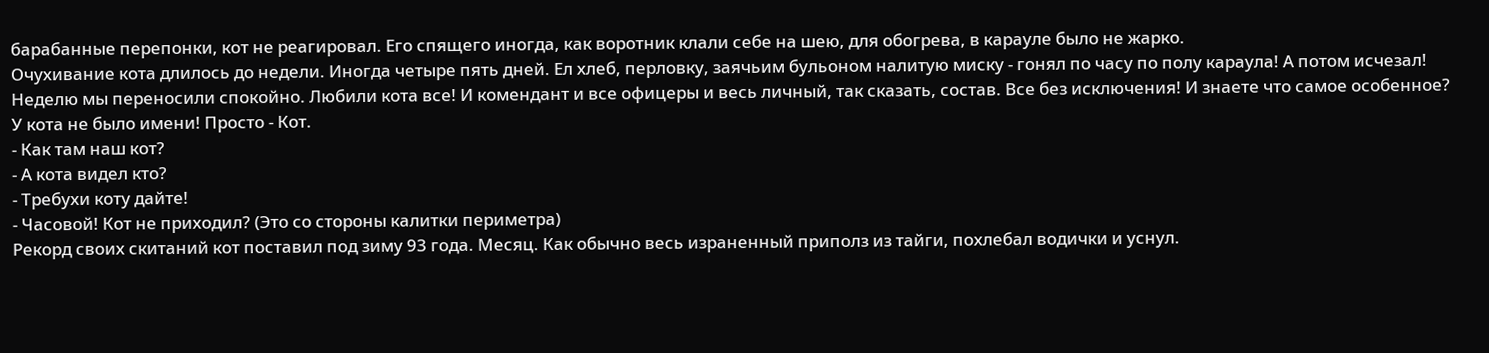барабанные перепонки, кот не реагировал. Его спящего иногда, как воротник клали себе на шею, для обогрева, в карауле было не жарко.
Очухивание кота длилось до недели. Иногда четыре пять дней. Ел хлеб, перловку, заячьим бульоном налитую миску - гонял по часу по полу караула! А потом исчезал! Неделю мы переносили спокойно. Любили кота все! И комендант и все офицеры и весь личный, так сказать, состав. Все без исключения! И знаете что самое особенное?
У кота не было имени! Просто - Кот.
- Как там наш кот?
- А кота видел кто?
- Требухи коту дайте!
- Часовой! Кот не приходил? (Это со стороны калитки периметра)
Рекорд своих скитаний кот поставил под зиму 93 года. Месяц. Как обычно весь израненный приполз из тайги, похлебал водички и уснул.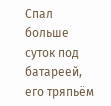Спал больше суток под батареей, его тряпьём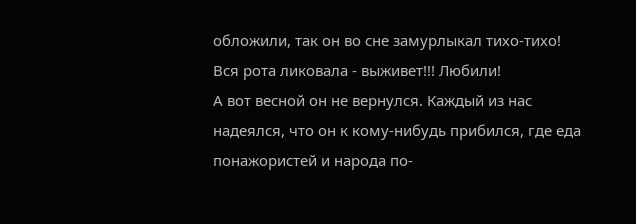обложили, так он во сне замурлыкал тихо-тихо! Вся рота ликовала - выживет!!! Любили!
А вот весной он не вернулся. Каждый из нас надеялся, что он к кому-нибудь прибился, где еда понажористей и народа по-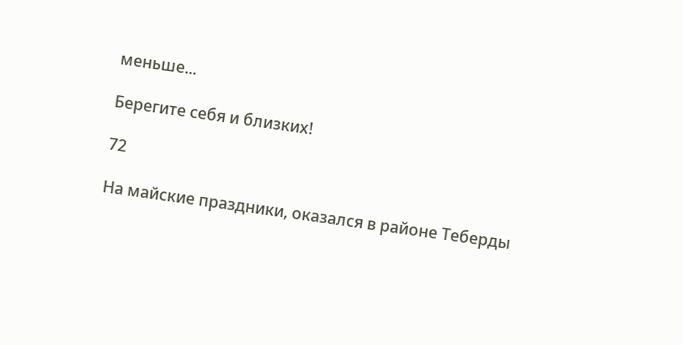меньше...

Берегите себя и близких!

72

На майские праздники, оказался в районе Теберды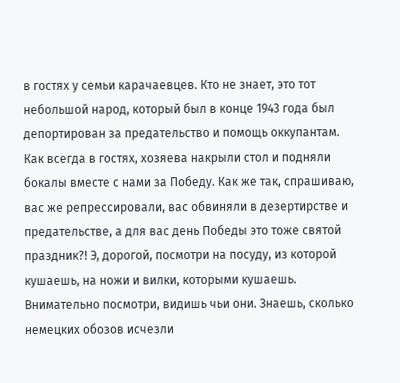в гостях у семьи карачаевцев. Кто не знает, это тот небольшой народ, который был в конце 1943 года был депортирован за предательство и помощь оккупантам.
Как всегда в гостях, хозяева накрыли стол и подняли бокалы вместе с нами за Победу. Как же так, спрашиваю, вас же репрессировали, вас обвиняли в дезертирстве и предательстве, а для вас день Победы это тоже святой праздник?! Э, дорогой, посмотри на посуду, из которой кушаешь, на ножи и вилки, которыми кушаешь. Внимательно посмотри, видишь чьи они. Знаешь, сколько немецких обозов исчезли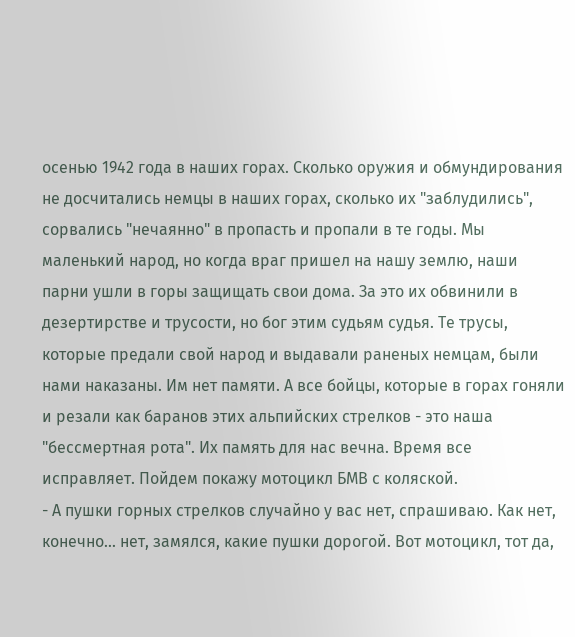осенью 1942 года в наших горах. Сколько оружия и обмундирования не досчитались немцы в наших горах, сколько их "заблудились", сорвались "нечаянно" в пропасть и пропали в те годы. Мы маленький народ, но когда враг пришел на нашу землю, наши парни ушли в горы защищать свои дома. За это их обвинили в дезертирстве и трусости, но бог этим судьям судья. Те трусы, которые предали свой народ и выдавали раненых немцам, были нами наказаны. Им нет памяти. А все бойцы, которые в горах гоняли и резали как баранов этих альпийских стрелков - это наша "бессмертная рота". Их память для нас вечна. Время все исправляет. Пойдем покажу мотоцикл БМВ с коляской.
- А пушки горных стрелков случайно у вас нет, спрашиваю. Как нет, конечно... нет, замялся, какие пушки дорогой. Вот мотоцикл, тот да,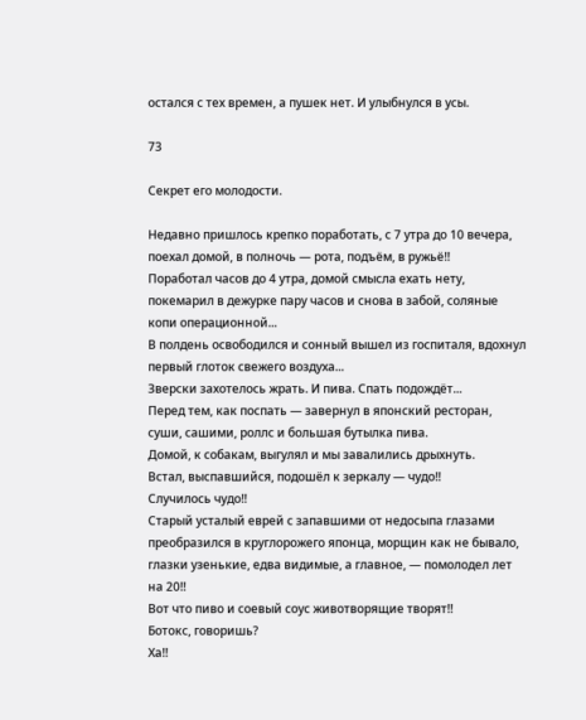остался с тех времен, а пушек нет. И улыбнулся в усы.

73

Секрет его молодости.

Недавно пришлось крепко поработать, с 7 утра до 10 вечера, поехал домой, в полночь — рота, подъём, в ружьё!!
Поработал часов до 4 утра, домой смысла ехать нету, покемарил в дежурке пару часов и снова в забой, соляные копи операционной...
В полдень освободился и сонный вышел из госпиталя, вдохнул первый глоток свежего воздуха...
Зверски захотелось жрать. И пива. Спать подождёт...
Перед тем, как поспать — завернул в японский ресторан, суши, сашими, роллс и большая бутылка пива.
Домой, к собакам, выгулял и мы завалились дрыхнуть.
Встал, выспавшийся, подошёл к зеркалу — чудо!!
Случилось чудо!!
Старый усталый еврей с запавшими от недосыпа глазами преобразился в круглорожего японца, морщин как не бывало, глазки узенькие, едва видимые, а главное, — помолодел лет на 20!!
Вот что пиво и соевый соус животворящие творят!!
Ботокс, говоришь?
Ха!!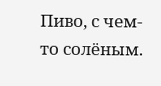Пиво, с чем-то солёным.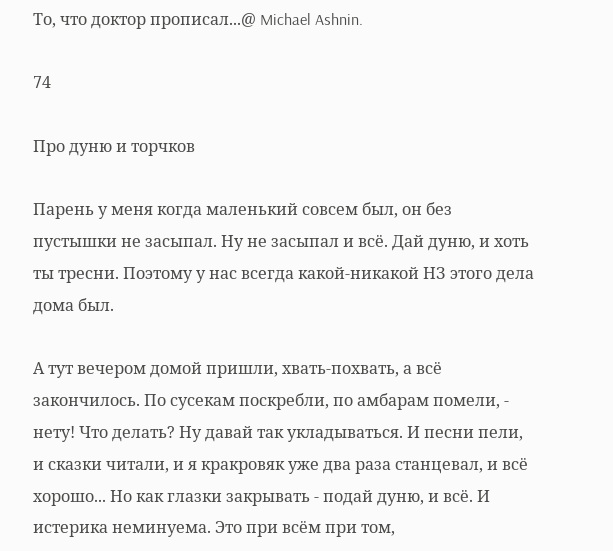То, что доктор прописал...@ Michael Ashnin.

74

Про дуню и торчков

Парень у меня когда маленький совсем был, он без пустышки не засыпал. Ну не засыпал и всё. Дай дуню, и хоть ты тресни. Поэтому у нас всегда какой-никакой НЗ этого дела дома был.

А тут вечером домой пришли, хвать-похвать, а всё закончилось. По сусекам поскребли, по амбарам помели, - нету! Что делать? Ну давай так укладываться. И песни пели, и сказки читали, и я кракровяк уже два раза станцевал, и всё хорошо... Но как глазки закрывать - подай дуню, и всё. И истерика неминуема. Это при всём при том,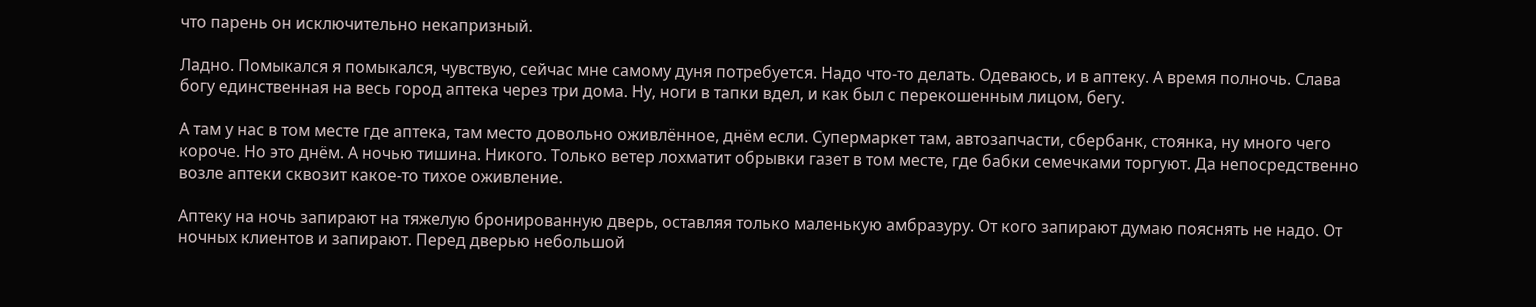что парень он исключительно некапризный.

Ладно. Помыкался я помыкался, чувствую, сейчас мне самому дуня потребуется. Надо что-то делать. Одеваюсь, и в аптеку. А время полночь. Слава богу единственная на весь город аптека через три дома. Ну, ноги в тапки вдел, и как был с перекошенным лицом, бегу.

А там у нас в том месте где аптека, там место довольно оживлённое, днём если. Супермаркет там, автозапчасти, сбербанк, стоянка, ну много чего короче. Но это днём. А ночью тишина. Никого. Только ветер лохматит обрывки газет в том месте, где бабки семечками торгуют. Да непосредственно возле аптеки сквозит какое-то тихое оживление.

Аптеку на ночь запирают на тяжелую бронированную дверь, оставляя только маленькую амбразуру. От кого запирают думаю пояснять не надо. От ночных клиентов и запирают. Перед дверью небольшой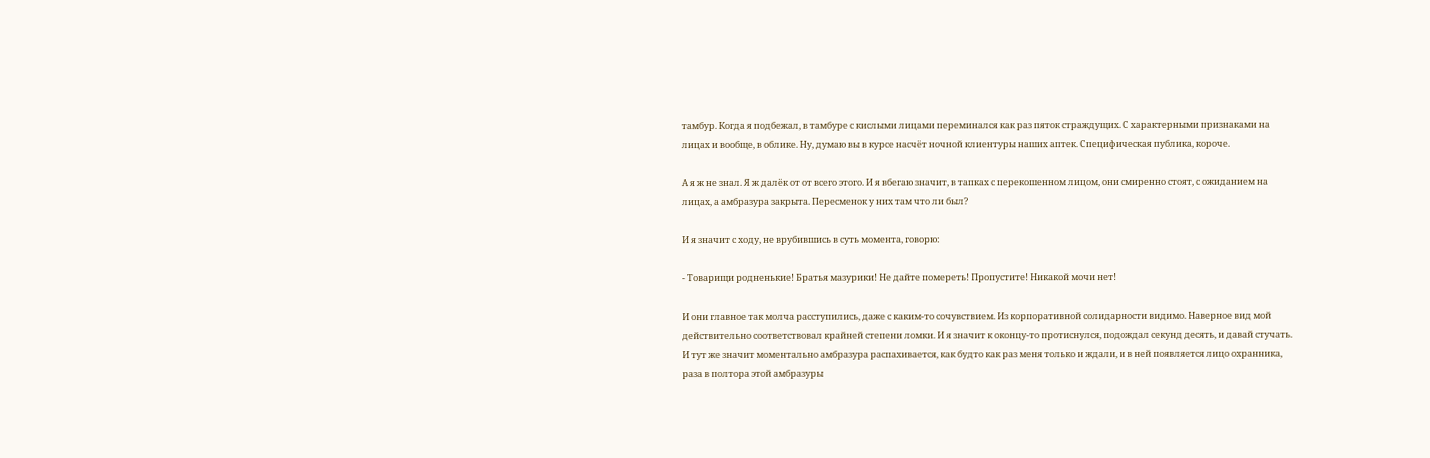тамбур. Когда я подбежал, в тамбуре с кислыми лицами переминался как раз пяток страждущих. С характерными признаками на лицах и вообще, в облике. Ну, думаю вы в курсе насчёт ночной клиентуры наших аптек. Специфическая публика, короче.

А я ж не знал. Я ж далёк от от всего этого. И я вбегаю значит, в тапках с перекошенном лицом, они смиренно стоят, с ожиданием на лицах, а амбразура закрыта. Пересменок у них там что ли был?

И я значит с ходу, не врубившись в суть момента, говорю:

- Товарищи родненькие! Братья мазурики! Не дайте помереть! Пропустите! Никакой мочи нет!

И они главное так молча расступились, даже с каким-то сочувствием. Из корпоративной солидарности видимо. Наверное вид мой действительно соответствовал крайней степени ломки. И я значит к оконцу-то протиснулся, подождал секунд десять, и давай стучать. И тут же значит моментально амбразура распахивается, как будто как раз меня только и ждали, и в ней появляется лицо охранника, раза в полтора этой амбразуры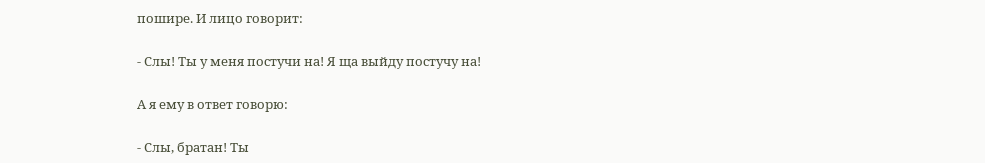пошире. И лицо говорит:

- Слы! Ты у меня постучи на! Я ща выйду постучу на!

А я ему в ответ говорю:

- Слы, братан! Ты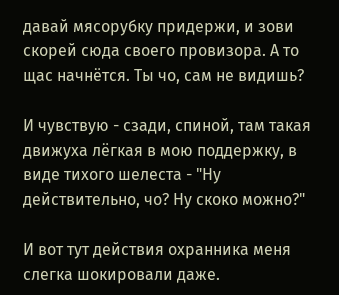давай мясорубку придержи, и зови скорей сюда своего провизора. А то щас начнётся. Ты чо, сам не видишь?

И чувствую - сзади, спиной, там такая движуха лёгкая в мою поддержку, в виде тихого шелеста - "Ну действительно, чо? Ну скоко можно?"

И вот тут действия охранника меня слегка шокировали даже.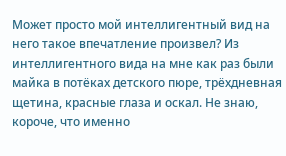Может просто мой интеллигентный вид на него такое впечатление произвел? Из интеллигентного вида на мне как раз были майка в потёках детского пюре, трёхдневная щетина, красные глаза и оскал. Не знаю, короче, что именно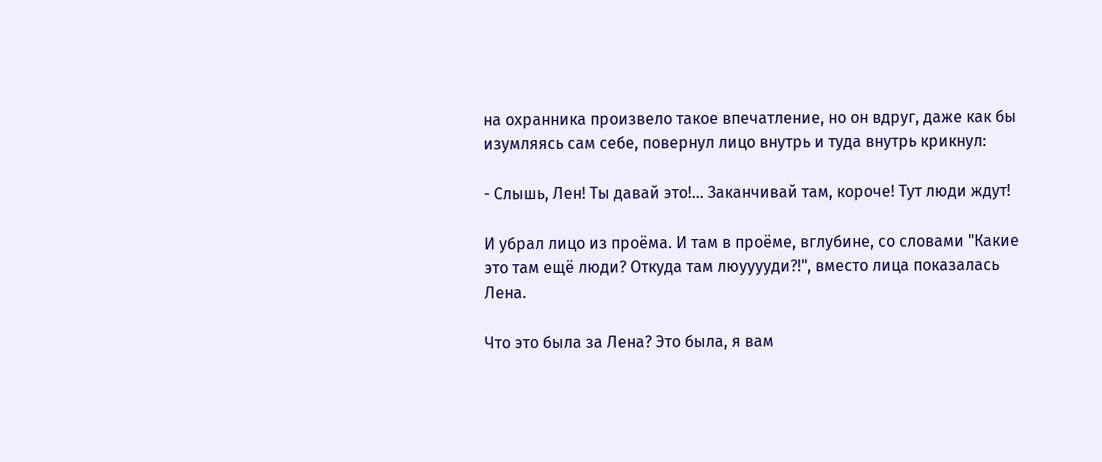на охранника произвело такое впечатление, но он вдруг, даже как бы изумляясь сам себе, повернул лицо внутрь и туда внутрь крикнул:

- Слышь, Лен! Ты давай это!... Заканчивай там, короче! Тут люди ждут!

И убрал лицо из проёма. И там в проёме, вглубине, со словами "Какие это там ещё люди? Откуда там люууууди?!", вместо лица показалась Лена.

Что это была за Лена? Это была, я вам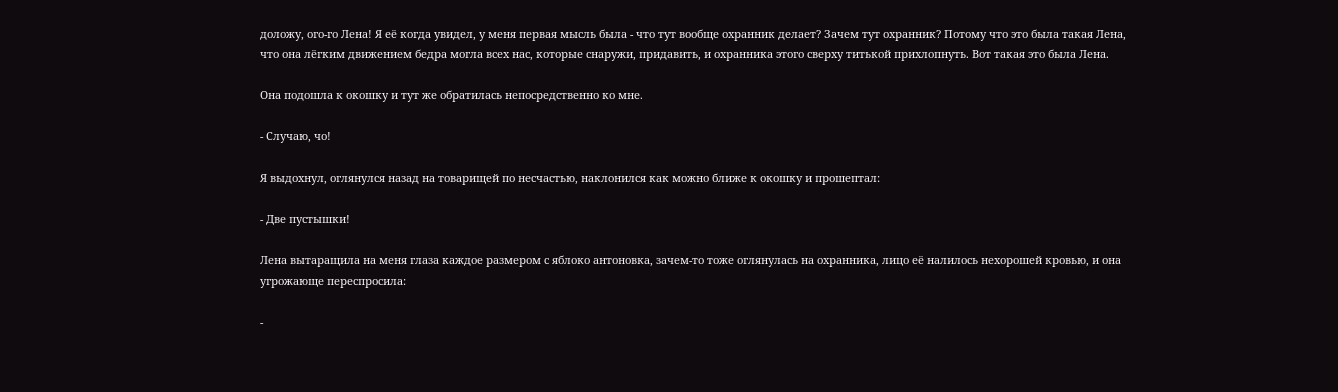доложу, ого-го Лена! Я её когда увидел, у меня первая мысль была - что тут вообще охранник делает? Зачем тут охранник? Потому что это была такая Лена, что она лёгким движением бедра могла всех нас, которые снаружи, придавить, и охранника этого сверху титькой прихлопнуть. Вот такая это была Лена.

Она подошла к окошку и тут же обратилась непосредственно ко мне.

- Случаю, чо!

Я выдохнул, оглянулся назад на товарищей по несчастью, наклонился как можно ближе к окошку и прошептал:

- Две пустышки!

Лена вытаращила на меня глаза каждое размером с яблоко антоновка, зачем-то тоже оглянулась на охранника, лицо её налилось нехорошей кровью, и она угрожающе переспросила:

-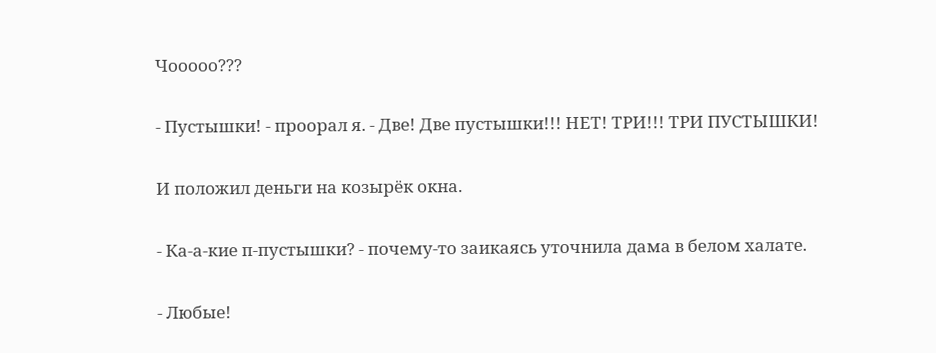Чооооо???

- Пустышки! - проорал я. - Две! Две пустышки!!! НЕТ! ТРИ!!! ТРИ ПУСТЫШКИ!

И положил деньги на козырёк окна.

- Ка-а-кие п-пустышки? - почему-то заикаясь уточнила дама в белом халате.

- Любые!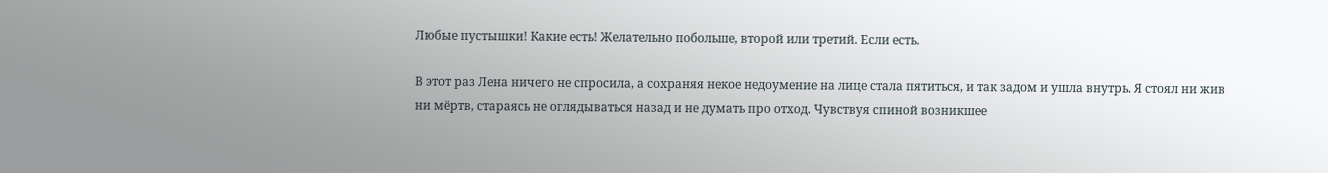Любые пустышки! Какие есть! Желательно побольше, второй или третий. Если есть.

В этот раз Лена ничего не спросила, а сохраняя некое недоумение на лице стала пятиться, и так задом и ушла внутрь. Я стоял ни жив ни мёртв, стараясь не оглядываться назад и не думать про отход. Чувствуя спиной возникшее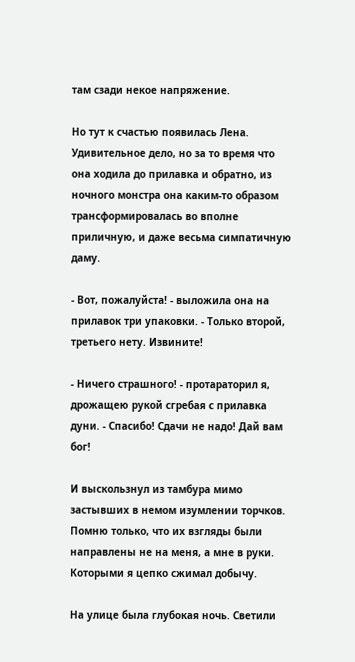там сзади некое напряжение.

Но тут к счастью появилась Лена. Удивительное дело, но за то время что она ходила до прилавка и обратно, из ночного монстра она каким-то образом трансформировалась во вполне приличную, и даже весьма симпатичную даму.

- Вот, пожалуйста! - выложила она на прилавок три упаковки. - Только второй, третьего нету. Извините!

- Ничего страшного! - протараторил я, дрожащею рукой сгребая с прилавка дуни. - Спасибо! Сдачи не надо! Дай вам бог!

И выскользнул из тамбура мимо застывших в немом изумлении торчков. Помню только, что их взгляды были направлены не на меня, а мне в руки. Которыми я цепко сжимал добычу.

На улице была глубокая ночь. Светили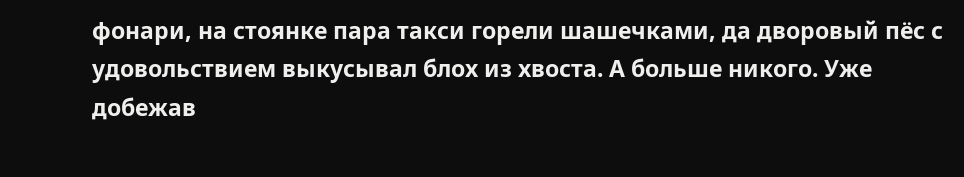фонари, на стоянке пара такси горели шашечками, да дворовый пёс с удовольствием выкусывал блох из хвоста. А больше никого. Уже добежав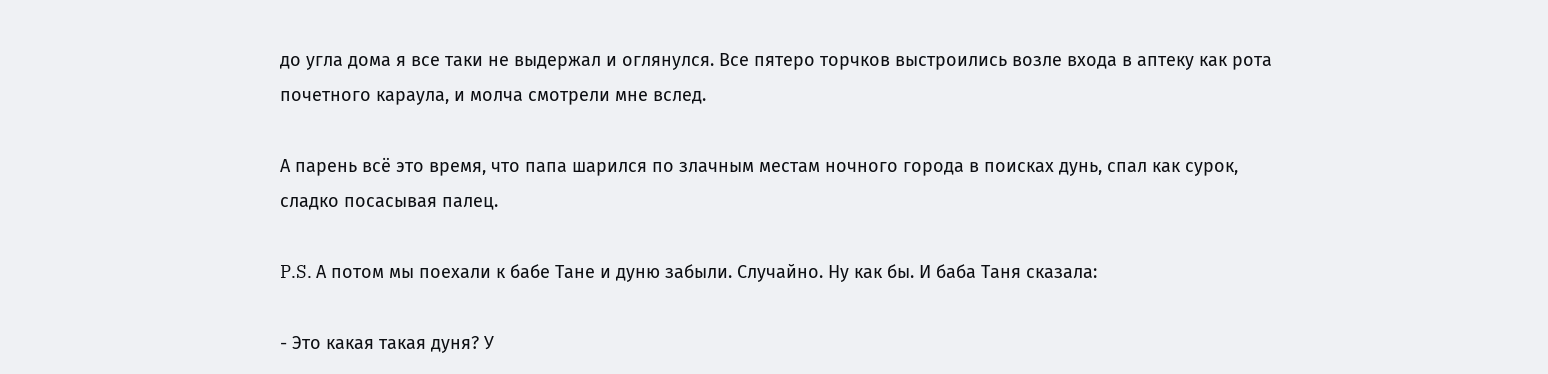до угла дома я все таки не выдержал и оглянулся. Все пятеро торчков выстроились возле входа в аптеку как рота почетного караула, и молча смотрели мне вслед.

А парень всё это время, что папа шарился по злачным местам ночного города в поисках дунь, спал как сурок, сладко посасывая палец.

P.S. А потом мы поехали к бабе Тане и дуню забыли. Случайно. Ну как бы. И баба Таня сказала:

- Это какая такая дуня? У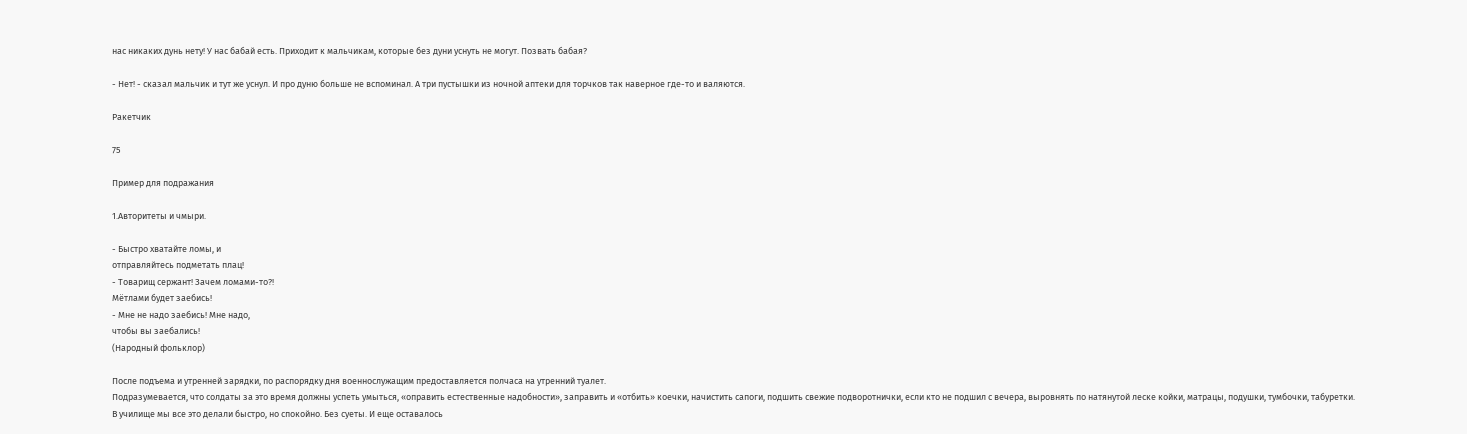нас никаких дунь нету! У нас бабай есть. Приходит к мальчикам, которые без дуни уснуть не могут. Позвать бабая?

- Нет! - сказал мальчик и тут же уснул. И про дуню больше не вспоминал. А три пустышки из ночной аптеки для торчков так наверное где-то и валяются.

Ракетчик

75

Пример для подражания

1.Авторитеты и чмыри.

- Быстро хватайте ломы, и
отправляйтесь подметать плац!
- Товарищ сержант! Зачем ломами-то?!
Мётлами будет заебись!
- Мне не надо заебись! Мне надо,
чтобы вы заебались!
(Народный фольклор)

После подъема и утренней зарядки, по распорядку дня военнослужащим предоставляется полчаса на утренний туалет.
Подразумевается, что солдаты за это время должны успеть умыться, «оправить естественные надобности», заправить и «отбить» коечки, начистить сапоги, подшить свежие подворотнички, если кто не подшил с вечера, выровнять по натянутой леске койки, матрацы, подушки, тумбочки, табуретки.
В училище мы все это делали быстро, но спокойно. Без суеты. И еще оставалось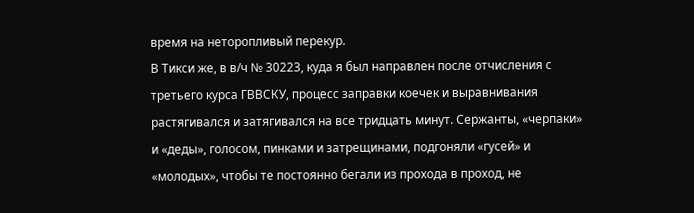время на неторопливый перекур.
В Тикси же, в в/ч № 30223, куда я был направлен после отчисления с третьего курса ГВВСКУ, процесс заправки коечек и выравнивания растягивался и затягивался на все тридцать минут. Сержанты, «черпаки» и «деды», голосом, пинками и затрещинами, подгоняли «гусей» и «молодых», чтобы те постоянно бегали из прохода в проход, не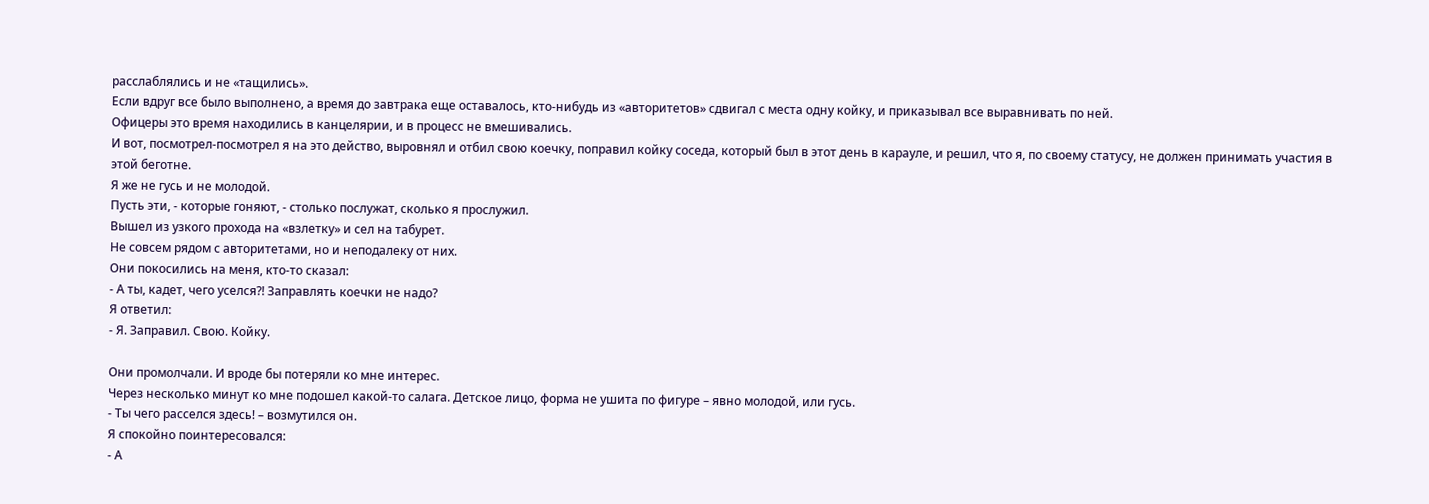расслаблялись и не «тащились».
Если вдруг все было выполнено, а время до завтрака еще оставалось, кто-нибудь из «авторитетов» сдвигал с места одну койку, и приказывал все выравнивать по ней.
Офицеры это время находились в канцелярии, и в процесс не вмешивались.
И вот, посмотрел-посмотрел я на это действо, выровнял и отбил свою коечку, поправил койку соседа, который был в этот день в карауле, и решил, что я, по своему статусу, не должен принимать участия в этой беготне.
Я же не гусь и не молодой.
Пусть эти, - которые гоняют, - столько послужат, сколько я прослужил.
Вышел из узкого прохода на «взлетку» и сел на табурет.
Не совсем рядом с авторитетами, но и неподалеку от них.
Они покосились на меня, кто-то сказал:
- А ты, кадет, чего уселся?! Заправлять коечки не надо?
Я ответил:
- Я. Заправил. Свою. Койку.

Они промолчали. И вроде бы потеряли ко мне интерес.
Через несколько минут ко мне подошел какой-то салага. Детское лицо, форма не ушита по фигуре – явно молодой, или гусь.
- Ты чего расселся здесь! – возмутился он.
Я спокойно поинтересовался:
- А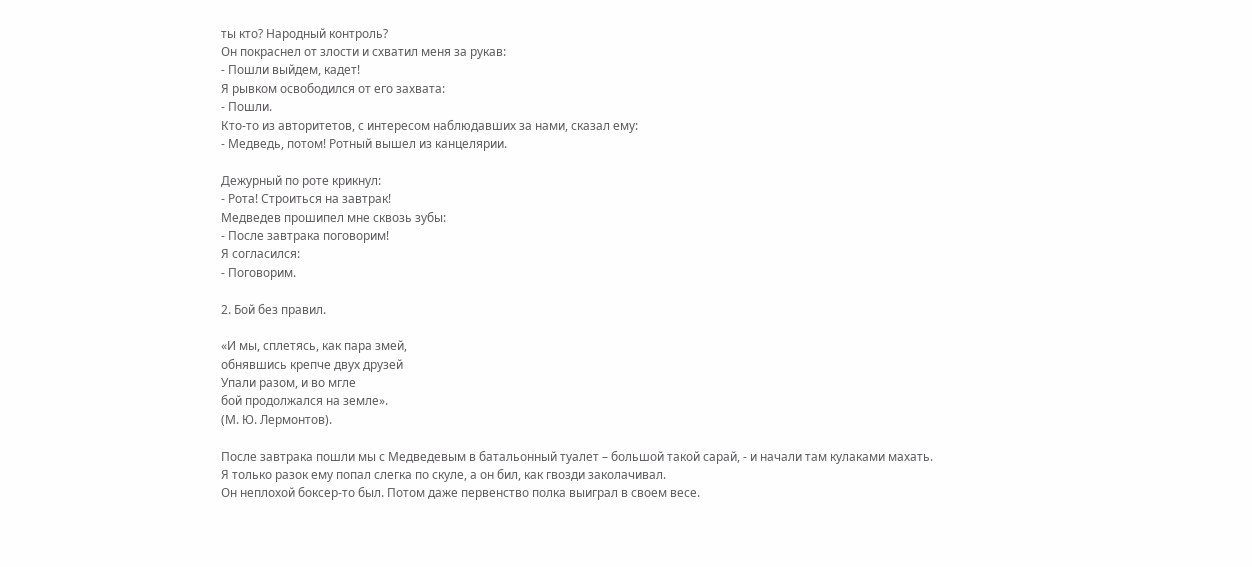ты кто? Народный контроль?
Он покраснел от злости и схватил меня за рукав:
- Пошли выйдем, кадет!
Я рывком освободился от его захвата:
- Пошли.
Кто-то из авторитетов, с интересом наблюдавших за нами, сказал ему:
- Медведь, потом! Ротный вышел из канцелярии.

Дежурный по роте крикнул:
- Рота! Строиться на завтрак!
Медведев прошипел мне сквозь зубы:
- После завтрака поговорим!
Я согласился:
- Поговорим.

2. Бой без правил.

«И мы, сплетясь, как пара змей,
обнявшись крепче двух друзей
Упали разом, и во мгле
бой продолжался на земле».
(М. Ю. Лермонтов).

После завтрака пошли мы с Медведевым в батальонный туалет – большой такой сарай, - и начали там кулаками махать.
Я только разок ему попал слегка по скуле, а он бил, как гвозди заколачивал.
Он неплохой боксер-то был. Потом даже первенство полка выиграл в своем весе.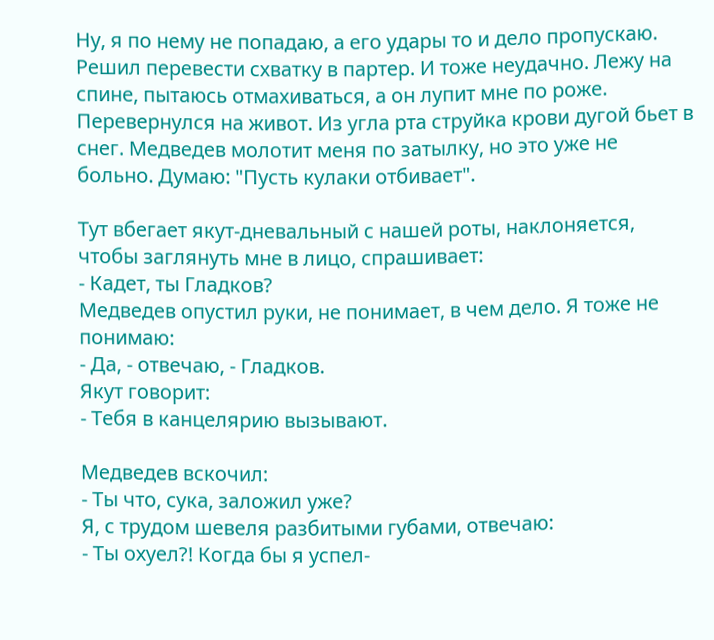Ну, я по нему не попадаю, а его удары то и дело пропускаю. Решил перевести схватку в партер. И тоже неудачно. Лежу на спине, пытаюсь отмахиваться, а он лупит мне по роже. Перевернулся на живот. Из угла рта струйка крови дугой бьет в снег. Медведев молотит меня по затылку, но это уже не больно. Думаю: "Пусть кулаки отбивает".

Тут вбегает якут-дневальный с нашей роты, наклоняется, чтобы заглянуть мне в лицо, спрашивает:
- Кадет, ты Гладков?
Медведев опустил руки, не понимает, в чем дело. Я тоже не понимаю:
- Да, - отвечаю, - Гладков.
Якут говорит:
- Тебя в канцелярию вызывают.

Медведев вскочил:
- Ты что, сука, заложил уже?
Я, с трудом шевеля разбитыми губами, отвечаю:
- Ты охуел?! Когда бы я успел-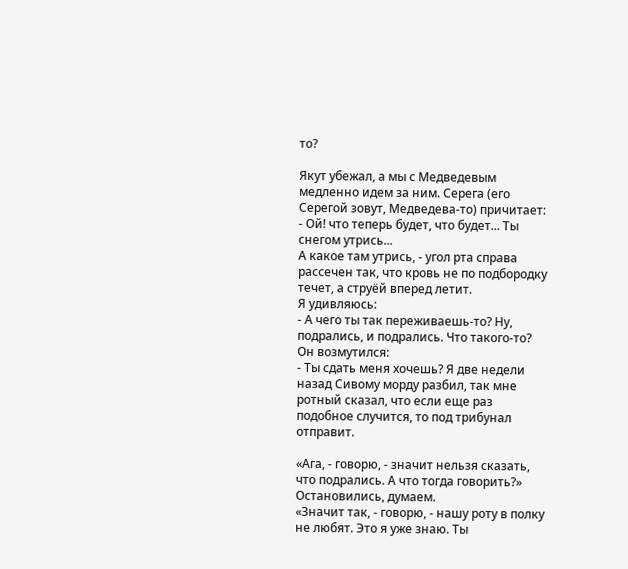то?

Якут убежал, а мы с Медведевым медленно идем за ним. Серега (его Серегой зовут, Медведева-то) причитает:
- Ой! что теперь будет, что будет... Ты снегом утрись...
А какое там утрись, - угол рта справа рассечен так, что кровь не по подбородку течет, а струёй вперед летит.
Я удивляюсь:
- А чего ты так переживаешь-то? Ну, подрались, и подрались. Что такого-то?
Он возмутился:
- Ты сдать меня хочешь? Я две недели назад Сивому морду разбил, так мне ротный сказал, что если еще раз подобное случится, то под трибунал отправит.

«Ага, - говорю, - значит нельзя сказать, что подрались. А что тогда говорить?»
Остановились, думаем.
«Значит так, - говорю, - нашу роту в полку не любят. Это я уже знаю. Ты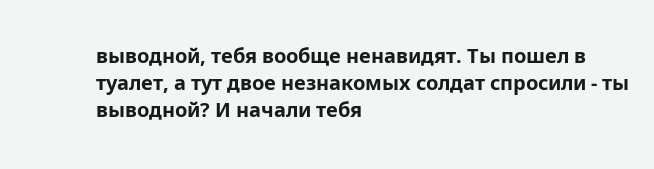выводной, тебя вообще ненавидят. Ты пошел в туалет, а тут двое незнакомых солдат спросили - ты выводной? И начали тебя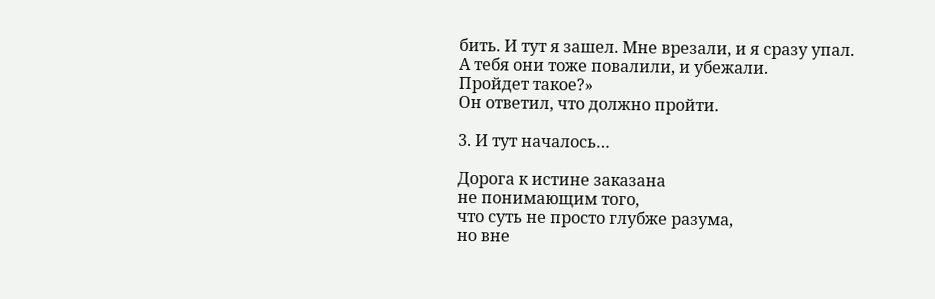бить. И тут я зашел. Мне врезали, и я сразу упал. А тебя они тоже повалили, и убежали.
Пройдет такое?»
Он ответил, что должно пройти.

3. И тут началось…

Дорога к истине заказана
не понимающим того,
что суть не просто глубже разума,
но вне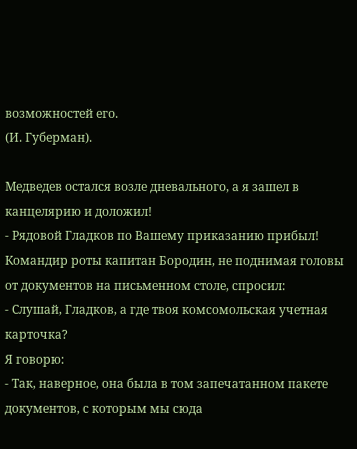возможностей его.
(И. Губерман).

Медведев остался возле дневального, а я зашел в канцелярию и доложил!
- Рядовой Гладков по Вашему приказанию прибыл!
Командир роты капитан Бородин, не поднимая головы от документов на письменном столе, спросил:
- Слушай, Гладков, а где твоя комсомольская учетная карточка?
Я говорю:
- Так, наверное, она была в том запечатанном пакете документов, с которым мы сюда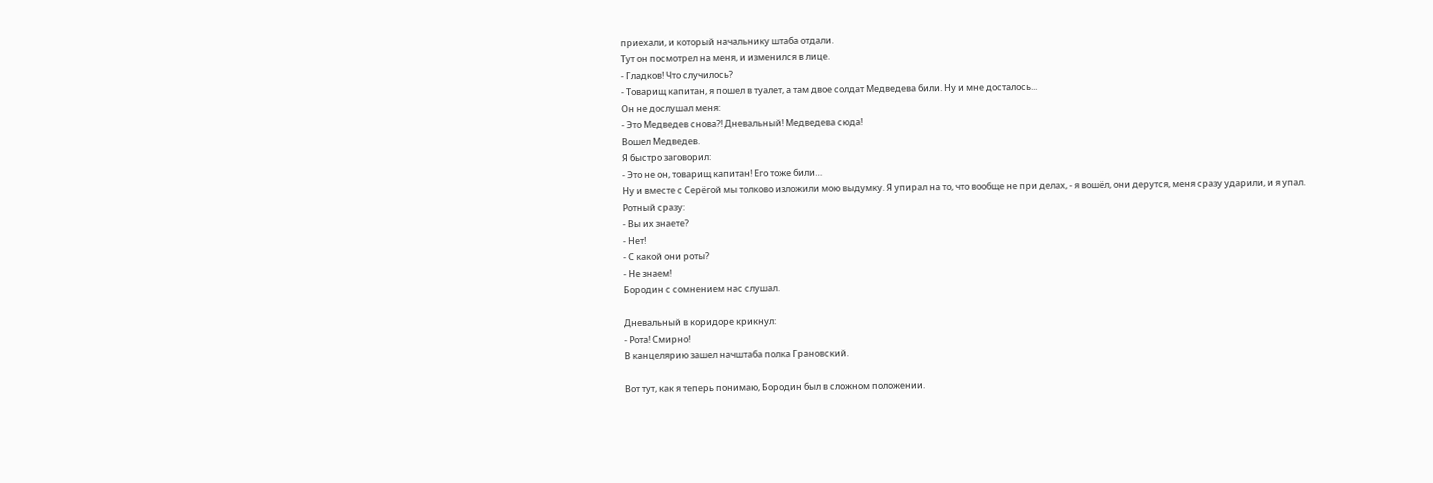приехали, и который начальнику штаба отдали.
Тут он посмотрел на меня, и изменился в лице.
- Гладков! Что случилось?
- Товарищ капитан, я пошел в туалет, а там двое солдат Медведева били. Ну и мне досталось...
Он не дослушал меня:
- Это Медведев снова?! Дневальный! Медведева сюда!
Вошел Медведев.
Я быстро заговорил:
- Это не он, товарищ капитан! Его тоже били…
Ну и вместе с Серёгой мы толково изложили мою выдумку. Я упирал на то, что вообще не при делах, - я вошёл, они дерутся, меня сразу ударили, и я упал.
Ротный сразу:
- Вы их знаете?
- Нет!
- С какой они роты?
- Не знаем!
Бородин с сомнением нас слушал.

Дневальный в коридоре крикнул:
- Рота! Смирно!
В канцелярию зашел начштаба полка Грановский.

Вот тут, как я теперь понимаю, Бородин был в сложном положении.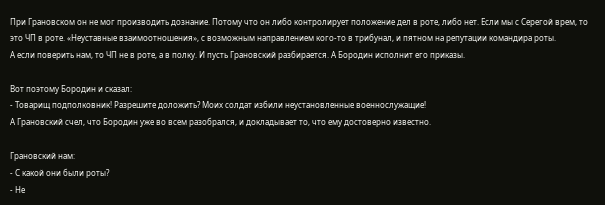При Грановском он не мог производить дознание. Потому что он либо контролирует положение дел в роте, либо нет. Если мы с Серегой врем, то это ЧП в роте. «Неуставные взаимоотношения», с возможным направлением кого-то в трибунал, и пятном на репутации командира роты.
А если поверить нам, то ЧП не в роте, а в полку. И пусть Грановский разбирается. А Бородин исполнит его приказы.

Вот поэтому Бородин и сказал:
- Товарищ подполковник! Разрешите доложить? Моих солдат избили неустановленные военнослужащие!
А Грановский счел, что Бородин уже во всем разобрался, и докладывает то, что ему достоверно известно.

Грановский нам:
- С какой они были роты?
- Не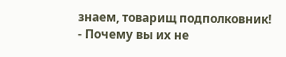знаем, товарищ подполковник!
- Почему вы их не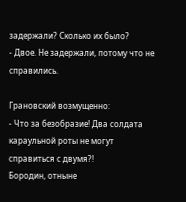задержали? Сколько их было?
- Двое. Не задержали, потому что не справились.

Грановский возмущенно:
- Что за безобразие! Два солдата караульной роты не могут справиться с двумя?!
Бородин, отныне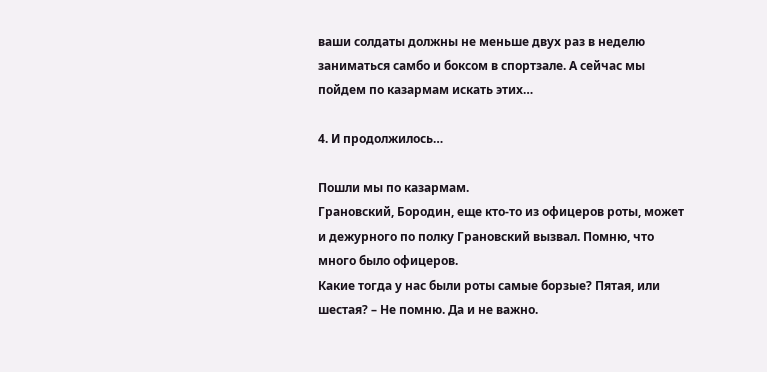ваши солдаты должны не меньше двух раз в неделю заниматься самбо и боксом в спортзале. А сейчас мы пойдем по казармам искать этих…

4. И продолжилось…

Пошли мы по казармам.
Грановский, Бородин, еще кто-то из офицеров роты, может и дежурного по полку Грановский вызвал. Помню, что много было офицеров.
Какие тогда у нас были роты самые борзые? Пятая, или шестая? – Не помню. Да и не важно.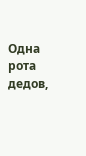Одна рота дедов,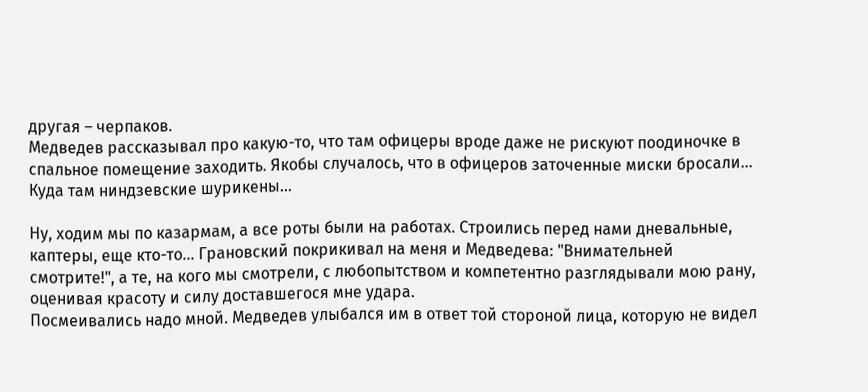другая – черпаков.
Медведев рассказывал про какую-то, что там офицеры вроде даже не рискуют поодиночке в спальное помещение заходить. Якобы случалось, что в офицеров заточенные миски бросали... Куда там ниндзевские шурикены...

Ну, ходим мы по казармам, а все роты были на работах. Строились перед нами дневальные, каптеры, еще кто-то... Грановский покрикивал на меня и Медведева: "Внимательней смотрите!", а те, на кого мы смотрели, с любопытством и компетентно разглядывали мою рану, оценивая красоту и силу доставшегося мне удара.
Посмеивались надо мной. Медведев улыбался им в ответ той стороной лица, которую не видел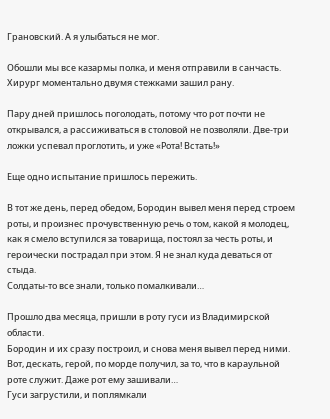Грановский. А я улыбаться не мог.

Обошли мы все казармы полка, и меня отправили в санчасть.
Хирург моментально двумя стежками зашил рану.

Пару дней пришлось поголодать, потому что рот почти не открывался, а рассиживаться в столовой не позволяли. Две-три ложки успевал проглотить, и уже «Рота! Встать!»

Еще одно испытание пришлось пережить.

В тот же день, перед обедом, Бородин вывел меня перед строем роты, и произнес прочувственную речь о том, какой я молодец, как я смело вступился за товарища, постоял за честь роты, и героически пострадал при этом. Я не знал куда деваться от стыда.
Солдаты-то все знали, только помалкивали…

Прошло два месяца, пришли в роту гуси из Владимирской области.
Бородин и их сразу построил, и снова меня вывел перед ними. Вот, дескать, герой, по морде получил, за то, что в караульной роте служит. Даже рот ему зашивали…
Гуси загрустили, и поплямкали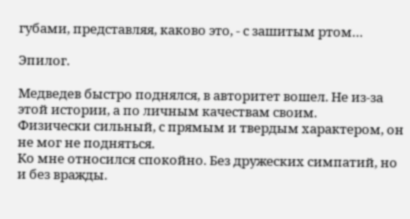губами, представляя, каково это, - с зашитым ртом…

Эпилог.

Медведев быстро поднялся, в авторитет вошел. Не из-за этой истории, а по личным качествам своим.
Физически сильный, с прямым и твердым характером, он не мог не подняться.
Ко мне относился спокойно. Без дружеских симпатий, но и без вражды.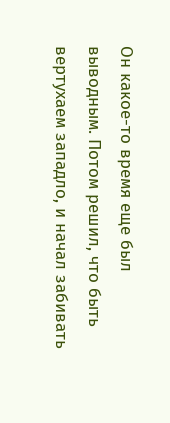Он какое-то время еще был выводным. Потом решил, что быть вертухаем западло, и начал забивать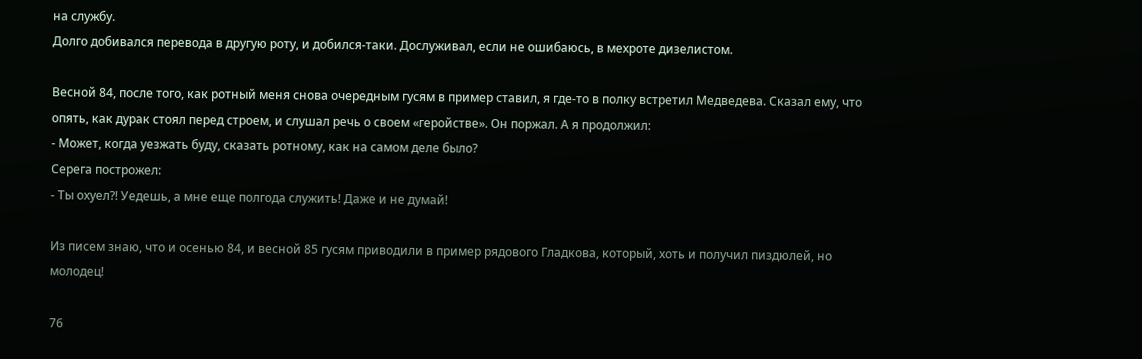на службу.
Долго добивался перевода в другую роту, и добился-таки. Дослуживал, если не ошибаюсь, в мехроте дизелистом.

Весной 84, после того, как ротный меня снова очередным гусям в пример ставил, я где-то в полку встретил Медведева. Сказал ему, что опять, как дурак стоял перед строем, и слушал речь о своем «геройстве». Он поржал. А я продолжил:
- Может, когда уезжать буду, сказать ротному, как на самом деле было?
Серега построжел:
- Ты охуел?! Уедешь, а мне еще полгода служить! Даже и не думай!

Из писем знаю, что и осенью 84, и весной 85 гусям приводили в пример рядового Гладкова, который, хоть и получил пиздюлей, но молодец!

76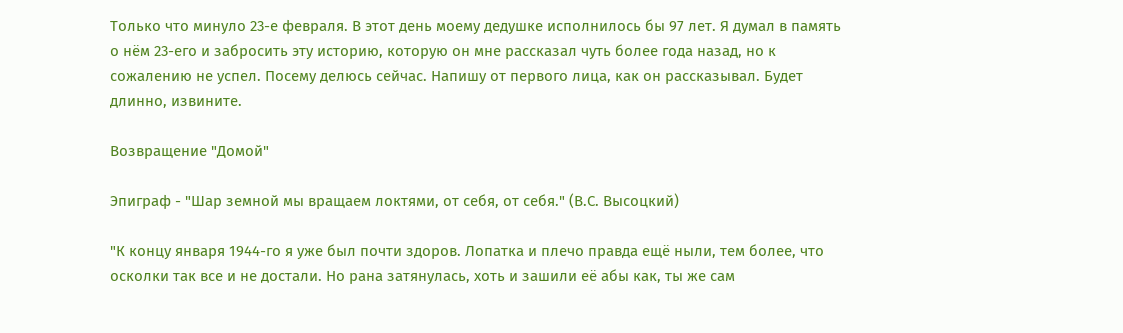Только что минуло 23-е февраля. В этот день моему дедушке исполнилось бы 97 лет. Я думал в память о нём 23-его и забросить эту историю, которую он мне рассказал чуть более года назад, но к сожалению не успел. Посему делюсь сейчас. Напишу от первого лица, как он рассказывал. Будет длинно, извините.

Возвращение "Домой"

Эпиграф - "Шар земной мы вращаем локтями, от себя, от себя." (В.С. Высоцкий)

"К концу января 1944-го я уже был почти здоров. Лопатка и плечо правда ещё ныли, тем более, что осколки так все и не достали. Но рана затянулась, хоть и зашили её абы как, ты же сам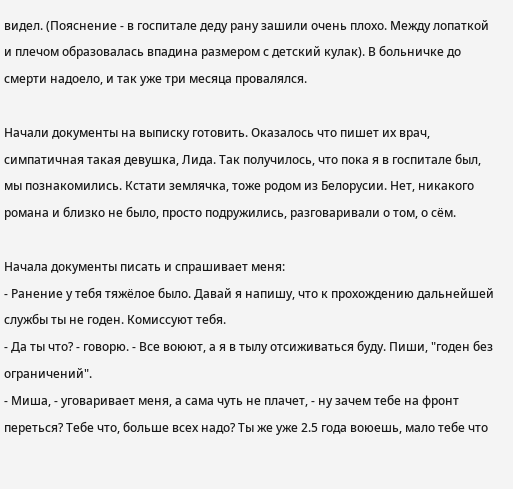видел. (Пояснение - в госпитале деду рану зашили очень плохо. Между лопаткой и плечом образовалась впадина размером с детский кулак). В больничке до смерти надоело, и так уже три месяца провалялся.

Начали документы на выписку готовить. Оказалось что пишет их врач, симпатичная такая девушка, Лида. Так получилось, что пока я в госпитале был, мы познакомились. Кстати землячка, тоже родом из Белорусии. Нет, никакого романа и близко не было, просто подружились, разговаривали о том, о сём.

Начала документы писать и спрашивает меня:
- Ранение у тебя тяжёлое было. Давай я напишу, что к прохождению дальнейшей службы ты не годен. Комиссуют тебя.
- Да ты что? - говорю. - Все воюют, а я в тылу отсиживаться буду. Пиши, "годен без ограничений".
- Миша, - уговаривает меня, а сама чуть не плачет, - ну зачем тебе на фронт переться? Тебе что, больше всех надо? Ты же уже 2.5 года воюешь, мало тебе что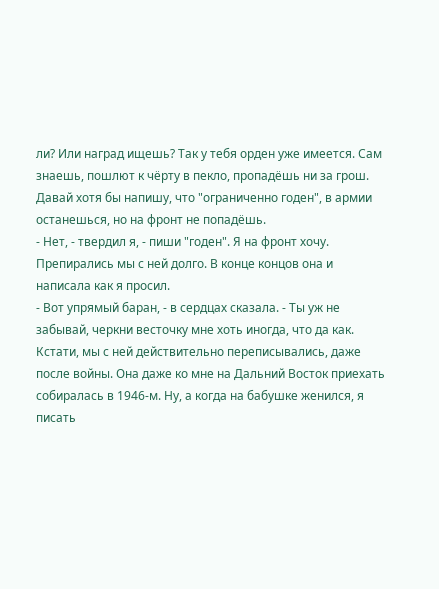ли? Или наград ищешь? Так у тебя орден уже имеется. Сам знаешь, пошлют к чёрту в пекло, пропадёшь ни за грош. Давай хотя бы напишу, что "ограниченно годен", в армии останешься, но на фронт не попадёшь.
- Нет, - твердил я, - пиши "годен". Я на фронт хочу.
Препирались мы с ней долго. В конце концов она и написала как я просил.
- Вот упрямый баран, - в сердцах сказала. - Ты уж не забывай, черкни весточку мне хоть иногда, что да как.
Кстати, мы с ней действительно переписывались, даже после войны. Она даже ко мне на Дальний Восток приехать собиралась в 1946-м. Ну, а когда на бабушке женился, я писать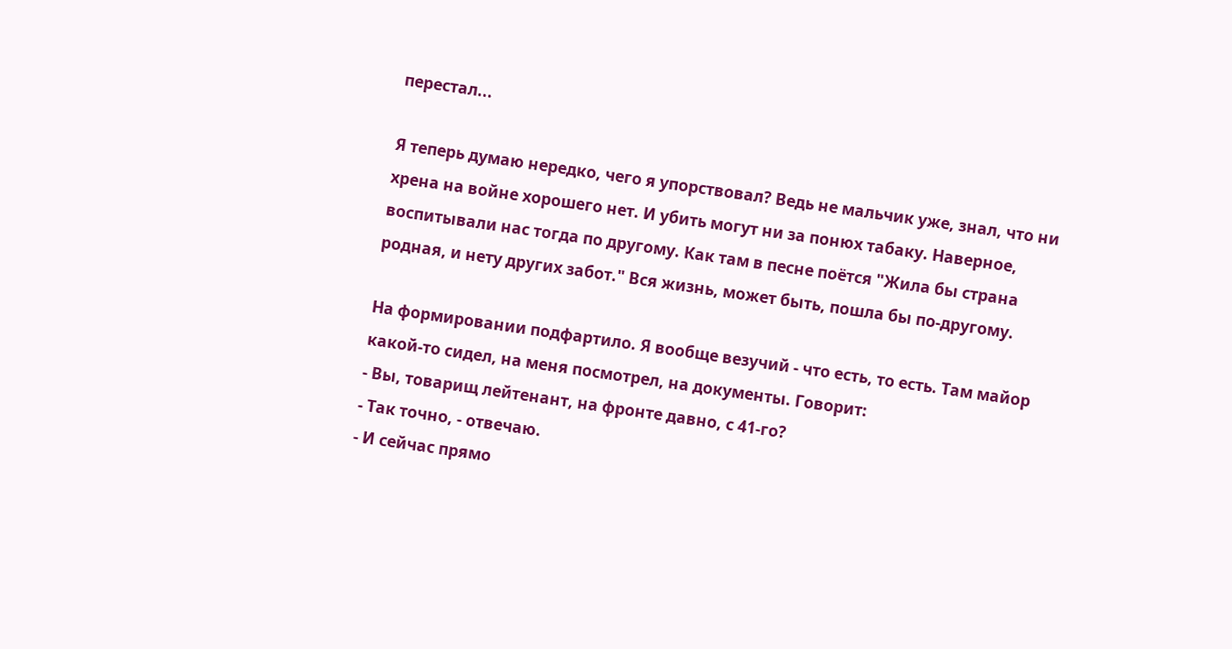перестал...

Я теперь думаю нередко, чего я упорствовал? Ведь не мальчик уже, знал, что ни хрена на войне хорошего нет. И убить могут ни за понюх табаку. Наверное, воспитывали нас тогда по другому. Как там в песне поётся "Жила бы страна родная, и нету других забот." Вся жизнь, может быть, пошла бы по-другому.

На формировании подфартило. Я вообще везучий - что есть, то есть. Там майор какой-то сидел, на меня посмотрел, на документы. Говорит:
- Вы, товарищ лейтенант, на фронте давно, с 41-го?
- Так точно, - отвечаю.
- И сейчас прямо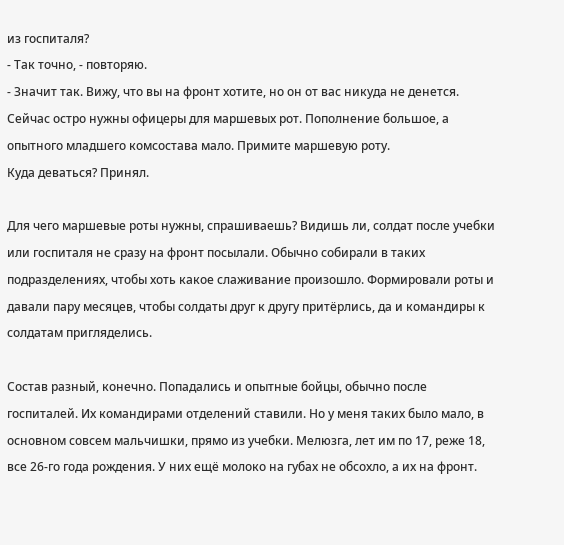из госпиталя?
- Так точно, - повторяю.
- Значит так. Вижу, что вы на фронт хотите, но он от вас никуда не денется. Сейчас остро нужны офицеры для маршевых рот. Пополнение большое, а опытного младшего комсостава мало. Примите маршевую роту.
Куда деваться? Принял.

Для чего маршевые роты нужны, спрашиваешь? Видишь ли, солдат после учебки или госпиталя не сразу на фронт посылали. Обычно собирали в таких подразделениях, чтобы хоть какое слаживание произошло. Формировали роты и давали пару месяцев, чтобы солдаты друг к другу притёрлись, да и командиры к солдатам пригляделись.

Состав разный, конечно. Попадались и опытные бойцы, обычно после госпиталей. Их командирами отделений ставили. Но у меня таких было мало, в основном совсем мальчишки, прямо из учебки. Мелюзга, лет им по 17, реже 18, все 26-го года рождения. У них ещё молоко на губах не обсохло, а их на фронт.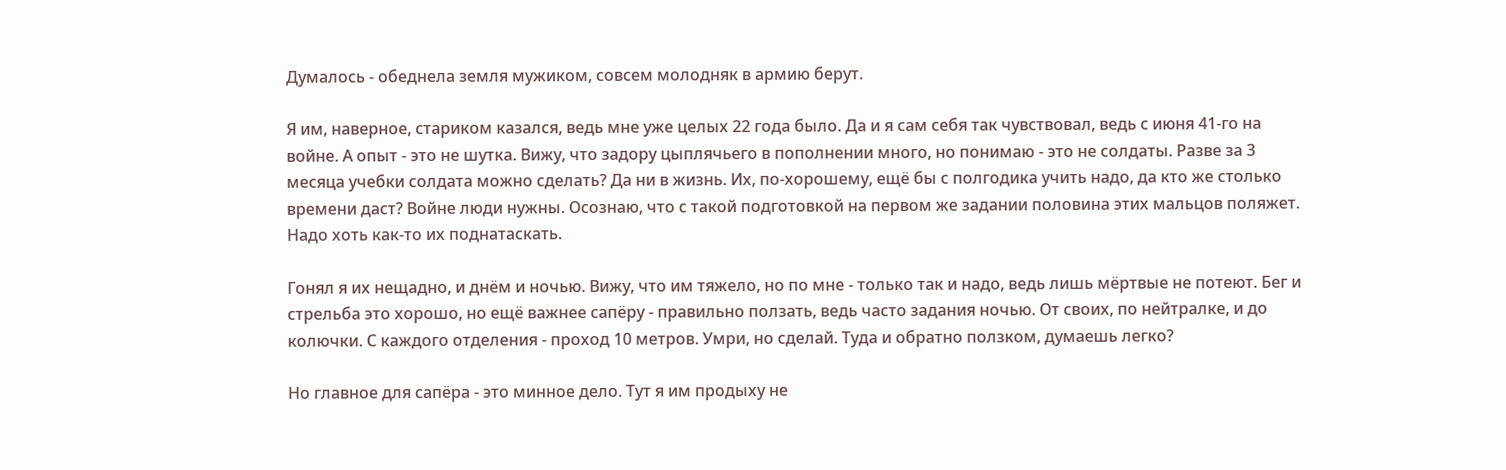Думалось - обеднела земля мужиком, совсем молодняк в армию берут.

Я им, наверное, стариком казался, ведь мне уже целых 22 года было. Да и я сам себя так чувствовал, ведь с июня 41-го на войне. А опыт - это не шутка. Вижу, что задору цыплячьего в пополнении много, но понимаю - это не солдаты. Разве за 3 месяца учебки солдата можно сделать? Да ни в жизнь. Их, по-хорошему, ещё бы с полгодика учить надо, да кто же столько времени даст? Войне люди нужны. Осознаю, что с такой подготовкой на первом же задании половина этих мальцов поляжет. Надо хоть как-то их поднатаскать.

Гонял я их нещадно, и днём и ночью. Вижу, что им тяжело, но по мне - только так и надо, ведь лишь мёртвые не потеют. Бег и стрельба это хорошо, но ещё важнее сапёру - правильно ползать, ведь часто задания ночью. От своих, по нейтралке, и до колючки. С каждого отделения - проход 10 метров. Умри, но сделай. Туда и обратно ползком, думаешь легко?

Но главное для сапёра - это минное дело. Тут я им продыху не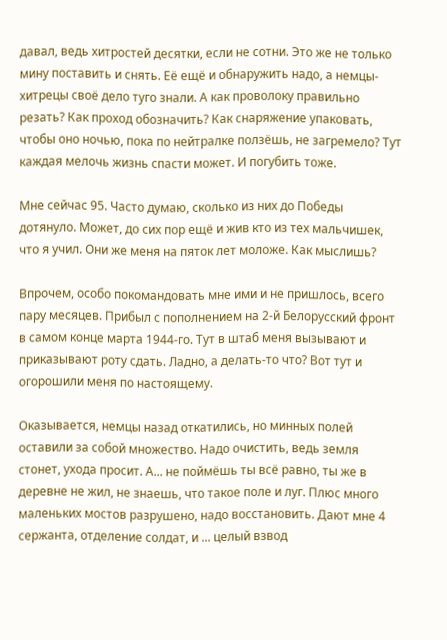давал, ведь хитростей десятки, если не сотни. Это же не только мину поставить и снять. Её ещё и обнаружить надо, а немцы-хитрецы своё дело туго знали. А как проволоку правильно резать? Как проход обозначить? Как снаряжение упаковать, чтобы оно ночью, пока по нейтралке ползёшь, не загремело? Тут каждая мелочь жизнь спасти может. И погубить тоже.

Мне сейчас 95. Часто думаю, сколько из них до Победы дотянуло. Может, до сих пор ещё и жив кто из тех мальчишек, что я учил. Они же меня на пяток лет моложе. Как мыслишь?

Впрочем, особо покомандовать мне ими и не пришлось, всего пару месяцев. Прибыл с пополнением на 2-й Белорусский фронт в самом конце марта 1944-го. Тут в штаб меня вызывают и приказывают роту сдать. Ладно, а делать-то что? Вот тут и огорошили меня по настоящему.

Оказывается, немцы назад откатились, но минных полей оставили за собой множество. Надо очистить, ведь земля стонет, ухода просит. А... не поймёшь ты всё равно, ты же в деревне не жил, не знаешь, что такое поле и луг. Плюс много маленьких мостов разрушено, надо восстановить. Дают мне 4 сержанта, отделение солдат, и ... целый взвод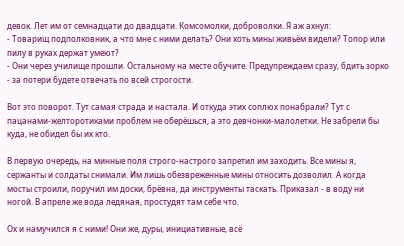девок. Лет им от семнадцати до двадцати. Комсомолки, доброволки. Я аж ахнул:
- Товарищ подполковник, а что мне с ними делать? Они хоть мины живьём видели? Топор или пилу в руках держат умеют?
- Они через училище прошли. Остальному на месте обучите. Предупреждаем сразу, бдить зорко - за потери будете отвечать по всей строгости.

Вот это поворот. Тут самая страда и настала. И откуда этих соплюх понабрали? Тут с пацанами-желторотиками проблем не оберёшься, а это девчонки-малолетки. Не забрели бы куда, не обидел бы их кто.

В первую очередь, на минные поля строго-настрого запретил им заходить. Все мины я, сержанты и солдаты снимали. Им лишь обезвреженные мины относить дозволил. А когда мосты строили, поручил им доски, брёвна, да инструменты таскать. Приказал - в воду ни ногой. В апреле же вода ледяная, простудят там себе что.

Ох и намучился я с ними! Они же, дуры, инициативные, всё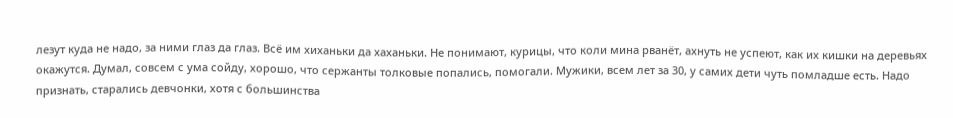лезут куда не надо, за ними глаз да глаз. Всё им хиханьки да хаханьки. Не понимают, курицы, что коли мина рванёт, ахнуть не успеют, как их кишки на деревьях окажутся. Думал, совсем с ума сойду, хорошо, что сержанты толковые попались, помогали. Мужики, всем лет за 30, у самих дети чуть помладше есть. Надо признать, старались девчонки, хотя с большинства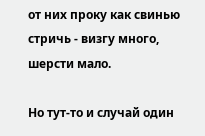от них проку как свинью стричь - визгу много, шерсти мало.

Но тут-то и случай один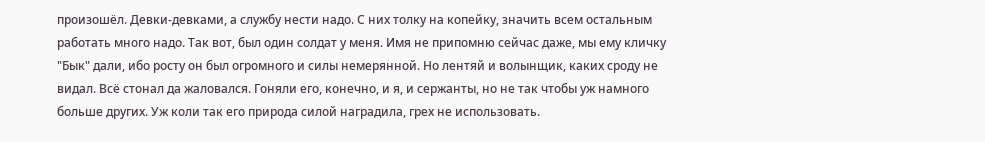произошёл. Девки-девками, а службу нести надо. С них толку на копейку, значить всем остальным работать много надо. Так вот, был один солдат у меня. Имя не припомню сейчас даже, мы ему кличку "Бык" дали, ибо росту он был огромного и силы немерянной. Но лентяй и волынщик, каких сроду не видал. Всё стонал да жаловался. Гоняли его, конечно, и я, и сержанты, но не так чтобы уж намного больше других. Уж коли так его природа силой наградила, грех не использовать.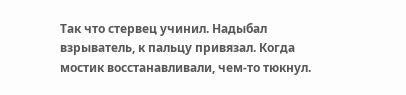Так что стервец учинил. Надыбал взрыватель, к пальцу привязал. Когда мостик восстанавливали, чем-то тюкнул.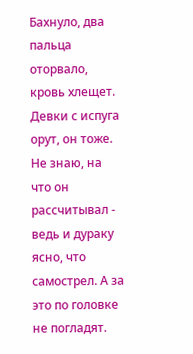Бахнуло, два пальца оторвало, кровь хлещет. Девки с испуга орут, он тоже. Не знаю, на что он рассчитывал - ведь и дураку ясно, что самострел. А за это по головке не погладят.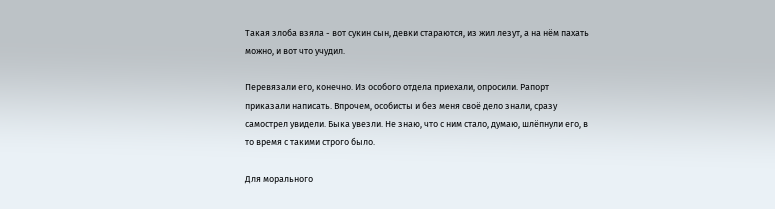Такая злоба взяла - вот сукин сын, девки стараются, из жил лезут, а на нём пахать можно, и вот что учудил.

Перевязали его, конечно. Из особого отдела приехали, опросили. Рапорт приказали написать. Впрочем, особисты и без меня своё дело знали, сразу самострел увидели. Быка увезли. Не знаю, что с ним стало, думаю, шлёпнули его, в то время с такими строго было.

Для морального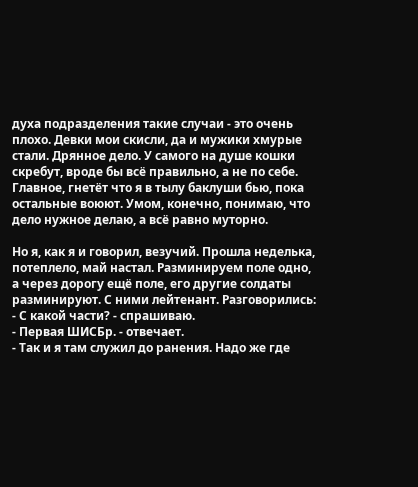духа подразделения такие случаи - это очень плохо. Девки мои скисли, да и мужики хмурые стали. Дрянное дело. У самого на душе кошки скребут, вроде бы всё правильно, а не по себе. Главное, гнетёт что я в тылу баклуши бью, пока остальные воюют. Умом, конечно, понимаю, что дело нужное делаю, а всё равно муторно.

Но я, как я и говорил, везучий. Прошла неделька, потеплело, май настал. Разминируем поле одно, а через дорогу ещё поле, его другие солдаты разминируют. С ними лейтенант. Разговорились:
- С какой части? - спрашиваю.
- Первая ШИСБр. - отвечает.
- Так и я там служил до ранения. Надо же где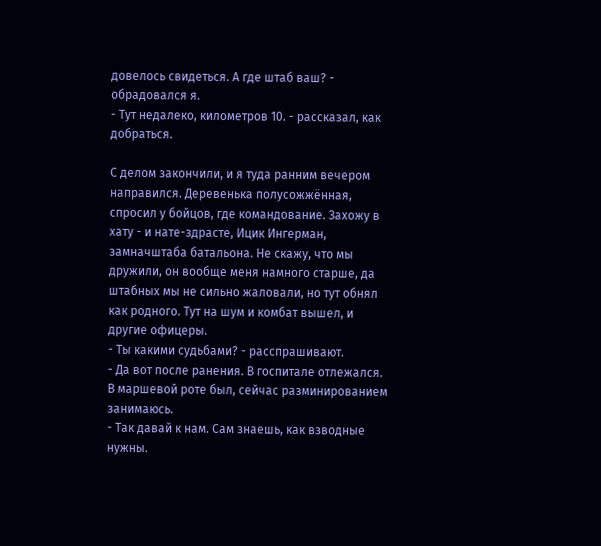довелось свидеться. А где штаб ваш? - обрадовался я.
- Тут недалеко, километров 10. - рассказал, как добраться.

С делом закончили, и я туда ранним вечером направился. Деревенька полусожжённая, спросил у бойцов, где командование. Захожу в хату - и нате-здрасте, Ицик Ингерман, замначштаба батальона. Не скажу, что мы дружили, он вообще меня намного старше, да штабных мы не сильно жаловали, но тут обнял как родного. Тут на шум и комбат вышел, и другие офицеры.
- Ты какими судьбами? - расспрашивают.
- Да вот после ранения. В госпитале отлежался. В маршевой роте был, сейчас разминированием занимаюсь.
- Так давай к нам. Сам знаешь, как взводные нужны.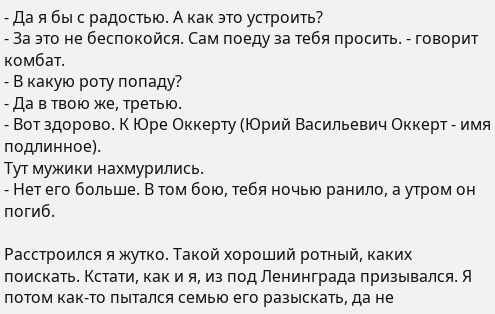- Да я бы с радостью. А как это устроить?
- За это не беспокойся. Сам поеду за тебя просить. - говорит комбат.
- В какую роту попаду?
- Да в твою же, третью.
- Вот здорово. К Юре Оккерту (Юрий Васильевич Оккерт - имя подлинное).
Тут мужики нахмурились.
- Нет его больше. В том бою, тебя ночью ранило, а утром он погиб.

Расстроился я жутко. Такой хороший ротный, каких поискать. Кстати, как и я, из под Ленинграда призывался. Я потом как-то пытался семью его разыскать, да не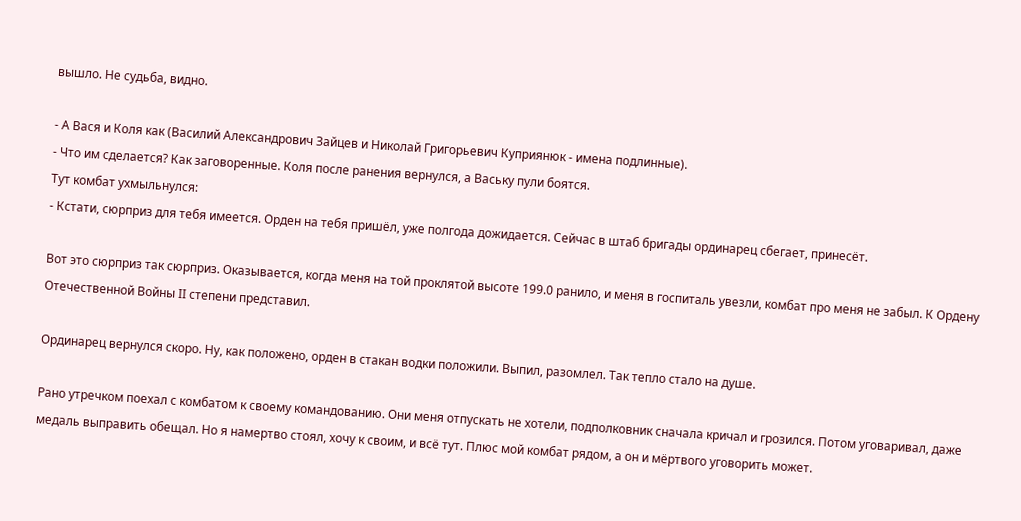вышло. Не судьба, видно.

- А Вася и Коля как (Василий Александрович Зайцев и Николай Григорьевич Куприянюк - имена подлинные).
- Что им сделается? Как заговоренные. Коля после ранения вернулся, а Ваську пули боятся.
Тут комбат ухмыльнулся:
- Кстати, сюрприз для тебя имеется. Орден на тебя пришёл, уже полгода дожидается. Сейчас в штаб бригады ординарец сбегает, принесёт.

Вот это сюрприз так сюрприз. Оказывается, когда меня на той проклятой высоте 199.0 ранило, и меня в госпиталь увезли, комбат про меня не забыл. К Ордену Отечественной Войны II степени представил.

Ординарец вернулся скоро. Ну, как положено, орден в стакан водки положили. Выпил, разомлел. Так тепло стало на душе.

Рано утречком поехал с комбатом к своему командованию. Они меня отпускать не хотели, подполковник сначала кричал и грозился. Потом уговаривал, даже медаль выправить обещал. Но я намертво стоял, хочу к своим, и всё тут. Плюс мой комбат рядом, а он и мёртвого уговорить может.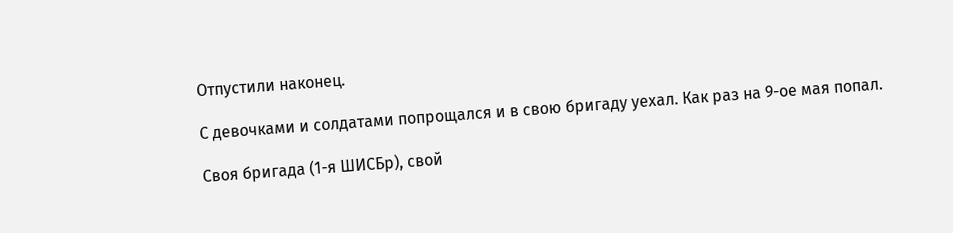Отпустили наконец.

С девочками и солдатами попрощался и в свою бригаду уехал. Как раз на 9-ое мая попал.

Своя бригада (1-я ШИСБр), свой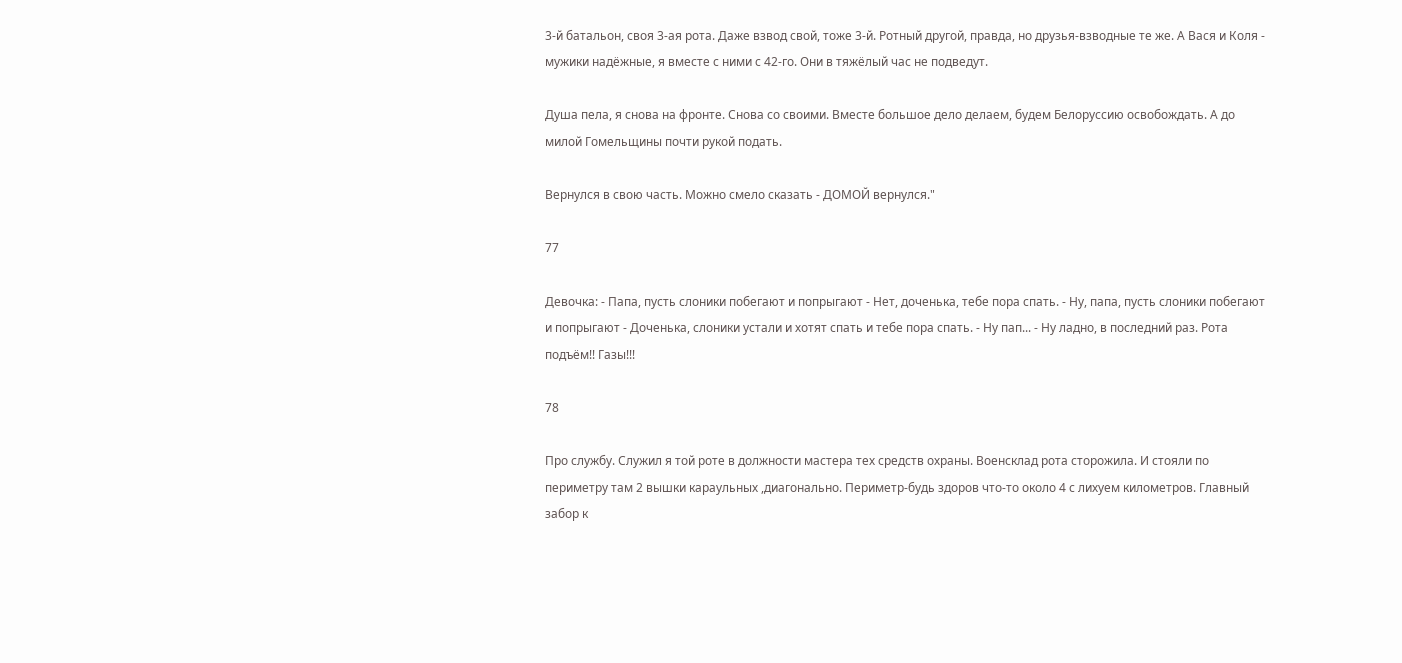3-й батальон, своя 3-ая рота. Даже взвод свой, тоже 3-й. Ротный другой, правда, но друзья-взводные те же. А Вася и Коля - мужики надёжные, я вместе с ними с 42-го. Они в тяжёлый час не подведут.

Душа пела, я снова на фронте. Снова со своими. Вместе большое дело делаем, будем Белоруссию освобождать. А до милой Гомельщины почти рукой подать.

Вернулся в свою часть. Можно смело сказать - ДОМОЙ вернулся."

77

Девочка: - Папа, пусть слоники побегают и попрыгают - Нет, доченька, тебе пора спать. - Ну, папа, пусть слоники побегают и попрыгают - Доченька, слоники устали и хотят спать и тебе пора спать. - Ну пап... - Ну ладно, в последний раз. Рота подъём!! Газы!!!

78

Про службу. Служил я той роте в должности мастера тех средств охраны. Военсклад рота сторожила. И стояли по периметру там 2 вышки караульных ,диагонально. Периметр-будь здоров что-то около 4 с лихуем километров. Главный забор к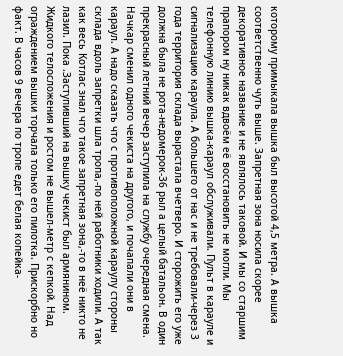которому примыкала вышка был высотой 4,5 метра. А вышка соответственно чуть выше. Запретная зона носила скорее декоративное название и не являлось таковой. И мы со старшим прапором ну никак вдвоём её восстановить не могли. Мы телефонную линию вышка-караул обслуживали. Пульт в карауле и сигнализацию караула. А большего от нас и не требовали-через 3 года территория склада вырастала вчетверо. И сторожить его уже должна была не рота-недомерок-36 рыл а целый батальон. В один прекрасный летний вечер заступила на службу очередная смена. Начкар сменил одного чекиста на другого, и почапали они в караул. А надо сказать что с противоположной караулу стороны склада вдоль запретки шла тропа,-по ней работники ходили. А так как весь Котлас знал что такое запретная зона,-то в неё никто не лазил. Пока .Заступивший на вышку чекист был армянином. Жидкого телосложения и ростом не вышел-метр с кепкой. Над ограждением вышки торчала только его пилотка. Прискорбно но факт. В часов 9 вечера по тропе едет белая копейка-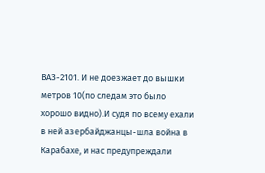ВАЗ-2101. И не доезжает до вышки метров 10(по следам это было хорошо видно).И судя по всему ехали в ней азербайджанцы-шла война в Карабахе, и нас предупреждали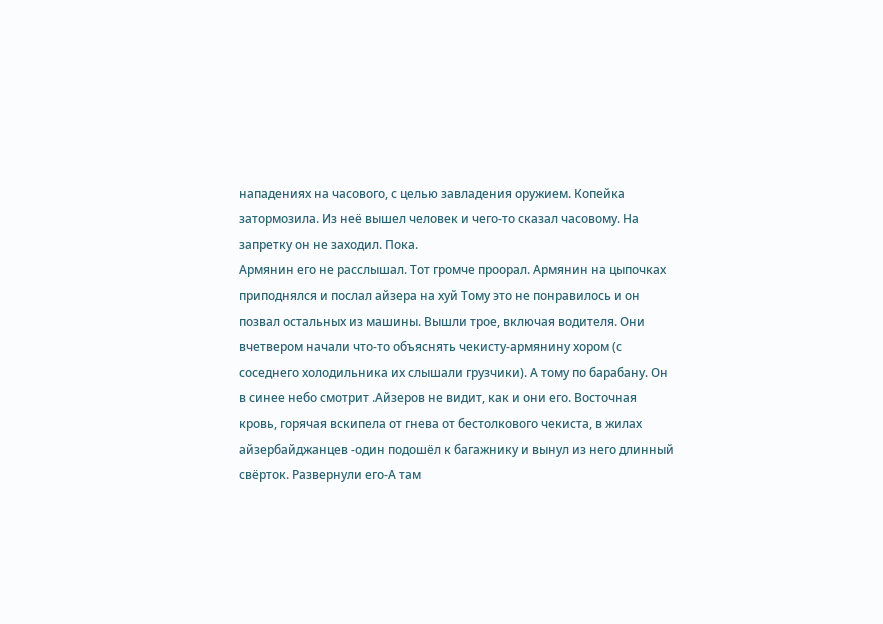нападениях на часового, с целью завладения оружием. Копейка затормозила. Из неё вышел человек и чего-то сказал часовому. На запретку он не заходил. Пока.
Армянин его не расслышал. Тот громче проорал. Армянин на цыпочках приподнялся и послал айзера на хуй Тому это не понравилось и он позвал остальных из машины. Вышли трое, включая водителя. Они вчетвером начали что-то объяснять чекисту-армянину хором (с соседнего холодильника их слышали грузчики). А тому по барабану. Он в синее небо смотрит .Айзеров не видит, как и они его. Восточная кровь, горячая вскипела от гнева от бестолкового чекиста, в жилах айзербайджанцев -один подошёл к багажнику и вынул из него длинный свёрток. Развернули его-А там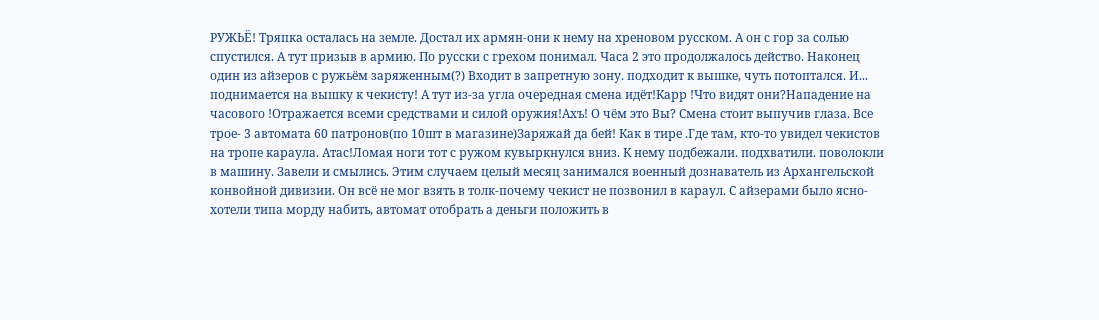РУЖЬЁ! Тряпка осталась на земле. Достал их армян-они к нему на хреновом русском. А он с гор за солью спустился. А тут призыв в армию. По русски с грехом понимал. Часа 2 это продолжалось действо. Наконец один из айзеров с ружьём заряженным(?) Входит в запретную зону. подходит к вышке, чуть потоптался. И... поднимается на вышку к чекисту! А тут из-за угла очередная смена идёт!Карр !Что видят они?Нападение на часового !Отражается всеми средствами и силой оружия!Ахъ! О чём это Вы? Смена стоит выпучив глаза. Все трое- 3 автомата 60 патронов(по 10шт в магазине)Заряжай да бей! Как в тире .Где там, кто-то увидел чекистов на тропе караула. Атас!Ломая ноги тот с ружом кувыркнулся вниз. К нему подбежали. подхватили. поволокли в машину. Завели и смылись. Этим случаем целый месяц занимался военный дознаватель из Архангельской конвойной дивизии. Он всё не мог взять в толк-почему чекист не позвонил в караул. С айзерами было ясно- хотели типа морду набить, автомат отобрать а деньги положить в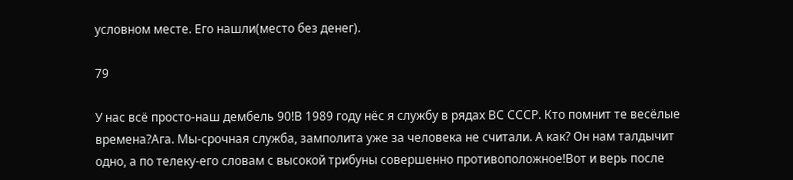условном месте. Его нашли(место без денег).

79

У нас всё просто-наш дембель 90!В 1989 году нёс я службу в рядах ВС СССР. Кто помнит те весёлые времена?Ага. Мы-срочная служба, замполита уже за человека не считали. А как? Он нам талдычит одно, а по телеку-его словам с высокой трибуны совершенно противоположное!Вот и верь после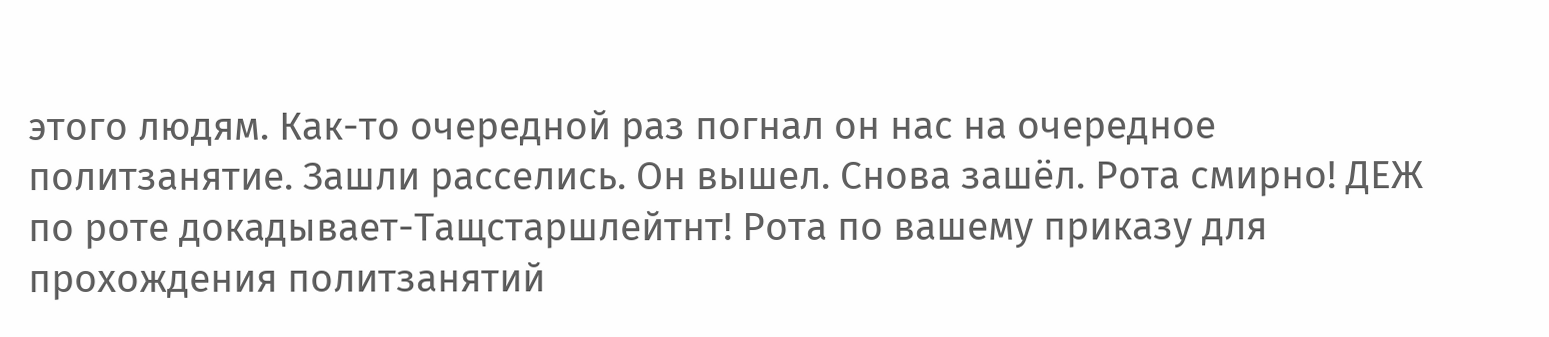этого людям. Как-то очередной раз погнал он нас на очередное политзанятие. Зашли расселись. Он вышел. Снова зашёл. Рота смирно! ДЕЖ по роте докадывает-Тащстаршлейтнт! Рота по вашему приказу для прохождения политзанятий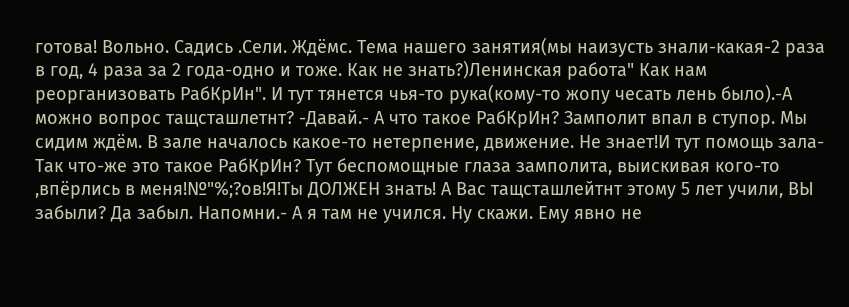готова! Вольно. Садись .Сели. Ждёмс. Тема нашего занятия(мы наизусть знали-какая-2 раза в год, 4 раза за 2 года-одно и тоже. Как не знать?)Ленинская работа" Как нам реорганизовать РабКрИн". И тут тянется чья-то рука(кому-то жопу чесать лень было).-А можно вопрос тащсташлетнт? -Давай.- А что такое РабКрИн? Замполит впал в ступор. Мы сидим ждём. В зале началось какое-то нетерпение, движение. Не знает!И тут помощь зала- Так что-же это такое РабКрИн? Тут беспомощные глаза замполита, выискивая кого-то ,впёрлись в меня!№"%;?ов!Я!Ты ДОЛЖЕН знать! А Вас тащсташлейтнт этому 5 лет учили, ВЫ забыли? Да забыл. Напомни.- А я там не учился. Ну скажи. Ему явно не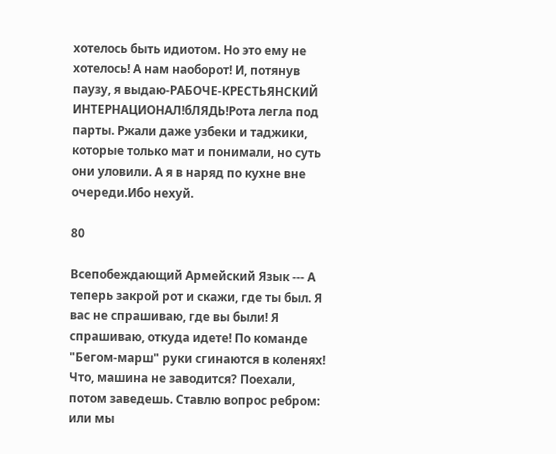хотелось быть идиотом. Но это ему не хотелось! А нам наоборот! И, потянув паузу, я выдаю-РАБОЧЕ-КРЕСТЬЯНСКИЙ ИНТЕРНАЦИОНАЛ!бЛЯДЬ!Рота легла под парты. Ржали даже узбеки и таджики, которые только мат и понимали, но суть они уловили. А я в наряд по кухне вне очереди.Ибо нехуй.

80

Всепобеждающий Армейский Язык --- А теперь закрой рот и скажи, где ты был. Я вас не спрашиваю, где вы были! Я спрашиваю, откуда идете! По команде "Бегом-марш" руки сгинаются в коленях! Что, машина не заводится? Поехали, потом заведешь. Ставлю вопрос ребром: или мы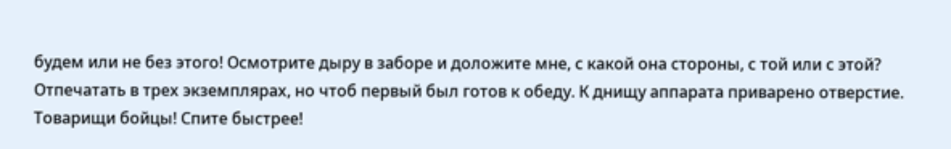будем или не без этого! Осмотрите дыру в заборе и доложите мне, с какой она стороны, с той или с этой? Отпечатать в трех экземплярах, но чтоб первый был готов к обеду. К днищу аппарата приварено отверстие. Товарищи бойцы! Спите быстрее!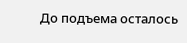До подъема осталось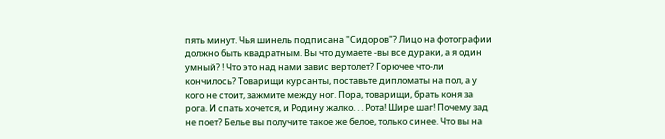пять минут. Чья шинель подписана "Сидоров"? Лицо на фотографии должно быть квадратным. Вы что думаете -вы все дураки, а я один умный? ! Что это над нами завис вертолет? Горючее что-ли кончилось? Товарищи курсанты, поставьте дипломаты на пол, а у кого не стоит, зажмите между ног. Пора, товарищи, брать коня за рога. И спать хочется, и Родину жалко. . . Рота! Шире шаг! Почему зад не поет? Белье вы получите такое же белое, только синее. Что вы на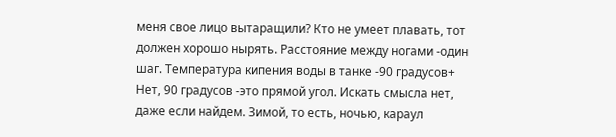меня свое лицо вытаращили? Кто не умеет плавать, тот должен хорошо нырять. Расстояние между ногами -один шаг. Температура кипения воды в танке -90 градусов+ Нет, 90 градусов -это прямой угол. Искать смысла нет, даже если найдем. Зимой, то есть, ночью, караул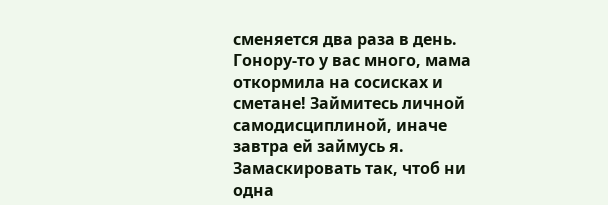сменяется два раза в день. Гонору-то у вас много, мама откормила на сосисках и сметане! Займитесь личной самодисциплиной, иначе завтра ей займусь я. Замаскировать так, чтоб ни одна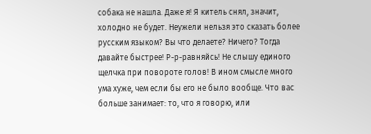собака не нашла. Даже я! Я китель снял, значит, холодно не будет. Неужели нельзя это сказать более русским языком? Вы что делаете? Ничего? Тогда давайте быстрее! Р-р-равняйсь! Не слышу единого щелчка при повороте голов! В ином смысле много ума хуже, чем если бы его не было вообще. Что вас больше занимает: то, что я говорю, или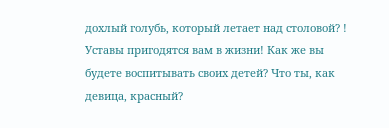дохлый голубь, который летает над столовой? ! Уставы пригодятся вам в жизни! Как же вы будете воспитывать своих детей? Что ты, как девица, красный?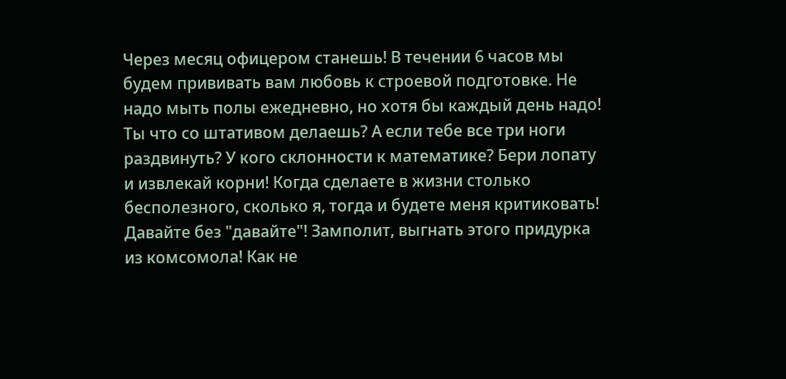Через месяц офицером станешь! В течении 6 часов мы будем прививать вам любовь к строевой подготовке. Не надо мыть полы ежедневно, но хотя бы каждый день надо! Ты что со штативом делаешь? А если тебе все три ноги раздвинуть? У кого склонности к математике? Бери лопату и извлекай корни! Когда сделаете в жизни столько бесполезного, сколько я, тогда и будете меня критиковать! Давайте без "давайте"! Замполит, выгнать этого придурка из комсомола! Как не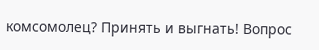комсомолец? Принять и выгнать! Вопрос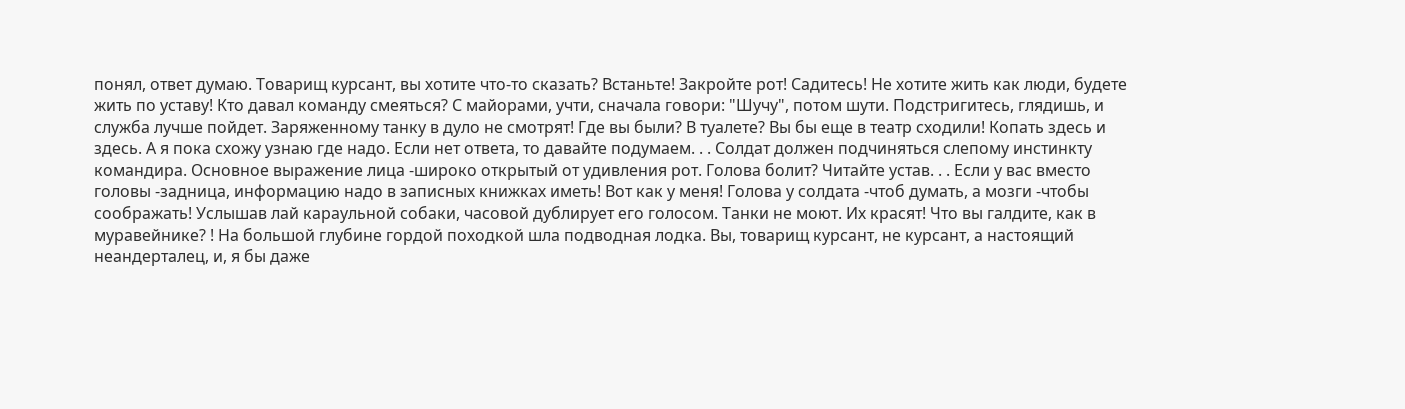понял, ответ думаю. Товарищ курсант, вы хотите что-то сказать? Встаньте! Закройте рот! Садитесь! Не хотите жить как люди, будете жить по уставу! Кто давал команду смеяться? С майорами, учти, сначала говори: "Шучу", потом шути. Подстригитесь, глядишь, и служба лучше пойдет. Заряженному танку в дуло не смотрят! Где вы были? В туалете? Вы бы еще в театр сходили! Копать здесь и здесь. А я пока схожу узнаю где надо. Если нет ответа, то давайте подумаем. . . Солдат должен подчиняться слепому инстинкту командира. Основное выражение лица -широко открытый от удивления рот. Голова болит? Читайте устав. . . Если у вас вместо головы -задница, информацию надо в записных книжках иметь! Вот как у меня! Голова у солдата -чтоб думать, а мозги -чтобы соображать! Услышав лай караульной собаки, часовой дублирует его голосом. Танки не моют. Их красят! Что вы галдите, как в муравейнике? ! На большой глубине гордой походкой шла подводная лодка. Вы, товарищ курсант, не курсант, а настоящий неандерталец, и, я бы даже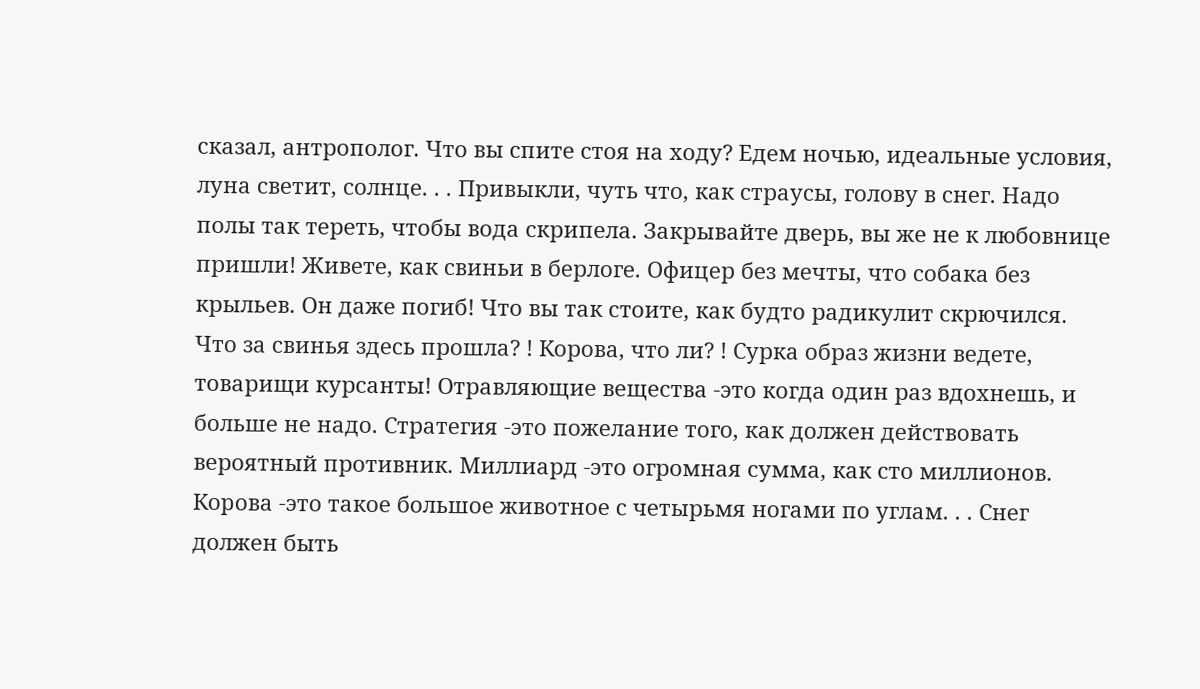сказал, антрополог. Что вы спите стоя на ходу? Едем ночью, идеальные условия, луна светит, солнце. . . Привыкли, чуть что, как страусы, голову в снег. Надо полы так тереть, чтобы вода скрипела. Закрывайте дверь, вы же не к любовнице пришли! Живете, как свиньи в берлоге. Офицер без мечты, что собака без крыльев. Он даже погиб! Что вы так стоите, как будто радикулит скрючился. Что за свинья здесь прошла? ! Корова, что ли? ! Сурка образ жизни ведете, товарищи курсанты! Отравляющие вещества -это когда один раз вдохнешь, и больше не надо. Стратегия -это пожелание того, как должен действовать вероятный противник. Миллиард -это огромная сумма, как сто миллионов. Коpова -это такое большое животное с четырьмя ногами по углам. . . Снег должен быть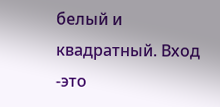белый и квадратный. Вход -это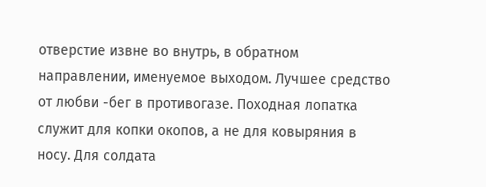отверстие извне во внутрь, в обратном направлении, именуемое выходом. Лучшее средство от любви -бег в противогазе. Походная лопатка служит для копки окопов, а не для ковыряния в носу. Для солдата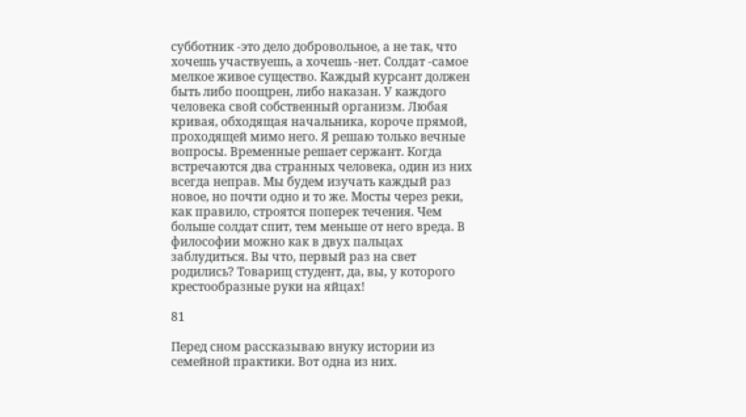субботник -это дело добровольное, а не так, что хочешь участвуешь, а хочешь -нет. Солдат -самое мелкое живое существо. Каждый курсант должен быть либо поощрен, либо наказан. У каждого человека свой собственный организм. Любая кривая, обходящая начальника, короче прямой, проходящей мимо него. Я решаю только вечные вопросы. Временные решает сержант. Когда встречаются два странных человека, один из них всегда неправ. Мы будем изучать каждый раз новое, но почти одно и то же. Мосты через реки, как правило, строятся поперек течения. Чем больше солдат спит, тем меньше от него вреда. В философии можно как в двух пальцах заблудиться. Вы что, первый раз на свет родились? Товарищ студент, да, вы, у которого крестообразные руки на яйцах!

81

Перед сном рассказываю внуку истории из семейной практики. Вот одна из них.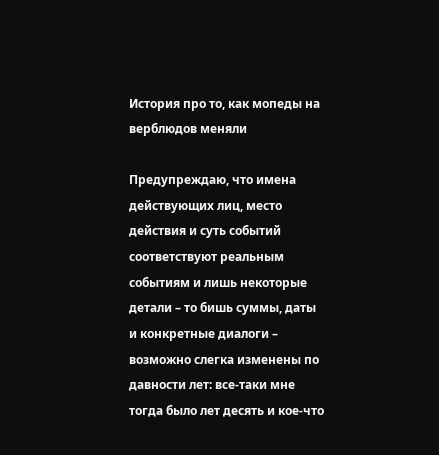История про то, как мопеды на верблюдов меняли

Предупреждаю, что имена действующих лиц, место действия и суть событий соответствуют реальным событиям и лишь некоторые детали – то бишь суммы, даты и конкретные диалоги – возможно слегка изменены по давности лет: все-таки мне тогда было лет десять и кое-что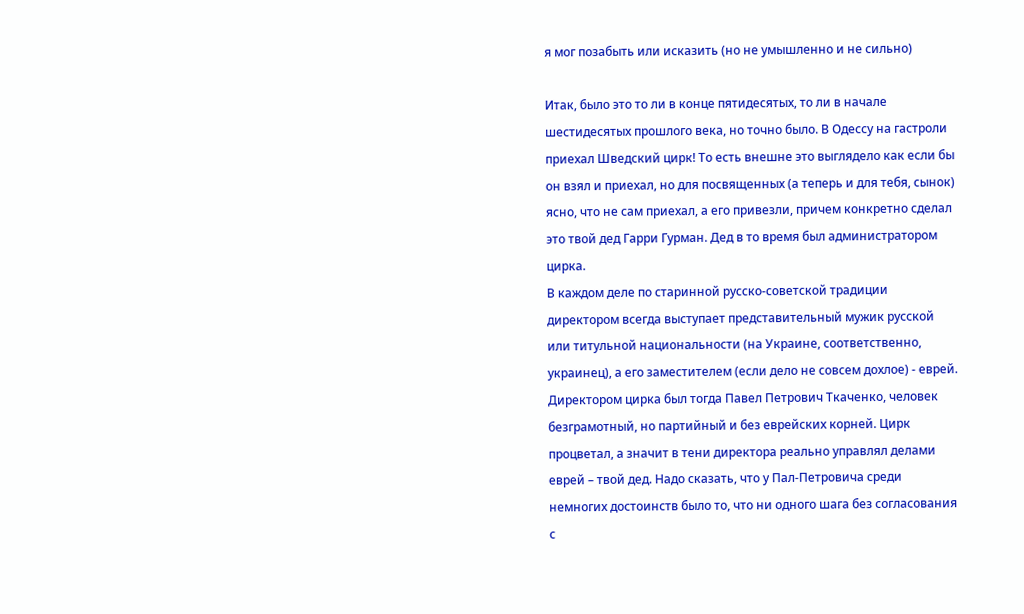я мог позабыть или исказить (но не умышленно и не сильно)

Итак, было это то ли в конце пятидесятых, то ли в начале шестидесятых прошлого века, но точно было. В Одессу на гастроли приехал Шведский цирк! То есть внешне это выглядело как если бы он взял и приехал, но для посвященных (а теперь и для тебя, сынок) ясно, что не сам приехал, а его привезли, причем конкретно сделал это твой дед Гарри Гурман. Дед в то время был администратором цирка.
В каждом деле по старинной русско-советской традиции директором всегда выступает представительный мужик русской или титульной национальности (на Украине, соответственно, украинец), а его заместителем (если дело не совсем дохлое) - еврей. Директором цирка был тогда Павел Петрович Ткаченко, человек безграмотный, но партийный и без еврейских корней. Цирк процветал, а значит в тени директора реально управлял делами еврей – твой дед. Надо сказать, что у Пал-Петровича среди немногих достоинств было то, что ни одного шага без согласования с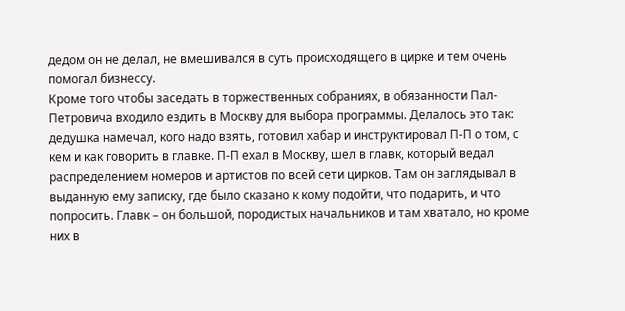дедом он не делал, не вмешивался в суть происходящего в цирке и тем очень помогал бизнессу.
Кроме того чтобы заседать в торжественных собраниях, в обязанности Пал-Петровича входило ездить в Москву для выбора программы. Делалось это так: дедушка намечал, кого надо взять, готовил хабар и инструктировал П-П о том, с кем и как говорить в главке. П-П ехал в Москву, шел в главк, который ведал распределением номеров и артистов по всей сети цирков. Там он заглядывал в выданную ему записку, где было сказано к кому подойти, что подарить, и что попросить. Главк – он большой, породистых начальников и там хватало, но кроме них в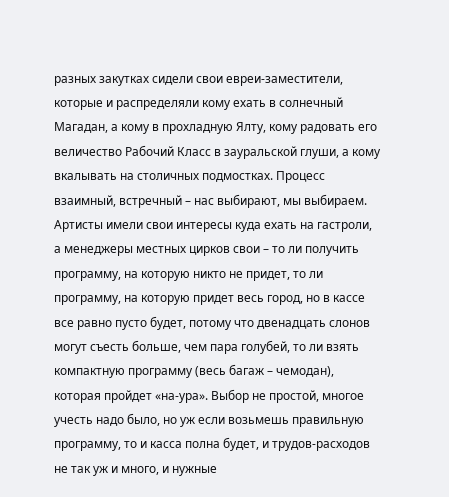разных закутках сидели свои евреи-заместители, которые и распределяли кому ехать в солнечный Магадан, а кому в прохладную Ялту, кому радовать его величество Рабочий Класс в зауральской глуши, а кому вкалывать на столичных подмостках. Процесс взаимный, встречный – нас выбирают, мы выбираем. Артисты имели свои интересы куда ехать на гастроли, а менеджеры местных цирков свои – то ли получить программу, на которую никто не придет, то ли программу, на которую придет весь город, но в кассе все равно пусто будет, потому что двенадцать слонов могут съесть больше, чем пара голубей, то ли взять компактную программу (весь багаж – чемодан), которая пройдет «на-ура». Выбор не простой, многое учесть надо было, но уж если возьмешь правильную программу, то и касса полна будет, и трудов-расходов не так уж и много, и нужные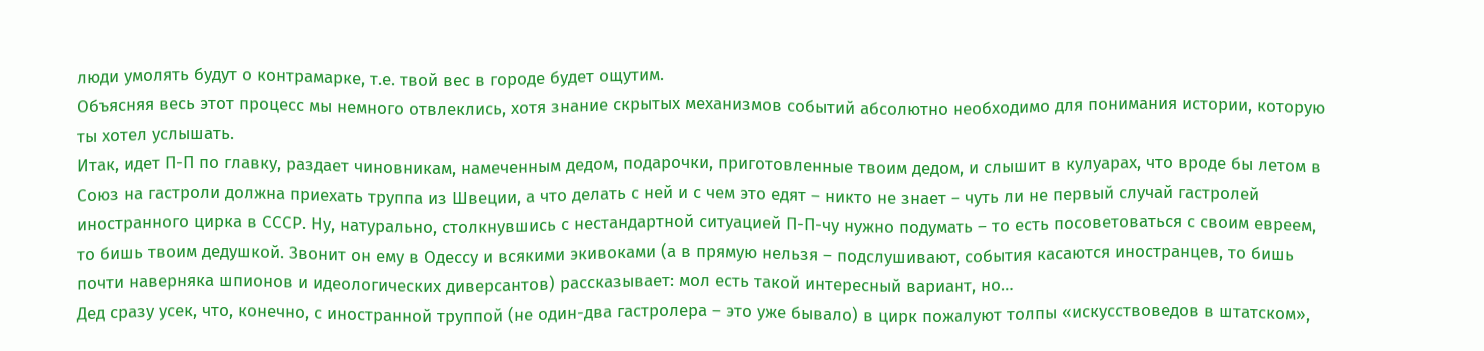люди умолять будут о контрамарке, т.е. твой вес в городе будет ощутим.
Объясняя весь этот процесс мы немного отвлеклись, хотя знание скрытых механизмов событий абсолютно необходимо для понимания истории, которую ты хотел услышать.
Итак, идет П-П по главку, раздает чиновникам, намеченным дедом, подарочки, приготовленные твоим дедом, и слышит в кулуарах, что вроде бы летом в Союз на гастроли должна приехать труппа из Швеции, а что делать с ней и с чем это едят – никто не знает – чуть ли не первый случай гастролей иностранного цирка в СССР. Ну, натурально, столкнувшись с нестандартной ситуацией П-П-чу нужно подумать – то есть посоветоваться с своим евреем, то бишь твоим дедушкой. Звонит он ему в Одессу и всякими экивоками (а в прямую нельзя – подслушивают, события касаются иностранцев, то бишь почти наверняка шпионов и идеологических диверсантов) рассказывает: мол есть такой интересный вариант, но…
Дед сразу усек, что, конечно, с иностранной труппой (не один-два гастролера – это уже бывало) в цирк пожалуют толпы «искусствоведов в штатском»,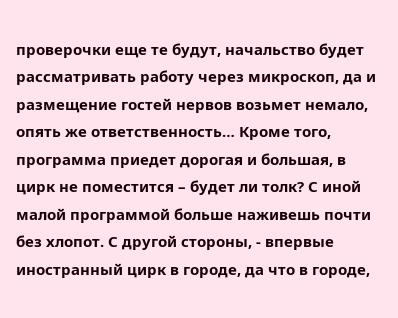проверочки еще те будут, начальство будет рассматривать работу через микроскоп, да и размещение гостей нервов возьмет немало, опять же ответственность… Кроме того, программа приедет дорогая и большая, в цирк не поместится – будет ли толк? С иной малой программой больше наживешь почти без хлопот. С другой стороны, - впервые иностранный цирк в городе, да что в городе,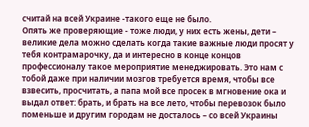считай на всей Украине -такого еще не было.
Опять же проверяющие - тоже люди, у них есть жены, дети – великие дела можно сделать когда такие важные люди просят у тебя контрамарочку, да и интересно в конце концов профессионалу такое мероприятие менеджировать. Это нам с тобой даже при наличии мозгов требуется время, чтобы все взвесить, просчитать, а папа мой все просек в мгновение ока и выдал ответ: брать, и брать на все лето, чтобы перевозок было поменьше и другим городам не досталось – со всей Украины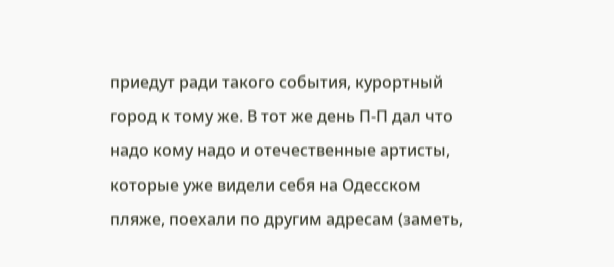приедут ради такого события, курортный город к тому же. В тот же день П-П дал что надо кому надо и отечественные артисты, которые уже видели себя на Одесском пляже, поехали по другим адресам (заметь,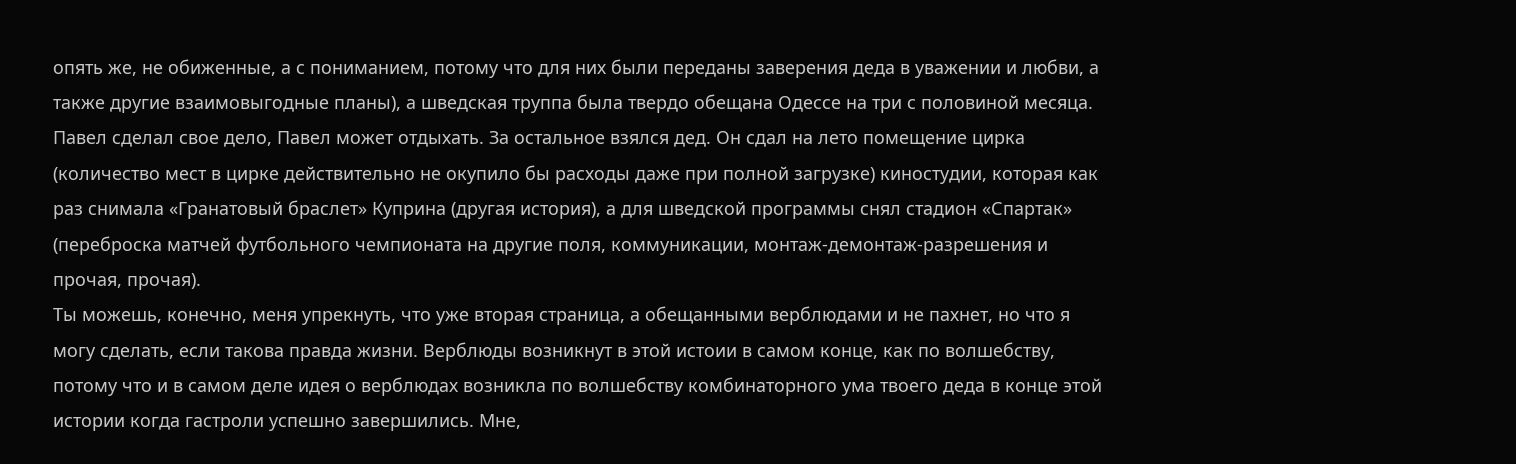опять же, не обиженные, а с пониманием, потому что для них были переданы заверения деда в уважении и любви, а также другие взаимовыгодные планы), а шведская труппа была твердо обещана Одессе на три с половиной месяца.
Павел сделал свое дело, Павел может отдыхать. За остальное взялся дед. Он сдал на лето помещение цирка (количество мест в цирке действительно не окупило бы расходы даже при полной загрузке) киностудии, которая как раз снимала «Гранатовый браслет» Куприна (другая история), а для шведской программы снял стадион «Спартак» (переброска матчей футбольного чемпионата на другие поля, коммуникации, монтаж-демонтаж-разрешения и прочая, прочая).
Ты можешь, конечно, меня упрекнуть, что уже вторая страница, а обещанными верблюдами и не пахнет, но что я могу сделать, если такова правда жизни. Верблюды возникнут в этой истоии в самом конце, как по волшебству, потому что и в самом деле идея о верблюдах возникла по волшебству комбинаторного ума твоего деда в конце этой истории когда гастроли успешно завершились. Мне,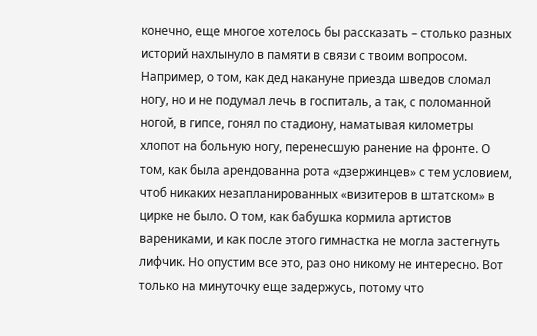конечно, еще многое хотелось бы рассказать – столько разных историй нахлынуло в памяти в связи с твоим вопросом. Например, о том, как дед накануне приезда шведов сломал ногу, но и не подумал лечь в госпиталь, а так, с поломанной ногой, в гипсе, гонял по стадиону, наматывая километры хлопот на больную ногу, перенесшую ранение на фронте. О том, как была арендованна рота «дзержинцев» с тем условием, чтоб никаких незапланированных «визитеров в штатском» в цирке не было. О том, как бабушка кормила артистов варениками, и как после этого гимнастка не могла застегнуть лифчик. Но опустим все это, раз оно никому не интересно. Вот только на минуточку еще задержусь, потому что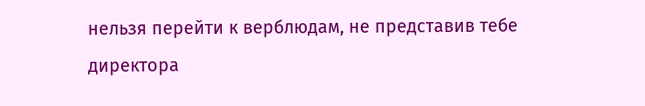нельзя перейти к верблюдам, не представив тебе директора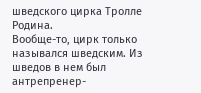шведского цирка Тролле Родина.
Вообще-то, цирк только назывался шведским. Из шведов в нем был антрепренер-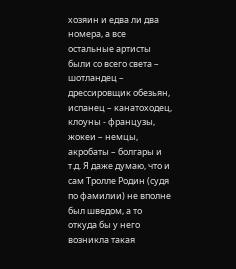хозяин и едва ли два номера, а все остальные артисты были со всего света – шотландец – дрессировщик обезьян, испанец – канатоходец, клоуны - французы, жокеи – немцы, акробаты – болгары и т.д. Я даже думаю, что и сам Тролле Родин (судя по фамилии) не вполне был шведом, а то откуда бы у него возникла такая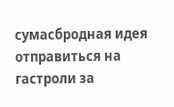сумасбродная идея отправиться на гастроли за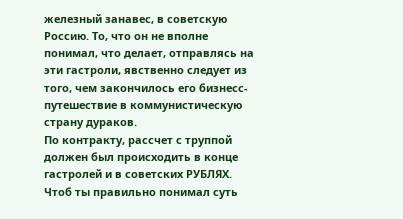железный занавес, в советскую Россию. То, что он не вполне понимал, что делает, отправлясь на эти гастроли, явственно следует из того, чем закончилось его бизнесс-путешествие в коммунистическую страну дураков.
По контракту, рассчет с труппой должен был происходить в конце гастролей и в советских РУБЛЯХ. Чтоб ты правильно понимал суть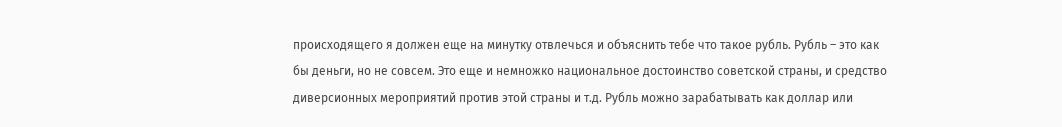происходящего я должен еще на минутку отвлечься и объяснить тебе что такое рубль. Рубль – это как бы деньги, но не совсем. Это еще и немножко национальное достоинство советской страны, и средство диверсионных мероприятий против этой страны и т.д. Рубль можно зарабатывать как доллар или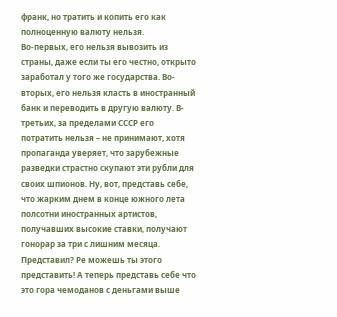франк, но тратить и копить его как полноценную валюту нельзя.
Во-первых, его нельзя вывозить из страны, даже если ты его честно, открыто заработал у того же государства. Во-вторых, его нельзя класть в иностранный банк и переводить в другую валюту. В-третьих, за пределами СССР его потратить нельзя – не принимают, хотя пропаганда уверяет, что зарубежные разведки страстно скупают эти рубли для своих шпионов. Ну, вот, представь себе, что жарким днем в конце южного лета полсотни иностранных артистов, получавших высокие ставки, получают гонорар за три с лишним месяца. Представил? Ре можешь ты этого представить! А теперь представь себе что это гора чемоданов с деньгами выше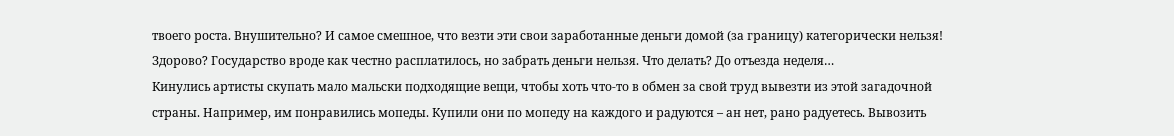твоего роста. Внушительно? И самое смешное, что везти эти свои заработанные деньги домой (за границу) категорически нельзя! Здорово? Государство вроде как честно расплатилось, но забрать деньги нельзя. Что делать? До отъезда неделя…
Кинулись артисты скупать мало мальски подходящие вещи, чтобы хоть что-то в обмен за свой труд вывезти из этой загадочной страны. Например, им понравились мопеды. Купили они по мопеду на каждого и радуются – ан нет, рано радуетесь. Вывозить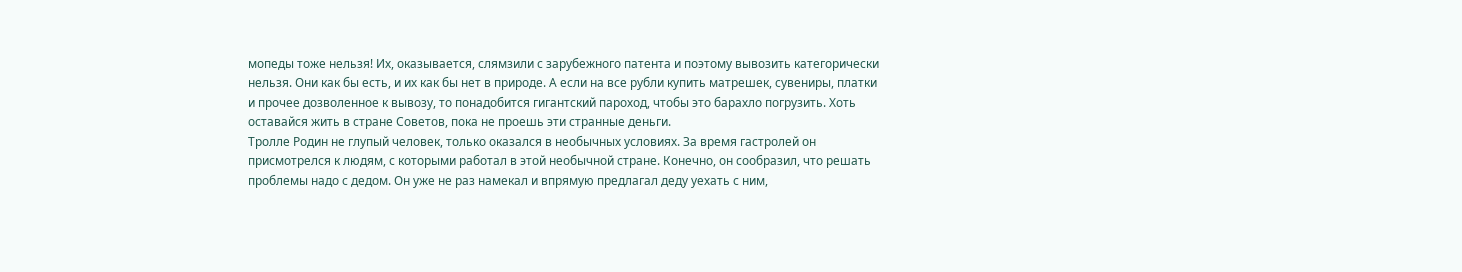мопеды тоже нельзя! Их, оказывается, слямзили с зарубежного патента и поэтому вывозить категорически нельзя. Они как бы есть, и их как бы нет в природе. А если на все рубли купить матрешек, сувениры, платки и прочее дозволенное к вывозу, то понадобится гигантский пароход, чтобы это барахло погрузить. Хоть оставайся жить в стране Советов, пока не проешь эти странные деньги.
Тролле Родин не глупый человек, только оказался в необычных условиях. За время гастролей он присмотрелся к людям, с которыми работал в этой необычной стране. Конечно, он сообразил, что решать проблемы надо с дедом. Он уже не раз намекал и впрямую предлагал деду уехать с ним,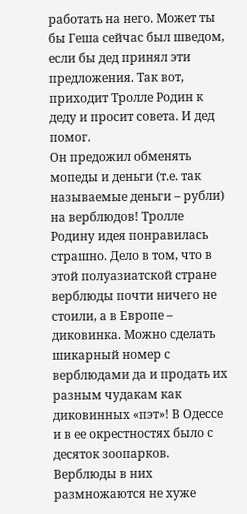работать на него. Может ты бы Геша сейчас был шведом, если бы дед принял эти предложения. Так вот, приходит Тролле Родин к деду и просит совета. И дед помог.
Он предожил обменять мопеды и деньги (т.е. так называемые деньги – рубли) на верблюдов! Тролле Родину идея понравилась страшно. Дело в том, что в этой полуазиатской стране верблюды почти ничего не стоили, а в Европе – диковинка. Можно сделать шикарный номер с верблюдами да и продать их разным чудакам как диковинных «пэт»! В Одессе и в ее окрестностях было с десяток зоопарков. Верблюды в них размножаются не хуже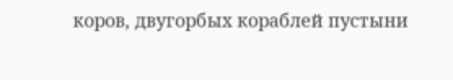коров, двугорбых кораблей пустыни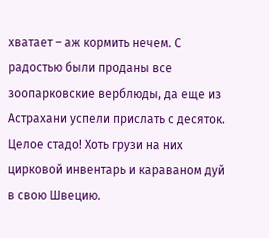хватает – аж кормить нечем. С радостью были проданы все зоопарковские верблюды, да еще из Астрахани успели прислать с десяток. Целое стадо! Хоть грузи на них цирковой инвентарь и караваном дуй в свою Швецию.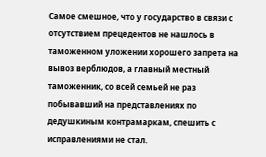Самое смешное, что у государство в связи с отсутствием прецедентов не нашлось в таможенном уложении хорошего запрета на вывоз верблюдов, а главный местный таможенник, со всей семьей не раз побывавший на представлениях по дедушкиным контрамаркам, спешить с исправлениями не стал.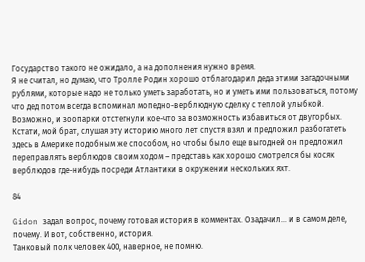Государство такого не ожидало, а на дополнения нужно время.
Я не считал, но думаю, что Тролле Родин хорошо отблагодарил деда этими загадочными рублями, которые надо не только уметь заработать, но и уметь ими пользоваться, потому что дед потом всегда вспоминал мопедно-верблюдную сделку с теплой улыбкой. Возможно, и зоопарки отстегнули кое-что за возможность избавиться от двугорбых. Кстати, мой брат, слушая эту историю много лет спустя взял и предложил разбогатеть здесь в Америке подобным же способом, но чтобы было еще выгодней он предложил переправлять верблюдов своим ходом – представь как хорошо смотрелся бы косяк верблюдов где-нибудь посреди Атлантики в окружении нескольких яхт.

84

Gidon задал вопрос, почему готовая история в комментах. Озадачил... и в самом деле, почему. И вот, собственно, история.
Танковый полк человек 400, наверное, не помню.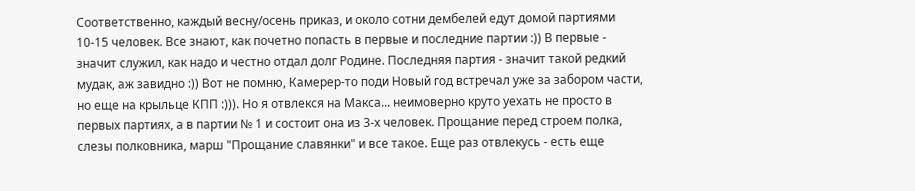Соответственно, каждый весну/осень приказ, и около сотни дембелей едут домой партиями 10-15 человек. Все знают, как почетно попасть в первые и последние партии :)) В первые - значит служил, как надо и честно отдал долг Родине. Последняя партия - значит такой редкий мудак, аж завидно :)) Вот не помню, Камерер-то поди Новый год встречал уже за забором части, но еще на крыльце КПП :))). Но я отвлекся на Макса... неимоверно круто уехать не просто в первых партиях, а в партии № 1 и состоит она из 3-х человек. Прощание перед строем полка, слезы полковника, марш "Прощание славянки" и все такое. Еще раз отвлекусь - есть еще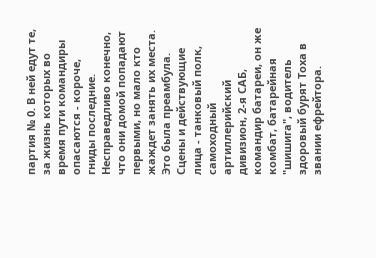партия № 0. В ней едут те, за жизнь которых во время пути командиры опасаются - короче, гниды последние. Несправедливо конечно, что они домой попадают первыми, но мало кто жаждет занять их места. Это была преамбула.
Сцены и действующие лица - танковый полк, самоходный артиллерийский дивизион, 2-я САБ, командир батареи, он же комбат, батарейная "шишига", водитель здоровый бурят Тоха в звании ефрейтора.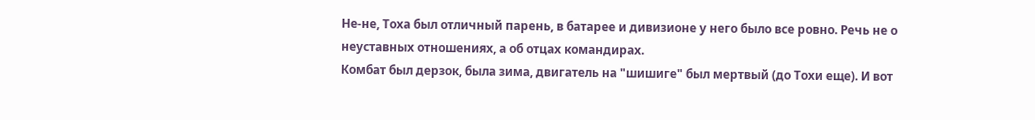Не-не, Тоха был отличный парень, в батарее и дивизионе у него было все ровно. Речь не о неуставных отношениях, а об отцах командирах.
Комбат был дерзок, была зима, двигатель на "шишиге" был мертвый (до Тохи еще). И вот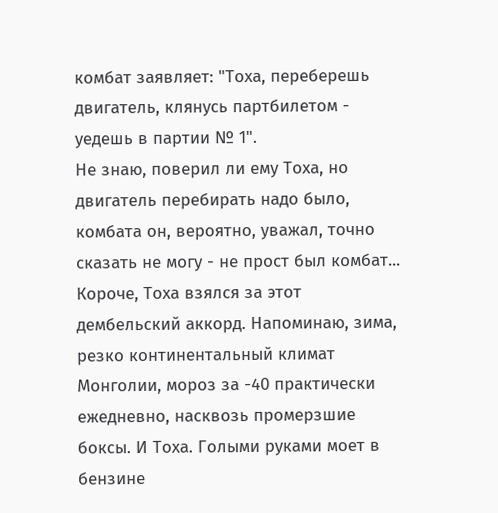комбат заявляет: "Тоха, переберешь двигатель, клянусь партбилетом - уедешь в партии № 1".
Не знаю, поверил ли ему Тоха, но двигатель перебирать надо было, комбата он, вероятно, уважал, точно сказать не могу - не прост был комбат... Короче, Тоха взялся за этот дембельский аккорд. Напоминаю, зима, резко континентальный климат Монголии, мороз за -40 практически ежедневно, насквозь промерзшие боксы. И Тоха. Голыми руками моет в бензине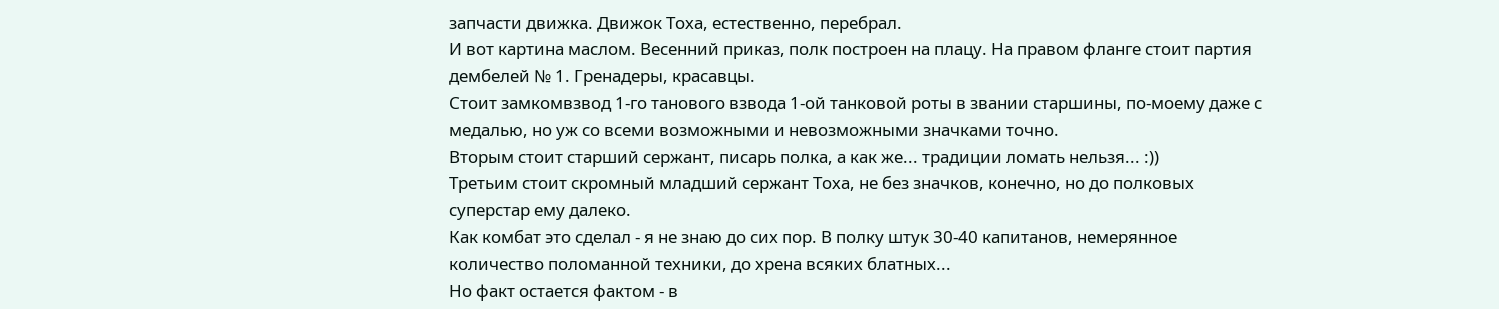запчасти движка. Движок Тоха, естественно, перебрал.
И вот картина маслом. Весенний приказ, полк построен на плацу. На правом фланге стоит партия дембелей № 1. Гренадеры, красавцы.
Стоит замкомвзвод 1-го танового взвода 1-ой танковой роты в звании старшины, по-моему даже с медалью, но уж со всеми возможными и невозможными значками точно.
Вторым стоит старший сержант, писарь полка, а как же... традиции ломать нельзя... :))
Третьим стоит скромный младший сержант Тоха, не без значков, конечно, но до полковых суперстар ему далеко.
Как комбат это сделал - я не знаю до сих пор. В полку штук 30-40 капитанов, немерянное количество поломанной техники, до хрена всяких блатных...
Но факт остается фактом - в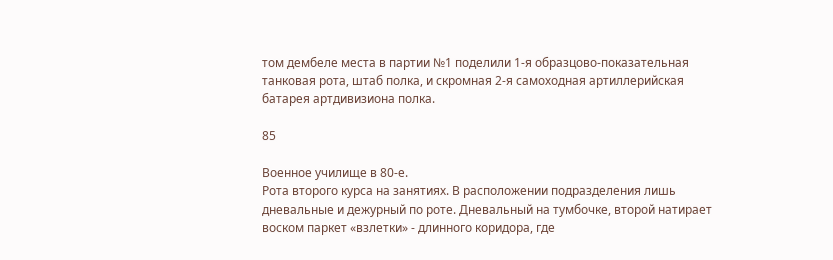том дембеле места в партии №1 поделили 1-я образцово-показательная танковая рота, штаб полка, и скромная 2-я самоходная артиллерийская батарея артдивизиона полка.

85

Военное училище в 80-е.
Рота второго курса на занятиях. В расположении подразделения лишь дневальные и дежурный по роте. Дневальный на тумбочке, второй натирает воском паркет «взлетки» - длинного коридора, где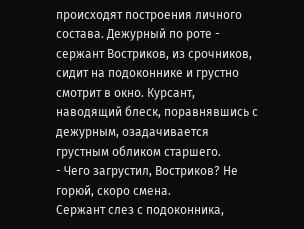происходят построения личного состава. Дежурный по роте - сержант Востриков, из срочников, сидит на подоконнике и грустно смотрит в окно. Курсант, наводящий блеск, поравнявшись с дежурным, озадачивается грустным обликом старшего.
- Чего загрустил, Востриков? Не горюй, скоро смена.
Сержант слез с подоконника,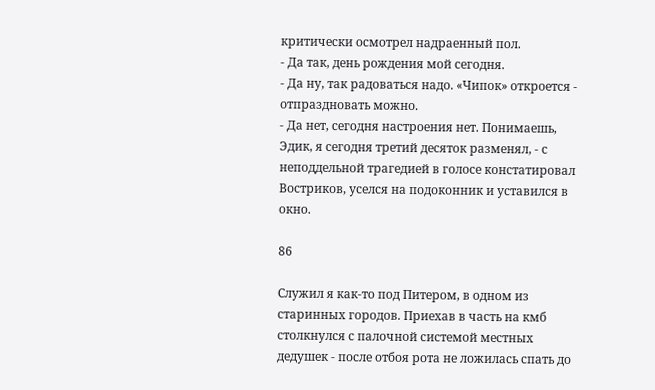критически осмотрел надраенный пол.
- Да так, день рождения мой сегодня.
- Да ну, так радоваться надо. «Чипок» откроется - отпраздновать можно.
- Да нет, сегодня настроения нет. Понимаешь, Эдик, я сегодня третий десяток разменял, - с неподдельной трагедией в голосе констатировал Востриков, уселся на подоконник и уставился в окно.

86

Служил я как-то под Питером, в одном из старинных городов. Приехав в часть на кмб столкнулся с палочной системой местных дедушек - после отбоя рота не ложилась спать до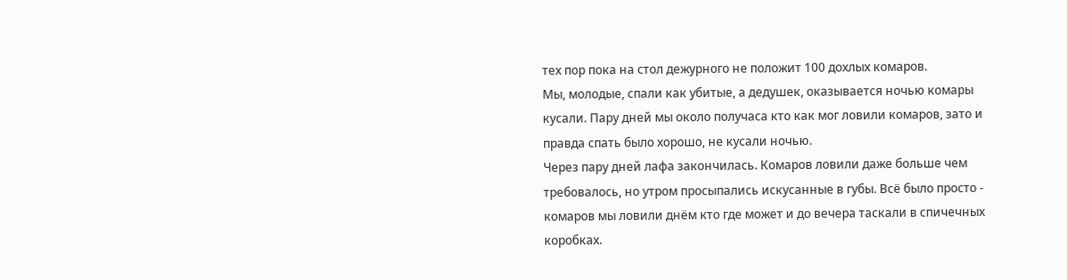тех пор пока на стол дежурного не положит 100 дохлых комаров.
Мы, молодые, спали как убитые, а дедушек, оказывается ночью комары кусали. Пару дней мы около получаса кто как мог ловили комаров, зато и правда спать было хорошо, не кусали ночью.
Через пару дней лафа закончилась. Комаров ловили даже больше чем требовалось, но утром просыпались искусанные в губы. Всё было просто - комаров мы ловили днём кто где может и до вечера таскали в спичечных коробках.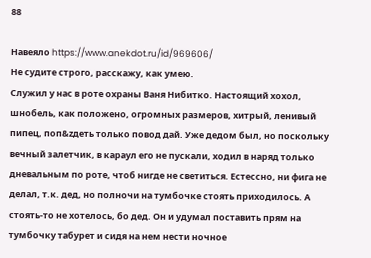88

Навеяло https://www.anekdot.ru/id/969606/
Не судите строго, расскажу, как умею.
Служил у нас в роте охраны Ваня Нибитко. Настоящий хохол, шнобель, как положено, огромных размеров, хитрый, ленивый пипец, поп&zдеть только повод дай. Уже дедом был, но поскольку вечный залетчик, в караул его не пускали, ходил в наряд только дневальным по роте, чтоб нигде не светиться. Естессно, ни фига не делал, т.к. дед, но полночи на тумбочке стоять приходилось. А стоять-то не хотелось, бо дед. Он и удумал поставить прям на тумбочку табурет и сидя на нем нести ночное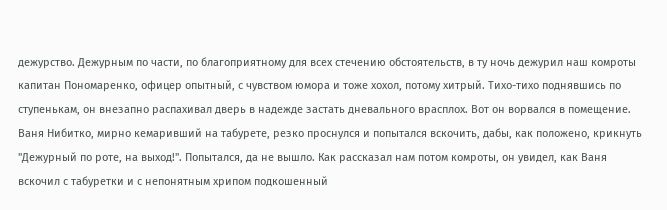дежурство. Дежурным по части, по благоприятному для всех стечению обстоятельств, в ту ночь дежурил наш комроты капитан Пономаренко, офицер опытный, с чувством юмора и тоже хохол, потому хитрый. Тихо-тихо поднявшись по ступенькам, он внезапно распахивал дверь в надежде застать дневального врасплох. Вот он ворвался в помещение. Ваня Нибитко, мирно кемаривший на табурете, резко проснулся и попытался вскочить, дабы, как положено, крикнуть "Дежурный по роте, на выход!". Попытался, да не вышло. Как рассказал нам потом комроты, он увидел, как Ваня вскочил с табуретки и с непонятным хрипом подкошенный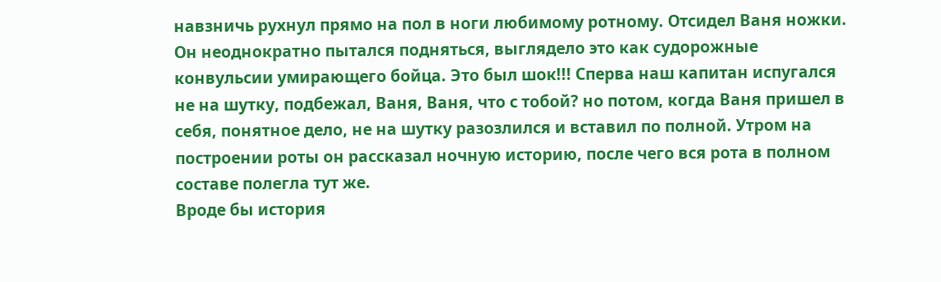навзничь рухнул прямо на пол в ноги любимому ротному. Отсидел Ваня ножки. Он неоднократно пытался подняться, выглядело это как судорожные конвульсии умирающего бойца. Это был шок!!! Сперва наш капитан испугался не на шутку, подбежал, Ваня, Ваня, что с тобой? но потом, когда Ваня пришел в себя, понятное дело, не на шутку разозлился и вставил по полной. Утром на построении роты он рассказал ночную историю, после чего вся рота в полном составе полегла тут же.
Вроде бы история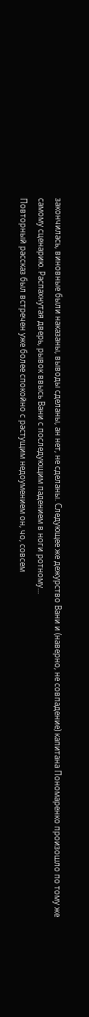закончилась, виновные были наказаны, выводы сделаны, ан нет, не сделаны. Следующее же дежурство Вани и (наверно, не совпадение) капитана Пономаренко произошло по тому же самому сценарию. Распахнутая дверь, рывок ввысь Вани с последующим падением в ноги ротному...
Повторный рассказ был встречен уже более спокойно с растущим недоумением он, чо, совсем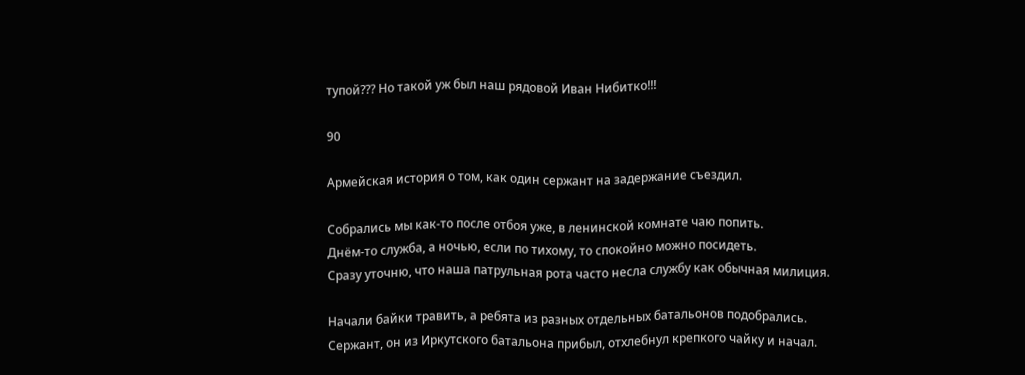тупой??? Но такой уж был наш рядовой Иван Нибитко!!!

90

Армейская история о том, как один сержант на задержание съездил.

Собрались мы как-то после отбоя уже, в ленинской комнате чаю попить.
Днём-то служба, а ночью, если по тихому, то спокойно можно посидеть.
Сразу уточню, что наша патрульная рота часто несла службу как обычная милиция.

Начали байки травить, а ребята из разных отдельных батальонов подобрались.
Сержант, он из Иркутского батальона прибыл, отхлебнул крепкого чайку и начал.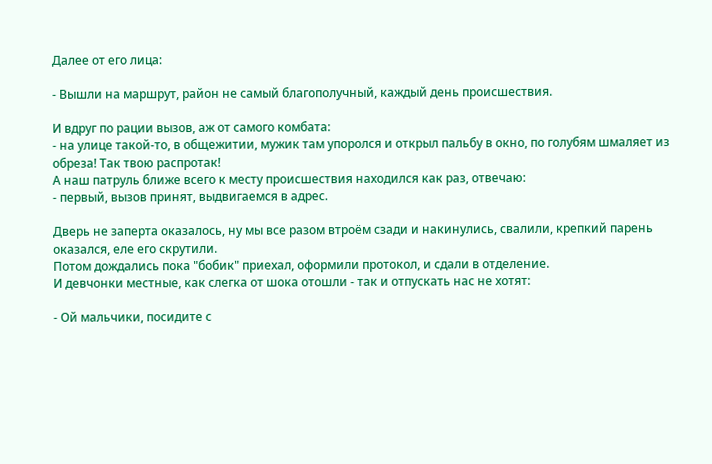Далее от его лица:

- Вышли на маршрут, район не самый благополучный, каждый день происшествия.

И вдруг по рации вызов, аж от самого комбата:
- на улице такой-то, в общежитии, мужик там упоролся и открыл пальбу в окно, по голубям шмаляет из обреза! Так твою распротак!
А наш патруль ближе всего к месту происшествия находился как раз, отвечаю:
- первый, вызов принят, выдвигаемся в адрес.

Дверь не заперта оказалось, ну мы все разом втроём сзади и накинулись, свалили, крепкий парень оказался, еле его скрутили.
Потом дождались пока "бобик" приехал, оформили протокол, и сдали в отделение.
И девчонки местные, как слегка от шока отошли - так и отпускать нас не хотят:

- Ой мальчики, посидите с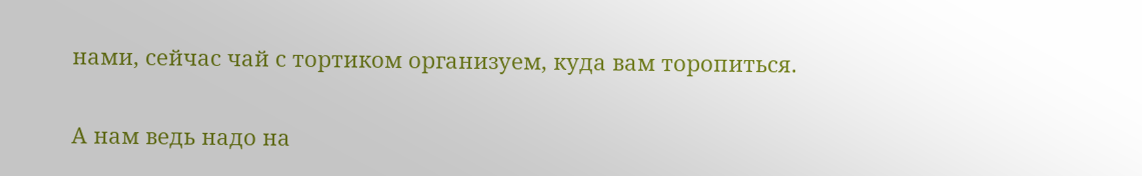нами, сейчас чай с тортиком организуем, куда вам торопиться.

А нам ведь надо на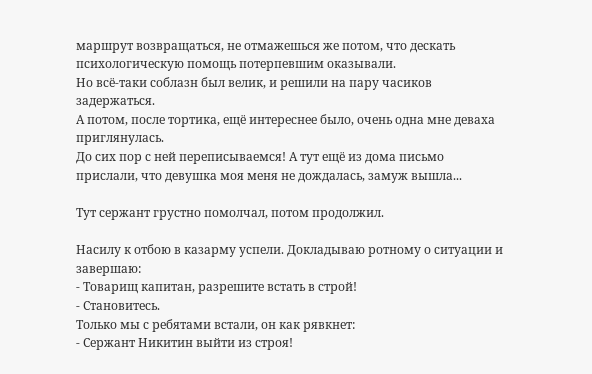маршрут возвращаться, не отмажешься же потом, что дескать психологическую помощь потерпевшим оказывали.
Но всё-таки соблазн был велик, и решили на пару часиков задержаться.
А потом, после тортика, ещё интереснее было, очень одна мне деваха приглянулась.
До сих пор с ней переписываемся! А тут ещё из дома письмо прислали, что девушка моя меня не дождалась, замуж вышла...

Тут сержант грустно помолчал, потом продолжил.

Насилу к отбою в казарму успели. Докладываю ротному о ситуации и завершаю:
- Товарищ капитан, разрешите встать в строй!
- Становитесь.
Только мы с ребятами встали, он как рявкнет:
- Сержант Никитин выйти из строя!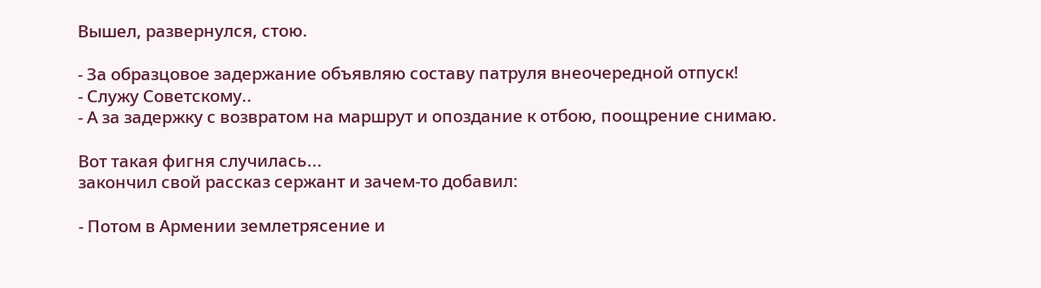Вышел, развернулся, стою.

- За образцовое задержание объявляю составу патруля внеочередной отпуск!
- Служу Советскому..
- А за задержку с возвратом на маршрут и опоздание к отбою, поощрение снимаю.

Вот такая фигня случилась...
закончил свой рассказ сержант и зачем-то добавил:

- Потом в Армении землетрясение и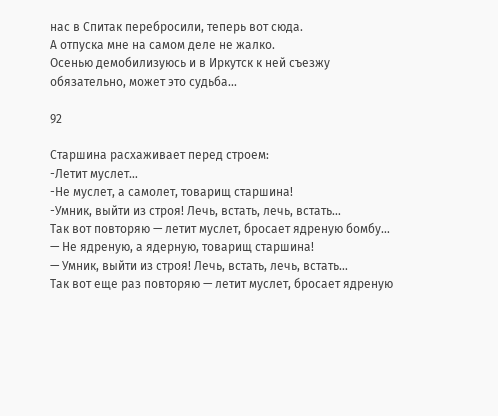нас в Спитак перебросили, теперь вот сюда.
А отпуска мне на самом деле не жалко.
Осенью демобилизуюсь и в Иркутск к ней съезжу обязательно, может это судьба...

92

Старшина расхаживает перед строем:
-Летит муслет…
-Не муслет, а самолет, товарищ старшина!
-Умник, выйти из строя! Лечь, встать, лечь, встать…
Так вот повторяю — летит муслет, бросает ядреную бомбу…
— Не ядреную, а ядерную, товарищ старшина!
— Умник, выйти из строя! Лечь, встать, лечь, встать…
Так вот еще раз повторяю — летит муслет, бросает ядреную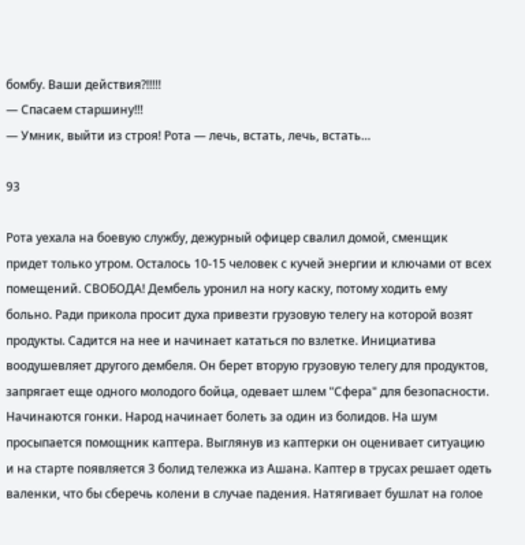бомбу. Ваши действия?!!!!!
— Спасаем старшину!!!
— Умник, выйти из строя! Рота — лечь, встать, лечь, встать…

93

Рота уехала на боевую службу, дежурный офицер свалил домой, сменщик придет только утром. Осталось 10-15 человек с кучей энергии и ключами от всех помещений. СВОБОДА! Дембель уронил на ногу каску, потому ходить ему больно. Ради прикола просит духа привезти грузовую телегу на которой возят продукты. Садится на нее и начинает кататься по взлетке. Инициатива воодушевляет другого дембеля. Он берет вторую грузовую телегу для продуктов, запрягает еще одного молодого бойца, одевает шлем "Сфера" для безопасности. Начинаются гонки. Народ начинает болеть за один из болидов. На шум просыпается помощник каптера. Выглянув из каптерки он оценивает ситуацию и на старте появляется 3 болид тележка из Ашана. Каптер в трусах решает одеть валенки, что бы сберечь колени в случае падения. Натягивает бушлат на голое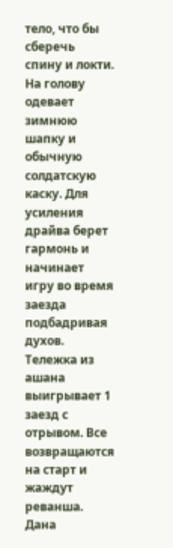тело, что бы сберечь спину и локти. На голову одевает зимнюю шапку и обычную солдатскую каску. Для усиления драйва берет гармонь и начинает игру во время заезда подбадривая духов. Тележка из ашана выигрывает 1 заезд с отрывом. Все возвращаются на старт и жаждут реванша. Дана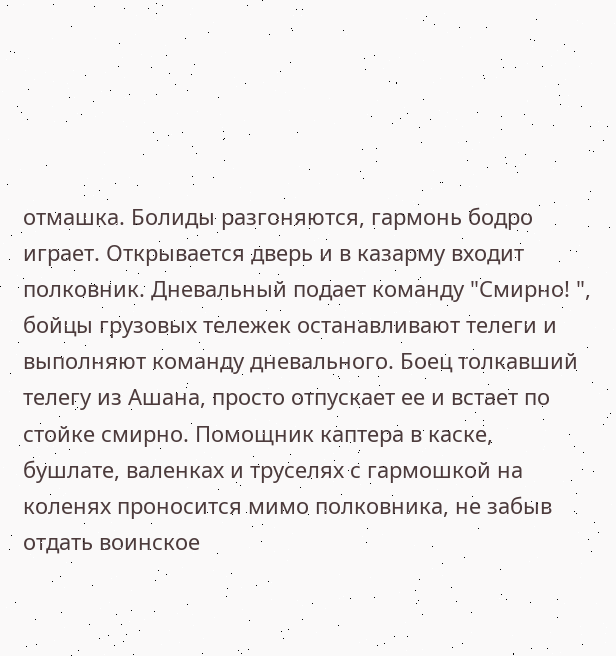отмашка. Болиды разгоняются, гармонь бодро играет. Открывается дверь и в казарму входит полковник. Дневальный подает команду "Смирно! ", бойцы грузовых тележек останавливают телеги и выполняют команду дневального. Боец толкавший телегу из Ашана, просто отпускает ее и встает по стойке смирно. Помощник каптера в каске, бушлате, валенках и труселях с гармошкой на коленях проносится мимо полковника, не забыв отдать воинское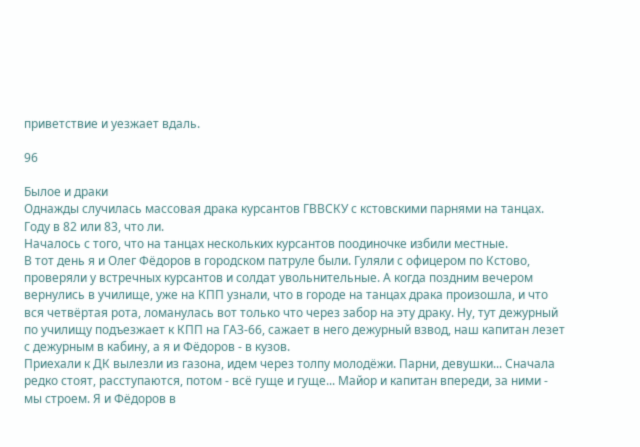приветствие и уезжает вдаль.

96

Былое и драки
Однажды случилась массовая драка курсантов ГВВСКУ с кстовскими парнями на танцах. Году в 82 или 83, что ли.
Началось с того, что на танцах нескольких курсантов поодиночке избили местные.
В тот день я и Олег Фёдоров в городском патруле были. Гуляли с офицером по Кстово, проверяли у встречных курсантов и солдат увольнительные. А когда поздним вечером вернулись в училище, уже на КПП узнали, что в городе на танцах драка произошла, и что вся четвёртая рота, ломанулась вот только что через забор на эту драку. Ну, тут дежурный по училищу подъезжает к КПП на ГАЗ-66, сажает в него дежурный взвод, наш капитан лезет с дежурным в кабину, а я и Фёдоров - в кузов.
Приехали к ДК вылезли из газона, идем через толпу молодёжи. Парни, девушки... Сначала редко стоят, расступаются, потом - всё гуще и гуще... Майор и капитан впереди, за ними - мы строем. Я и Фёдоров в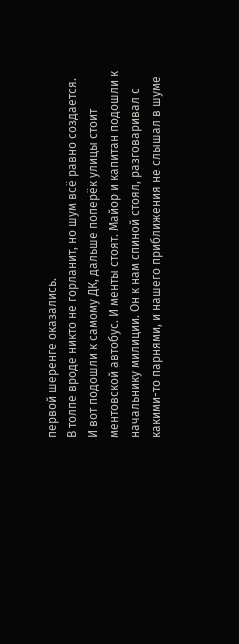первой шеренге оказались.
В толпе вроде никто не горланит, но шум всё равно создается.
И вот подошли к самому ДК, дальше поперёк улицы стоит ментовской автобус. И менты стоят. Майор и капитан подошли к начальнику милиции. Он к нам спиной стоял, разговаривал с какими-то парнями, и нашего приближения не слышал в шуме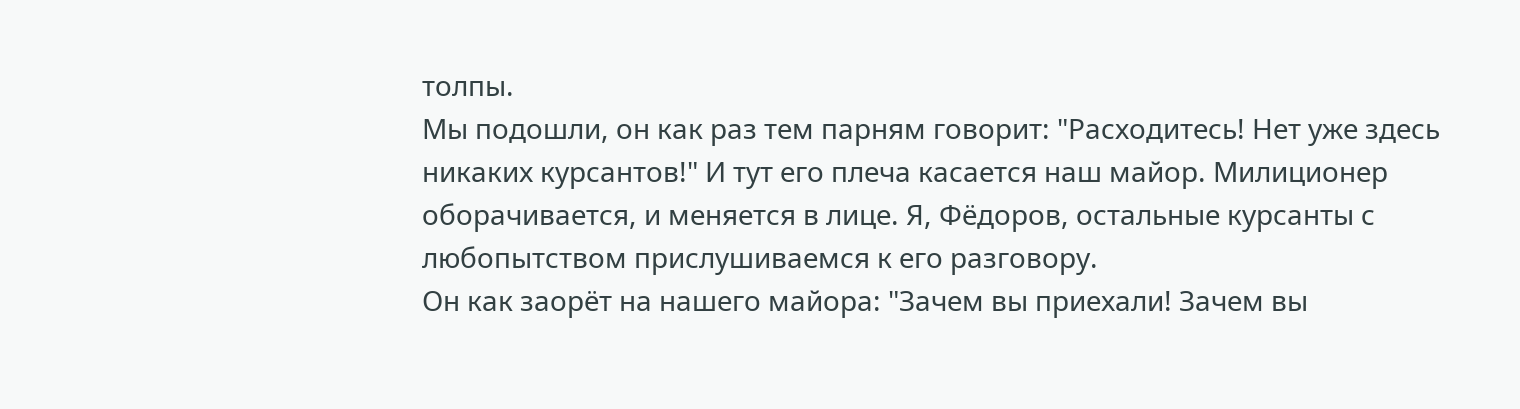толпы.
Мы подошли, он как раз тем парням говорит: "Расходитесь! Нет уже здесь никаких курсантов!" И тут его плеча касается наш майор. Милиционер оборачивается, и меняется в лице. Я, Фёдоров, остальные курсанты с любопытством прислушиваемся к его разговору.
Он как заорёт на нашего майора: "Зачем вы приехали! Зачем вы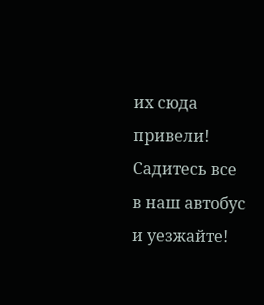их сюда привели! Садитесь все в наш автобус и уезжайте!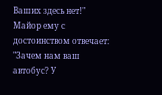Ваших здесь нет!"
Майор ему с достоинством отвечает: "Зачем нам ваш автобус? У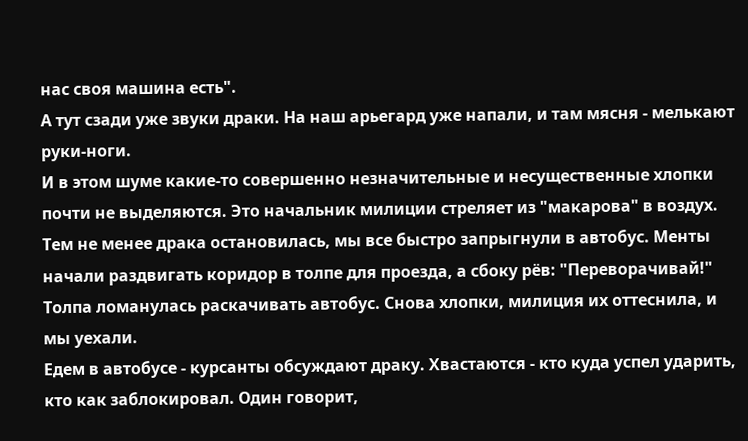нас своя машина есть".
А тут сзади уже звуки драки. На наш арьегард уже напали, и там мясня - мелькают руки-ноги.
И в этом шуме какие-то совершенно незначительные и несущественные хлопки почти не выделяются. Это начальник милиции стреляет из "макарова" в воздух. Тем не менее драка остановилась, мы все быстро запрыгнули в автобус. Менты начали раздвигать коридор в толпе для проезда, а сбоку рёв: "Переворачивай!" Толпа ломанулась раскачивать автобус. Снова хлопки, милиция их оттеснила, и мы уехали.
Едем в автобусе - курсанты обсуждают драку. Хвастаются - кто куда успел ударить, кто как заблокировал. Один говорит,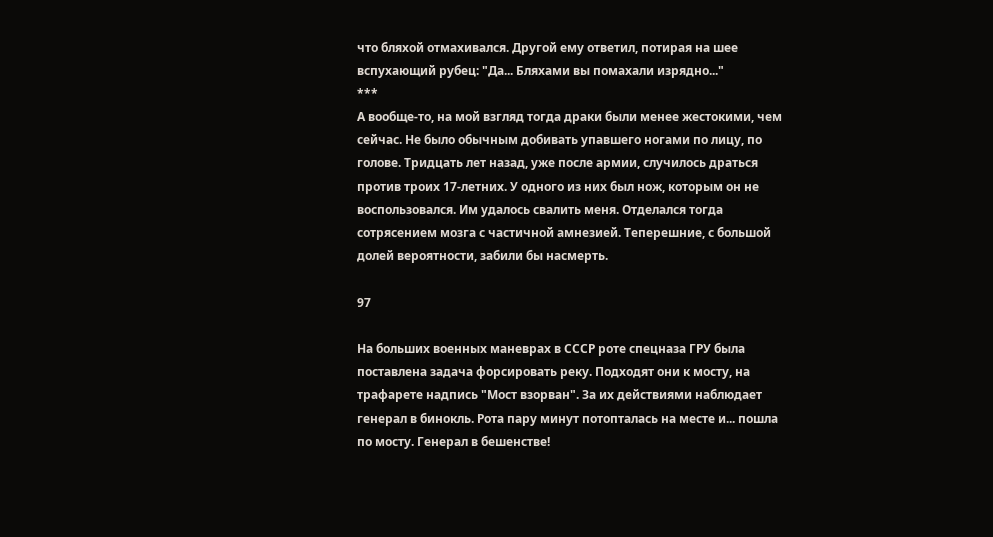что бляхой отмахивался. Другой ему ответил, потирая на шее вспухающий рубец: "Да... Бляхами вы помахали изрядно..."
***
А вообще-то, на мой взгляд тогда драки были менее жестокими, чем сейчас. Не было обычным добивать упавшего ногами по лицу, по голове. Тридцать лет назад, уже после армии, случилось драться против троих 17-летних. У одного из них был нож, которым он не воспользовался. Им удалось свалить меня. Отделался тогда сотрясением мозга с частичной амнезией. Теперешние, с большой долей вероятности, забили бы насмерть.

97

На больших военных маневрах в СССР роте спецназа ГРУ была поставлена задача форсировать реку. Подходят они к мосту, на трафарете надпись "Мост взорван". За их действиями наблюдает генерал в бинокль. Рота пару минут потопталась на месте и... пошла по мосту. Генерал в бешенстве!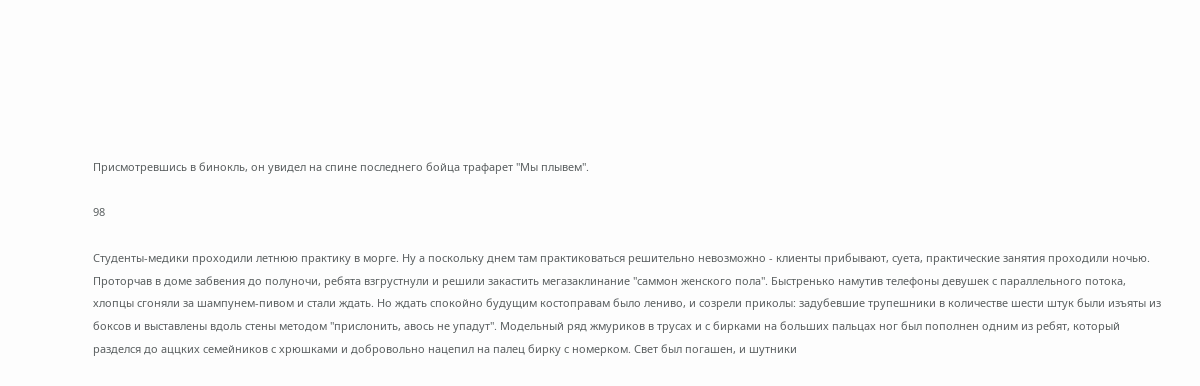Присмотревшись в бинокль, он увидел на спине последнего бойца трафарет "Мы плывем".

98

Студенты-медики проходили летнюю практику в морге. Ну а поскольку днем там практиковаться решительно невозможно - клиенты прибывают, суета, практические занятия проходили ночью. Проторчав в доме забвения до полуночи, ребята взгрустнули и решили закастить мегазаклинание "саммон женского пола". Быстренько намутив телефоны девушек с параллельного потока, хлопцы сгоняли за шампунем-пивом и стали ждать. Но ждать спокойно будущим костоправам было лениво, и созрели приколы: задубевшие трупешники в количестве шести штук были изъяты из боксов и выставлены вдоль стены методом "прислонить, авось не упадут". Модельный ряд жмуриков в трусах и с бирками на больших пальцах ног был пополнен одним из ребят, который разделся до аццких семейников с хрюшками и добровольно нацепил на палец бирку с номерком. Свет был погашен, и шутники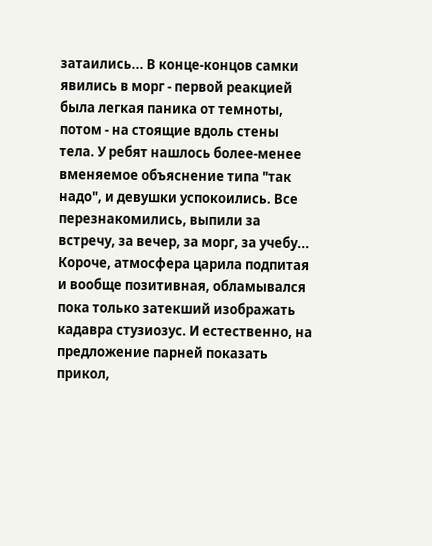затаились... В конце-концов самки явились в морг - первой реакцией была легкая паника от темноты, потом - на стоящие вдоль стены тела. У ребят нашлось более-менее вменяемое объяснение типа "так надо", и девушки успокоились. Все перезнакомились, выпили за встречу, за вечер, за морг, за учебу... Короче, атмосфера царила подпитая и вообще позитивная, обламывался пока только затекший изображать кадавра стузиозус. И естественно, на предложение парней показать прикол,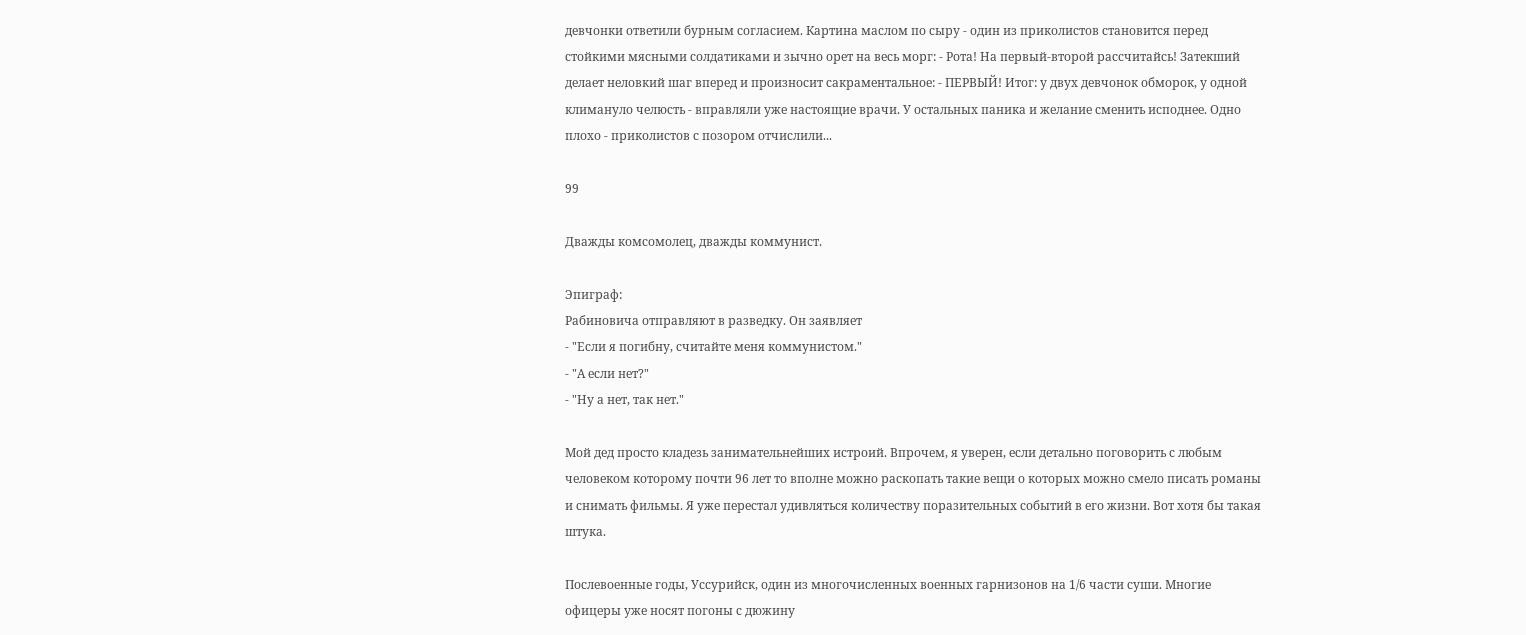девчонки ответили бурным согласием. Картина маслом по сыру - один из приколистов становится перед стойкими мясными солдатиками и зычно орет на весь морг: - Рота! На первый-второй рассчитайсь! Затекший делает неловкий шаг вперед и произносит сакраментальное: - ПЕРВЫЙ! Итог: у двух девчонок обморок, у одной климануло челюсть - вправляли уже настоящие врачи. У остальных паника и желание сменить исподнее. Одно плохо - приколистов с позором отчислили...

99

Дважды комсомолец, дважды коммунист.

Эпиграф:
Рабиновича отправляют в разведку. Он заявляет
- "Если я погибну, считайте меня коммунистом."
- "А если нет?"
- "Ну а нет, так нет."

Мой дед просто кладезь занимательнейших истроий. Впрочем, я уверен, если детально поговорить с любым человеком которому почти 96 лет то вполне можно раскопать такие вещи о которых можно смело писать романы и снимать фильмы. Я уже перестал удивляться количеству поразительных событий в его жизни. Вот хотя бы такая штука.

Послевоенные годы, Уссурийск, один из многочисленных военных гарнизонов на 1/6 части суши. Многие офицеры уже носят погоны с дюжину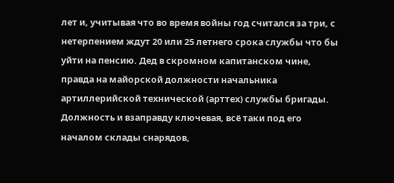лет и, учитывая что во время войны год считался за три, с нетерпением ждут 20 или 25 летнего срока службы что бы уйти на пенсию. Дед в скромном капитанском чине, правда на майорской должности начальника артиллерийской технической (арттех) службы бригады. Должность и взаправду ключевая, всё таки под его началом склады снарядов,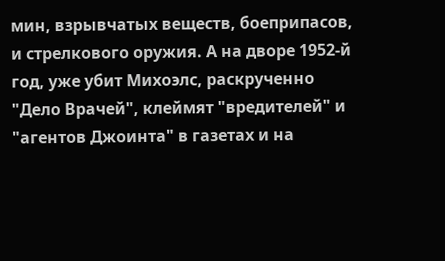мин, взрывчатых веществ, боеприпасов, и стрелкового оружия. А на дворе 1952-й год, уже убит Михоэлс, раскрученно "Дело Врачей", клеймят "вредителей" и "агентов Джоинта" в газетах и на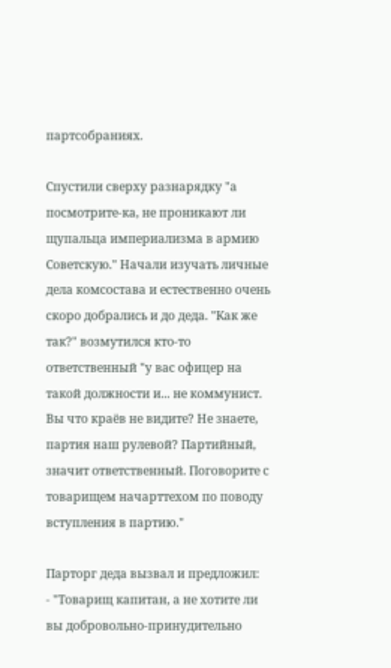партсобраниях.

Спустили сверху разнарядку "а посмотрите-ка, не проникают ли щупальца империализма в армию Советскую." Начали изучать личные дела комсостава и естественно очень скоро добрались и до деда. "Как же так?" возмутился кто-то ответственный "у вас офицер на такой должности и... не коммунист. Вы что краёв не видите? Не знаете, партия наш рулевой? Партийный, значит ответственный. Поговорите с товарищем начарттехом по поводу вступления в партию."

Парторг деда вызвал и предложил:
- "Товарищ капитан, а не хотите ли вы добровольно-принудительно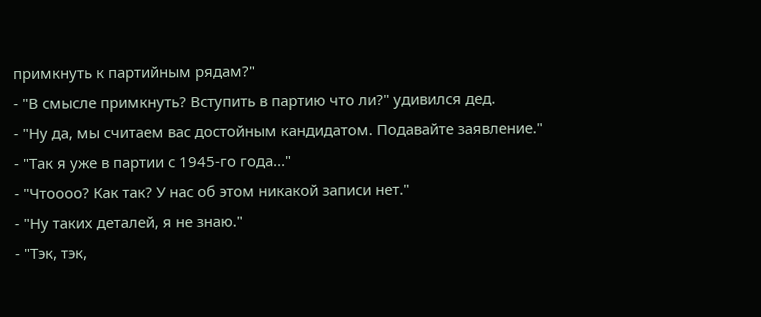примкнуть к партийным рядам?"
- "В смысле примкнуть? Вступить в партию что ли?" удивился дед.
- "Ну да, мы считаем вас достойным кандидатом. Подавайте заявление."
- "Так я уже в партии с 1945-го года..."
- "Чтоооо? Как так? У нас об этом никакой записи нет."
- "Ну таких деталей, я не знаю."
- "Тэк, тэк,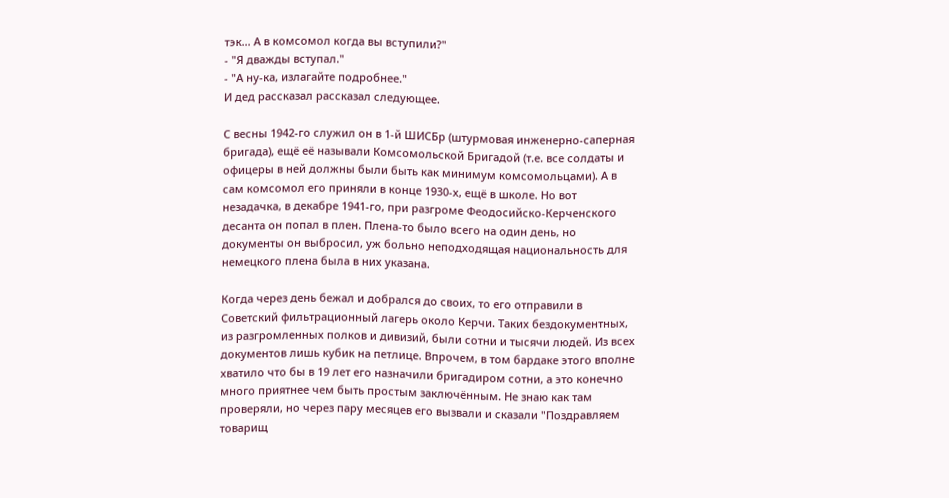тэк... А в комсомол когда вы вступили?"
- "Я дважды вступал."
- "А ну-ка, излагайте подробнее."
И дед рассказал рассказал следующее.

С весны 1942-го служил он в 1-й ШИСБр (штурмовая инженерно-саперная бригада), ещё её называли Комсомольской Бригадой (т.е. все солдаты и офицеры в ней должны были быть как минимум комсомольцами). А в сам комсомол его приняли в конце 1930-х, ещё в школе. Но вот незадачка, в декабре 1941-го, при разгроме Феодосийско-Керченского десанта он попал в плен. Плена-то было всего на один день, но документы он выбросил, уж больно неподходящая национальность для немецкого плена была в них указана.

Когда через день бежал и добрался до своих, то его отправили в Советский фильтрационный лагерь около Керчи. Таких бездокументных, из разгромленных полков и дивизий, были сотни и тысячи людей. Из всех документов лишь кубик на петлице. Впрочем, в том бардаке этого вполне хватило что бы в 19 лет его назначили бригадиром сотни, а это конечно много приятнее чем быть простым заключённым. Не знаю как там проверяли, но через пару месяцев его вызвали и сказали "Поздравляем товарищ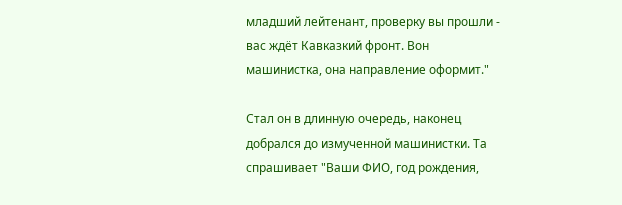младший лейтенант, проверку вы прошли - вас ждёт Кавказкий фронт. Вон машинистка, она направление оформит."

Стал он в длинную очередь, наконец добрался до измученной машинистки. Та спрашивает "Ваши ФИО, год рождения,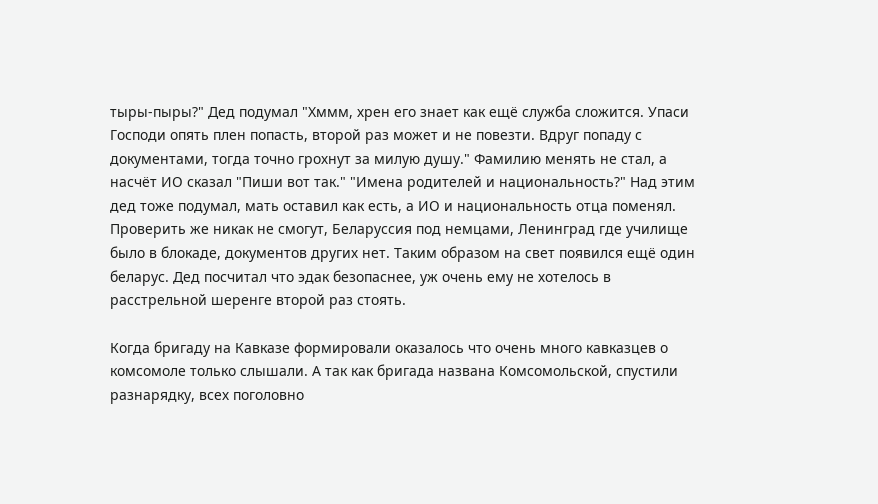тыры-пыры?" Дед подумал "Хммм, хрен его знает как ещё служба сложится. Упаси Господи опять плен попасть, второй раз может и не повезти. Вдруг попаду с документами, тогда точно грохнут за милую душу." Фамилию менять не стал, а насчёт ИО сказал "Пиши вот так." "Имена родителей и национальность?" Над этим дед тоже подумал, мать оставил как есть, а ИО и национальность отца поменял. Проверить же никак не смогут, Беларуссия под немцами, Ленинград где училище было в блокаде, документов других нет. Таким образом на свет появился ещё один беларус. Дед посчитал что эдак безопаснее, уж очень ему не хотелось в расстрельной шеренге второй раз стоять.

Когда бригаду на Кавказе формировали оказалось что очень много кавказцев о комсомоле только слышали. А так как бригада названа Комсомольской, спустили разнарядку, всех поголовно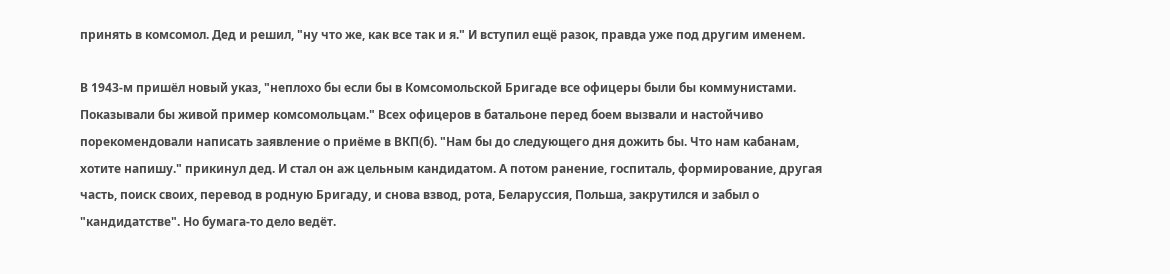принять в комсомол. Дед и решил, "ну что же, как все так и я." И вступил ещё разок, правда уже под другим именем.

В 1943-м пришёл новый указ, "неплохо бы если бы в Комсомольской Бригаде все офицеры были бы коммунистами. Показывали бы живой пример комсомольцам." Всех офицеров в батальоне перед боем вызвали и настойчиво порекомендовали написать заявление о приёме в ВКП(б). "Нам бы до следующего дня дожить бы. Что нам кабанам, хотите напишу." прикинул дед. И стал он аж цельным кандидатом. А потом ранение, госпиталь, формирование, другая часть, поиск своих, перевод в родную Бригаду, и снова взвод, рота, Беларуссия, Польша, закрутился и забыл о "кандидатстве". Но бумага-то дело ведёт.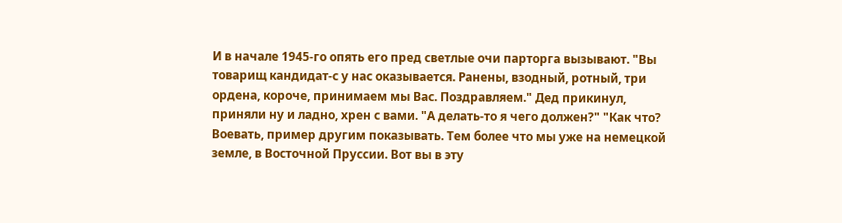И в начале 1945-го опять его пред светлые очи парторга вызывают. "Вы товарищ кандидат-с у нас оказывается. Ранены, взодный, ротный, три ордена, короче, принимаем мы Вас. Поздравляем." Дед прикинул, приняли ну и ладно, хрен с вами. "А делать-то я чего должен?" "Как что? Воевать, пример другим показывать. Тем более что мы уже на немецкой земле, в Восточной Пруссии. Вот вы в эту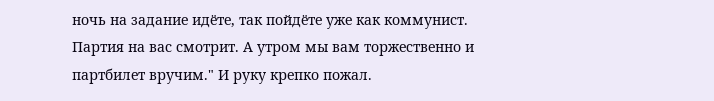ночь на задание идёте, так пойдёте уже как коммунист. Партия на вас смотрит. А утром мы вам торжественно и партбилет вручим." И руку крепко пожал.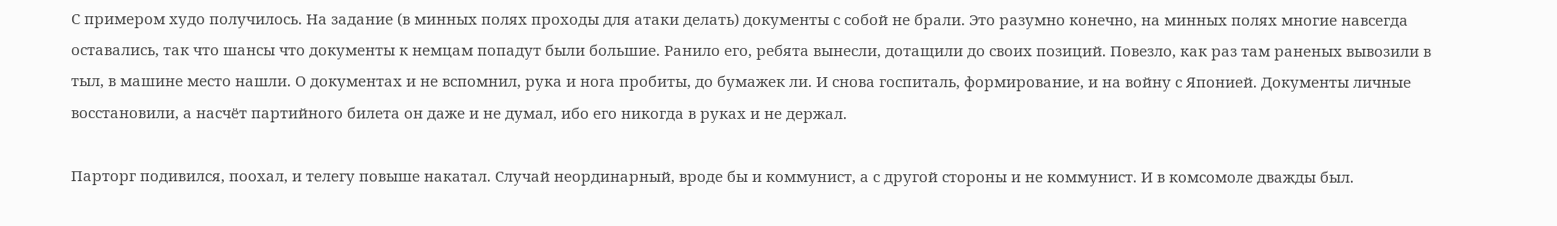С примером худо получилось. На задание (в минных полях проходы для атаки делать) документы с собой не брали. Это разумно конечно, на минных полях многие навсегда оставались, так что шансы что документы к немцам попадут были большие. Ранило его, ребята вынесли, дотащили до своих позиций. Повезло, как раз там раненых вывозили в тыл, в машине место нашли. О документах и не вспомнил, рука и нога пробиты, до бумажек ли. И снова госпиталь, формирование, и на войну с Японией. Документы личные восстановили, а насчёт партийного билета он даже и не думал, ибо его никогда в руках и не держал.

Парторг подивился, поохал, и телегу повыше накатал. Случай неординарный, вроде бы и коммунист, а с другой стороны и не коммунист. И в комсомоле дважды был.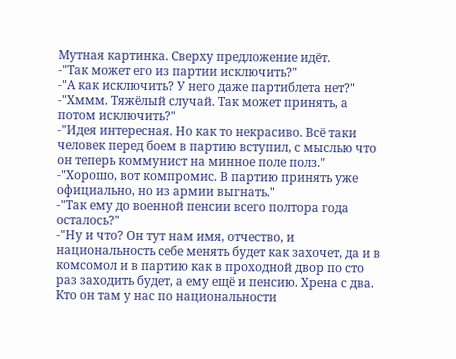Мутная картинка. Сверху предложение идёт.
-"Так может его из партии исключить?"
-"А как исключить? У него даже партиблета нет?"
-"Хммм. Тяжёлый случай. Так может принять, а потом исключить?"
-"Идея интересная. Но как то некрасиво. Всё таки человек перед боем в партию вступил, с мыслью что он теперь коммунист на минное поле полз."
-"Хорошо, вот компромис. В партию принять уже официально, но из армии выгнать."
-"Так ему до военной пенсии всего полтора года осталось?"
-"Ну и что? Он тут нам имя, отчество, и национальность себе менять будет как захочет, да и в комсомол и в партию как в проходной двор по сто раз заходить будет, а ему ещё и пенсию. Хрена с два. Кто он там у нас по национальности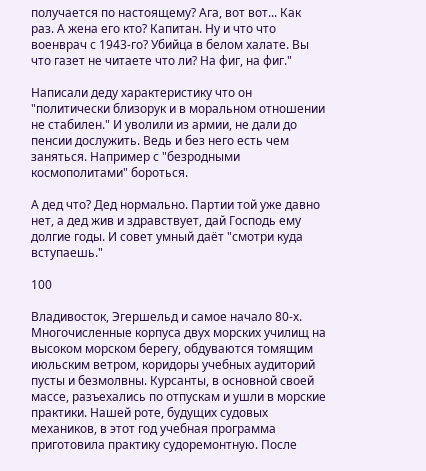получается по настоящему? Ага, вот вот... Как раз. А жена его кто? Капитан. Ну и что что военврач с 1943-го? Убийца в белом халате. Вы что газет не читаете что ли? На фиг, на фиг."

Написали деду характеристику что он "политически близорук и в моральном отношении не стабилен." И уволили из армии, не дали до пенсии дослужить. Ведь и без него есть чем заняться. Например с "безродными космополитами" бороться.

А дед что? Дед нормально. Партии той уже давно нет, а дед жив и здравствует, дай Господь ему долгие годы. И совет умный даёт "смотри куда вступаешь."

100

Владивосток, Эгершельд и самое начало 80-х.
Многочисленные корпуса двух морских училищ на высоком морском берегу, обдуваются томящим июльским ветром, коридоры учебных аудиторий пусты и безмолвны. Курсанты, в основной своей массе, разъехались по отпускам и ушли в морские практики. Нашей роте, будущих судовых механиков, в этот год учебная программа приготовила практику судоремонтную. После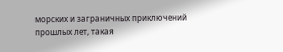морских и заграничных приключений прошлых лет, такая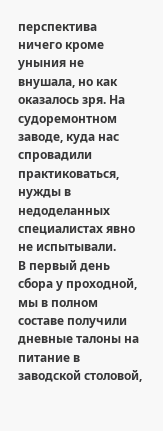перспектива ничего кроме уныния не внушала, но как оказалось зря. На судоремонтном заводе, куда нас спровадили практиковаться, нужды в недоделанных специалистах явно не испытывали.
В первый день сбора у проходной, мы в полном составе получили дневные талоны на питание в заводской столовой,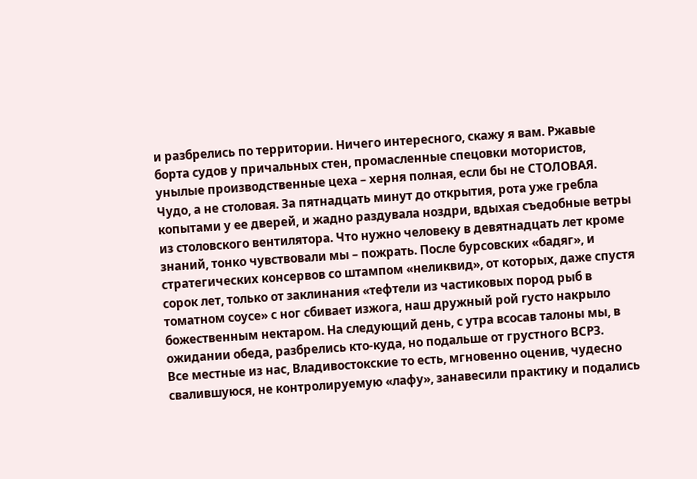и разбрелись по территории. Ничего интересного, скажу я вам. Ржавые борта судов у причальных стен, промасленные спецовки мотористов, унылые производственные цеха – херня полная, если бы не СТОЛОВАЯ. Чудо, а не столовая. За пятнадцать минут до открытия, рота уже гребла копытами у ее дверей, и жадно раздувала ноздри, вдыхая съедобные ветры из столовского вентилятора. Что нужно человеку в девятнадцать лет кроме знаний, тонко чувствовали мы – пожрать. После бурсовских «бадяг», и стратегических консервов со штампом «неликвид», от которых, даже спустя сорок лет, только от заклинания «тефтели из частиковых пород рыб в томатном соусе» с ног сбивает изжога, наш дружный рой густо накрыло божественным нектаром. На следующий день, с утра всосав талоны мы, в ожидании обеда, разбрелись кто-куда, но подальше от грустного ВСРЗ.
Все местные из нас, Владивостокские то есть, мгновенно оценив, чудесно свалившуюся, не контролируемую «лафу», занавесили практику и подались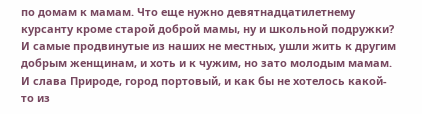по домам к мамам. Что еще нужно девятнадцатилетнему курсанту кроме старой доброй мамы, ну и школьной подружки? И самые продвинутые из наших не местных, ушли жить к другим добрым женщинам, и хоть и к чужим, но зато молодым мамам. И слава Природе, город портовый, и как бы не хотелось какой-то из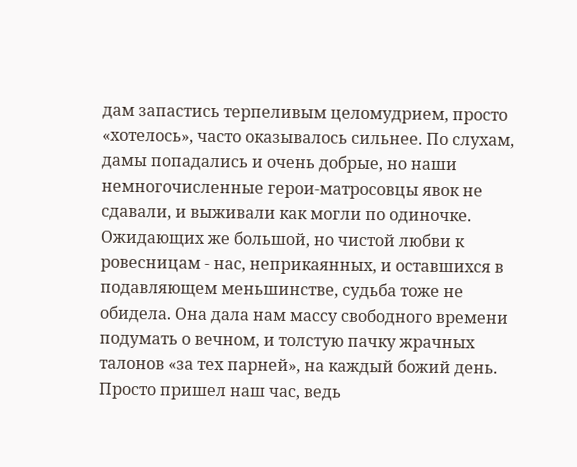дам запастись терпеливым целомудрием, просто «хотелось», часто оказывалось сильнее. По слухам, дамы попадались и очень добрые, но наши немногочисленные герои-матросовцы явок не сдавали, и выживали как могли по одиночке. Ожидающих же большой, но чистой любви к ровесницам - нас, неприкаянных, и оставшихся в подавляющем меньшинстве, судьба тоже не обидела. Она дала нам массу свободного времени подумать о вечном, и толстую пачку жрачных талонов «за тех парней», на каждый божий день. Просто пришел наш час, ведь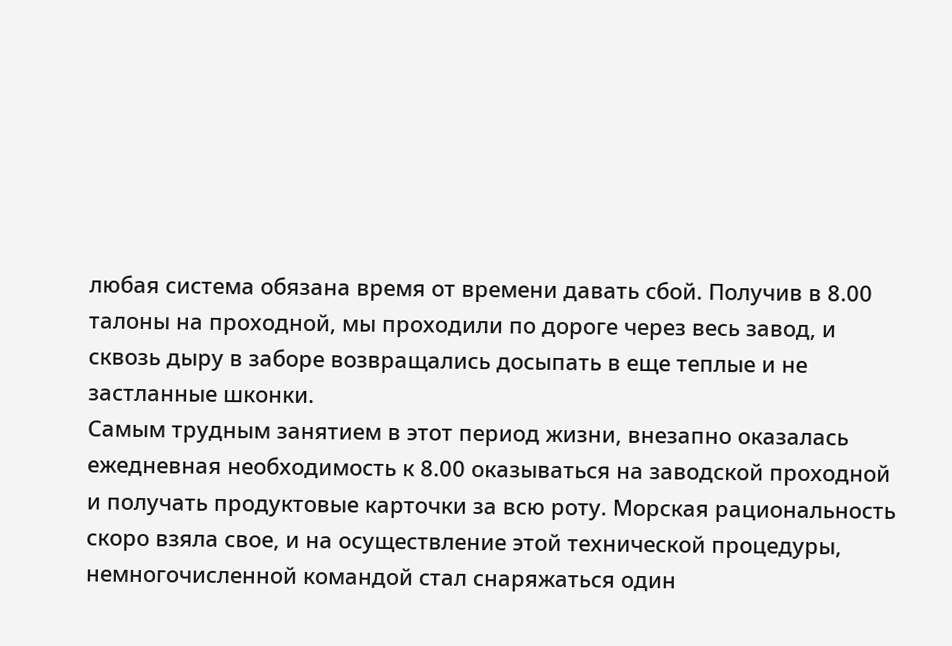любая система обязана время от времени давать сбой. Получив в 8.00 талоны на проходной, мы проходили по дороге через весь завод, и сквозь дыру в заборе возвращались досыпать в еще теплые и не застланные шконки.
Самым трудным занятием в этот период жизни, внезапно оказалась ежедневная необходимость к 8.00 оказываться на заводской проходной и получать продуктовые карточки за всю роту. Морская рациональность скоро взяла свое, и на осуществление этой технической процедуры, немногочисленной командой стал снаряжаться один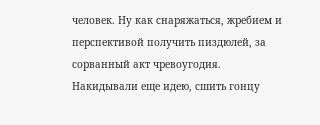человек. Ну как снаряжаться, жребием и перспективой получить пиздюлей, за сорванный акт чревоугодия. Накидывали еще идею, сшить гонцу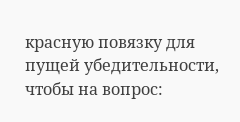красную повязку для пущей убедительности, чтобы на вопрос: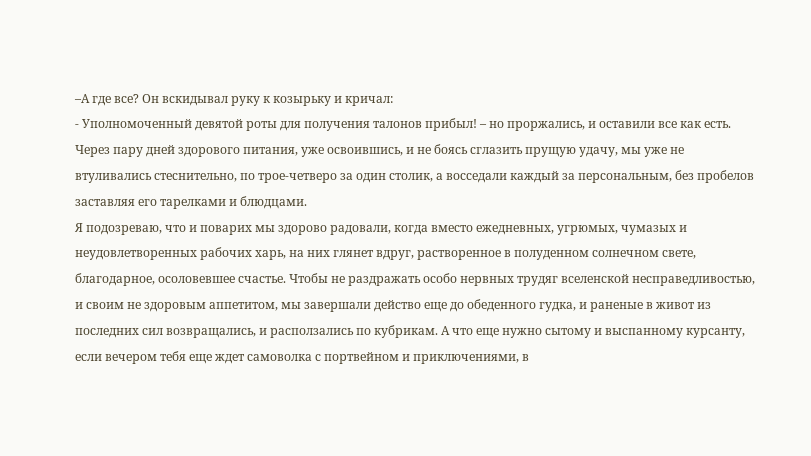–А где все? Он вскидывал руку к козырьку и кричал:
- Уполномоченный девятой роты для получения талонов прибыл! – но проржались, и оставили все как есть.
Через пару дней здорового питания, уже освоившись, и не боясь сглазить прущую удачу, мы уже не втуливались стеснительно, по трое-четверо за один столик, а восседали каждый за персональным, без пробелов заставляя его тарелками и блюдцами.
Я подозреваю, что и поварих мы здорово радовали, когда вместо ежедневных, угрюмых, чумазых и неудовлетворенных рабочих харь, на них глянет вдруг, растворенное в полуденном солнечном свете, благодарное, осоловевшее счастье. Чтобы не раздражать особо нервных трудяг вселенской несправедливостью, и своим не здоровым аппетитом, мы завершали действо еще до обеденного гудка, и раненые в живот из последних сил возвращались, и расползались по кубрикам. А что еще нужно сытому и выспанному курсанту, если вечером тебя еще ждет самоволка с портвейном и приключениями, в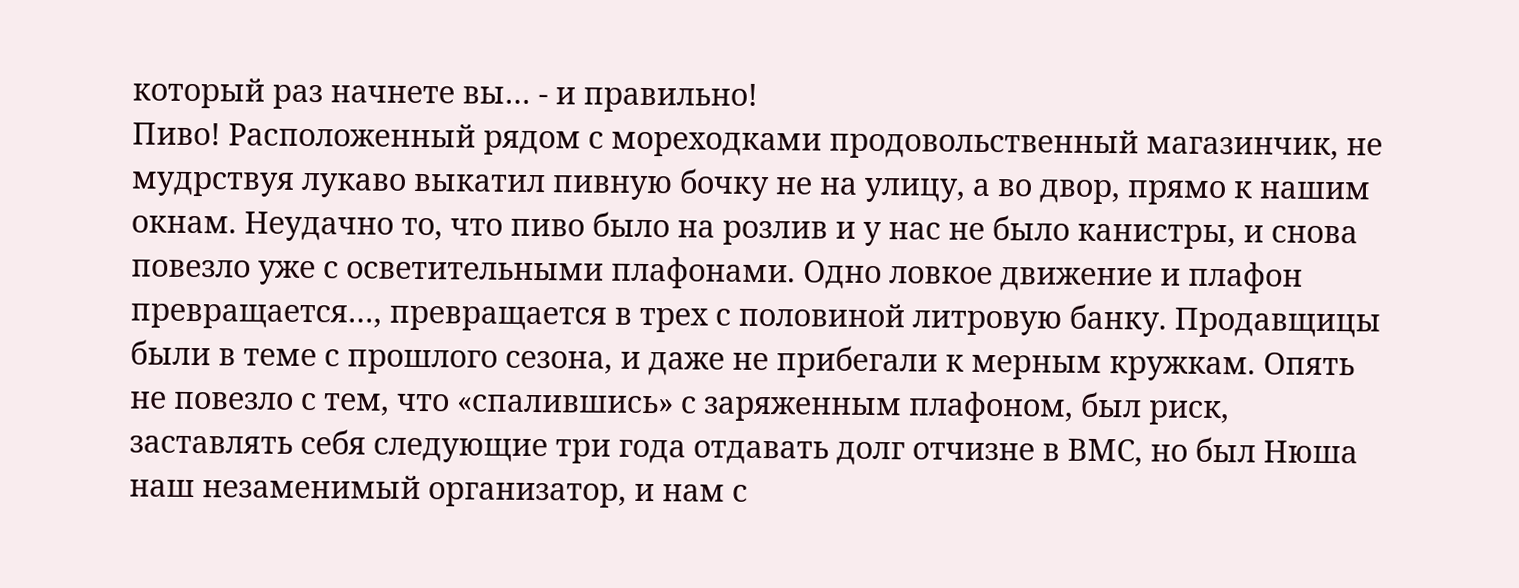который раз начнете вы… - и правильно!
Пиво! Расположенный рядом с мореходками продовольственный магазинчик, не мудрствуя лукаво выкатил пивную бочку не на улицу, а во двор, прямо к нашим окнам. Неудачно то, что пиво было на розлив и у нас не было канистры, и снова повезло уже с осветительными плафонами. Одно ловкое движение и плафон превращается…, превращается в трех с половиной литровую банку. Продавщицы были в теме с прошлого сезона, и даже не прибегали к мерным кружкам. Опять не повезло с тем, что «спалившись» с заряженным плафоном, был риск, заставлять себя следующие три года отдавать долг отчизне в ВМС, но был Нюша наш незаменимый организатор, и нам с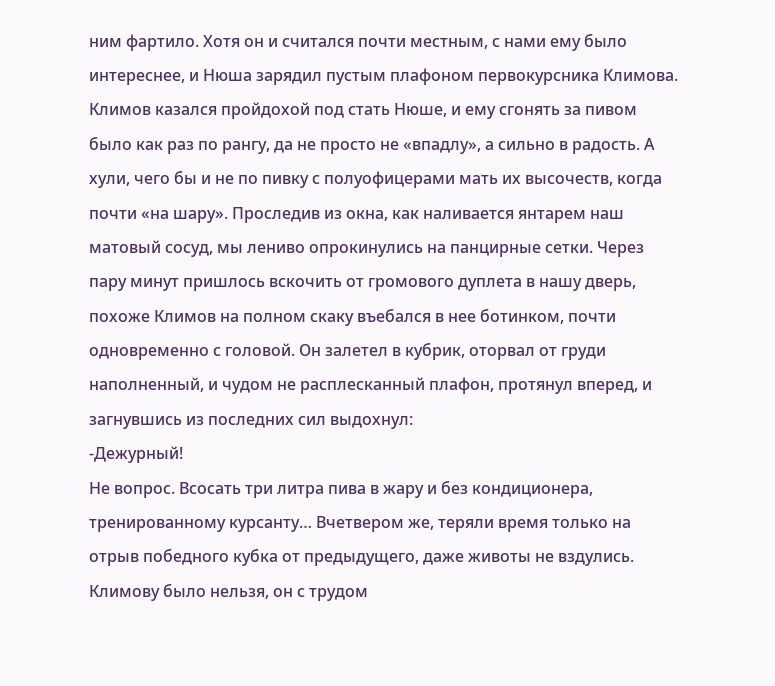ним фартило. Хотя он и считался почти местным, с нами ему было интереснее, и Нюша зарядил пустым плафоном первокурсника Климова.
Климов казался пройдохой под стать Нюше, и ему сгонять за пивом было как раз по рангу, да не просто не «впадлу», а сильно в радость. А хули, чего бы и не по пивку с полуофицерами мать их высочеств, когда почти «на шару». Проследив из окна, как наливается янтарем наш матовый сосуд, мы лениво опрокинулись на панцирные сетки. Через пару минут пришлось вскочить от громового дуплета в нашу дверь, похоже Климов на полном скаку въебался в нее ботинком, почти одновременно с головой. Он залетел в кубрик, оторвал от груди наполненный, и чудом не расплесканный плафон, протянул вперед, и загнувшись из последних сил выдохнул:
-Дежурный!
Не вопрос. Всосать три литра пива в жару и без кондиционера, тренированному курсанту… Вчетвером же, теряли время только на отрыв победного кубка от предыдущего, даже животы не вздулись. Климову было нельзя, он с трудом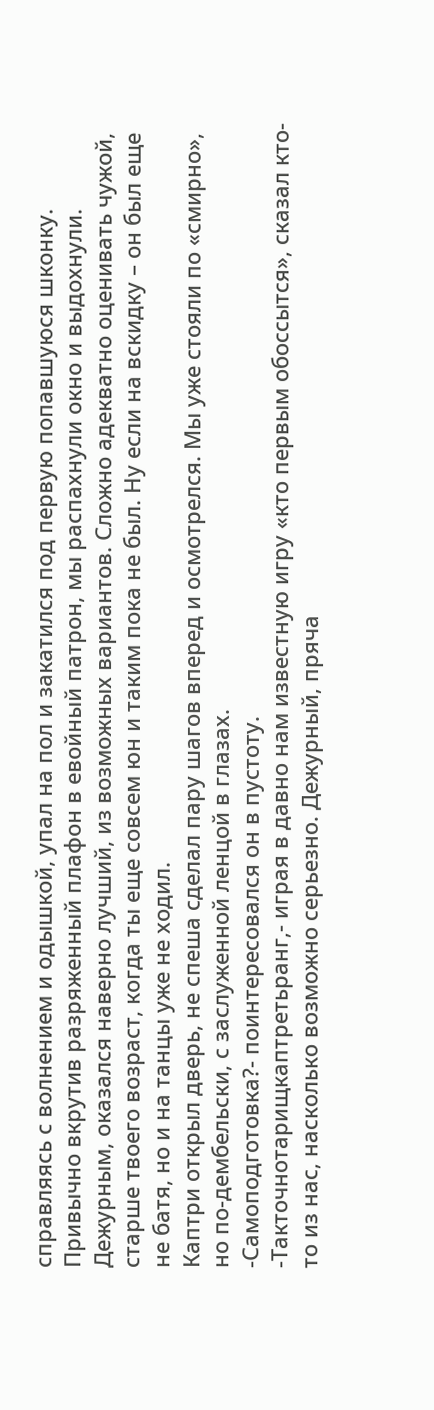справляясь с волнением и одышкой, упал на пол и закатился под первую попавшуюся шконку. Привычно вкрутив разряженный плафон в евойный патрон, мы распахнули окно и выдохнули. Дежурным, оказался наверно лучший, из возможных вариантов. Сложно адекватно оценивать чужой, старше твоего возраст, когда ты еще совсем юн и таким пока не был. Ну если на вскидку – он был еще не батя, но и на танцы уже не ходил.
Каптри открыл дверь, не спеша сделал пару шагов вперед и осмотрелся. Мы уже стояли по «смирно», но по-дембельски, с заслуженной ленцой в глазах.
-Самоподготовка?- поинтересовался он в пустоту.
-Такточнотарищкаптретьранг,- играя в давно нам известную игру «кто первым обоссытся», сказал кто-то из нас, насколько возможно серьезно. Дежурный, пряча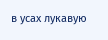в усах лукавую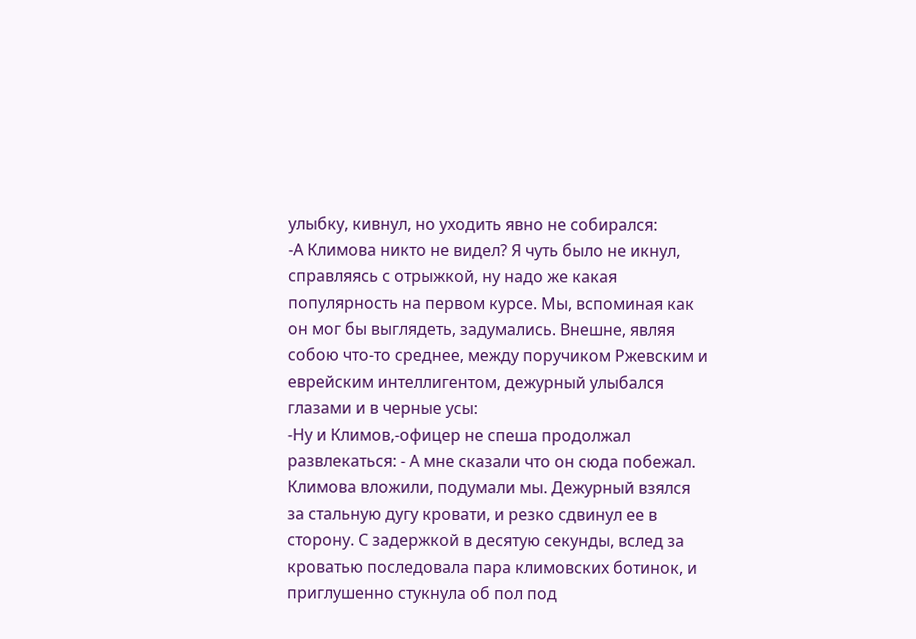улыбку, кивнул, но уходить явно не собирался:
-А Климова никто не видел? Я чуть было не икнул, справляясь с отрыжкой, ну надо же какая популярность на первом курсе. Мы, вспоминая как он мог бы выглядеть, задумались. Внешне, являя собою что-то среднее, между поручиком Ржевским и еврейским интеллигентом, дежурный улыбался глазами и в черные усы:
-Ну и Климов,-офицер не спеша продолжал развлекаться: - А мне сказали что он сюда побежал. Климова вложили, подумали мы. Дежурный взялся за стальную дугу кровати, и резко сдвинул ее в сторону. С задержкой в десятую секунды, вслед за кроватью последовала пара климовских ботинок, и приглушенно стукнула об пол под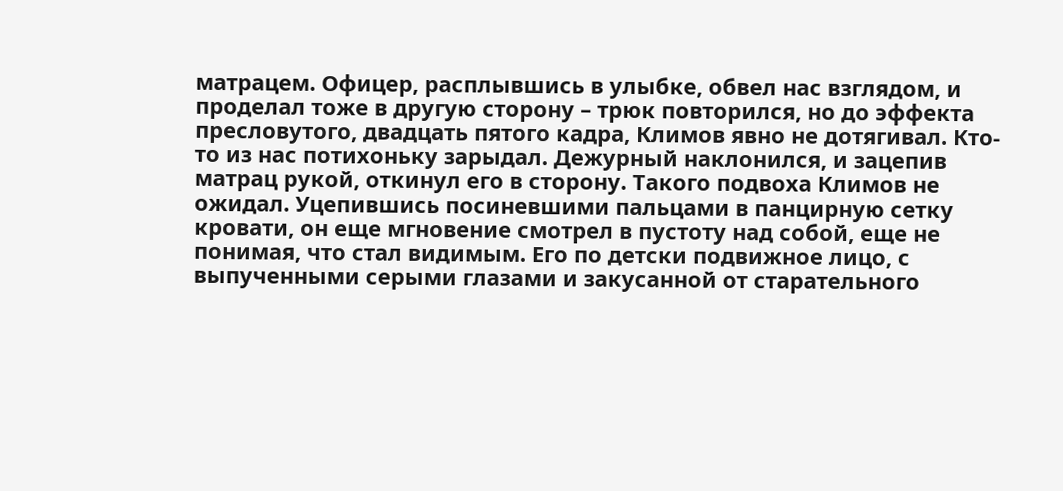матрацем. Офицер, расплывшись в улыбке, обвел нас взглядом, и проделал тоже в другую сторону – трюк повторился, но до эффекта пресловутого, двадцать пятого кадра, Климов явно не дотягивал. Кто-то из нас потихоньку зарыдал. Дежурный наклонился, и зацепив матрац рукой, откинул его в сторону. Такого подвоха Климов не ожидал. Уцепившись посиневшими пальцами в панцирную сетку кровати, он еще мгновение смотрел в пустоту над собой, еще не понимая, что стал видимым. Его по детски подвижное лицо, с выпученными серыми глазами и закусанной от старательного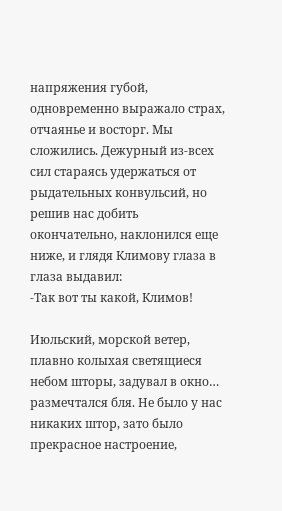напряжения губой, одновременно выражало страх, отчаянье и восторг. Мы сложились. Дежурный из-всех сил стараясь удержаться от рыдательных конвульсий, но решив нас добить окончательно, наклонился еще ниже, и глядя Климову глаза в глаза выдавил:
-Так вот ты какой, Климов!

Июльский, морской ветер, плавно колыхая светящиеся небом шторы, задувал в окно… размечтался бля. Не было у нас никаких штор, зато было прекрасное настроение,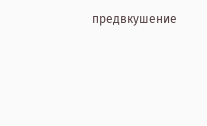предвкушение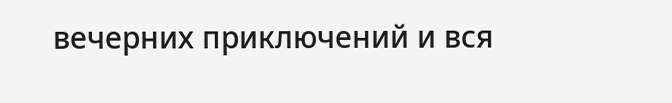вечерних приключений и вся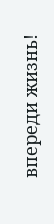впереди жизнь!